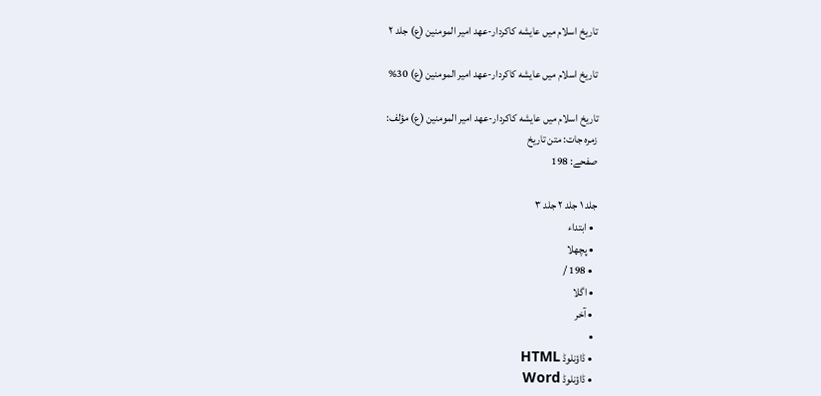تاريخ اسلام ميں عايشه کاکردار-عهد امير المومنين (ع) جلد ۲

تاريخ اسلام ميں عايشه کاکردار-عهد امير المومنين (ع) 30%

تاريخ اسلام ميں عايشه کاکردار-عهد امير المومنين (ع) مؤلف:
زمرہ جات: متن تاریخ
صفحے: 198

جلد ۱ جلد ۲ جلد ۳
  • ابتداء
  • پچھلا
  • 198 /
  • اگلا
  • آخر
  •
  • ڈاؤنلوڈ HTML
  • ڈاؤنلوڈ Word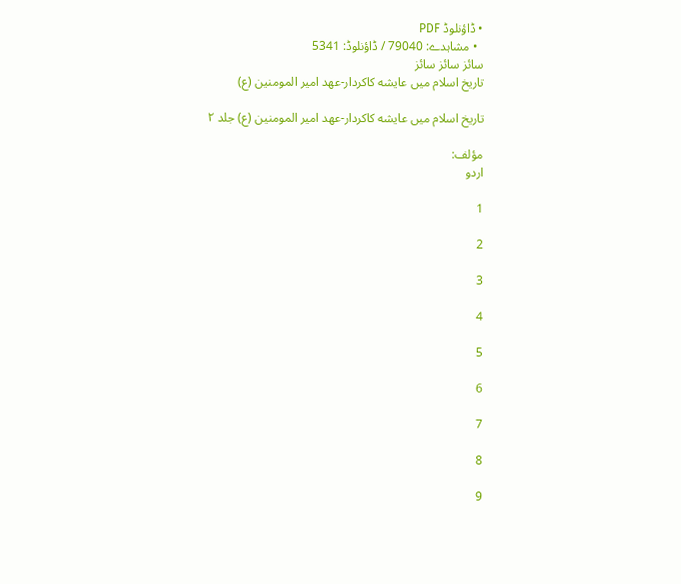• ڈاؤنلوڈ PDF
  • مشاہدے: 79040 / ڈاؤنلوڈ: 5341
سائز سائز سائز
تاريخ اسلام ميں عايشه کاکردار-عهد امير المومنين (ع)

تاريخ اسلام ميں عايشه کاکردار-عهد امير المومنين (ع) جلد ۲

مؤلف:
اردو

1

2

3

4

5

6

7

8

9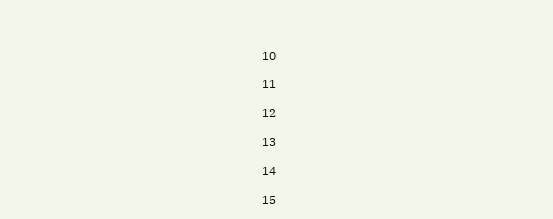10

11

12

13

14

15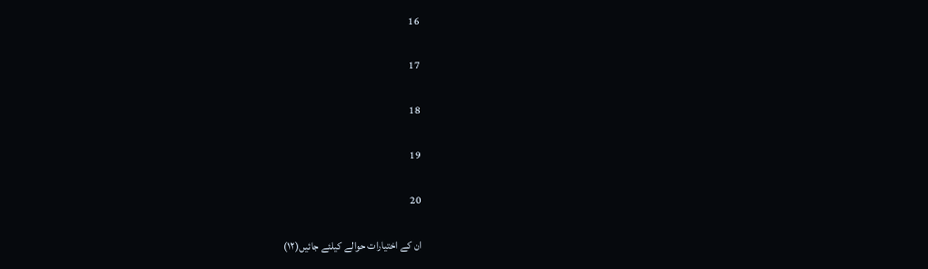16

17

18

19

20

ان كے اختيارات حوالے كيلئے جائيں(۱۲)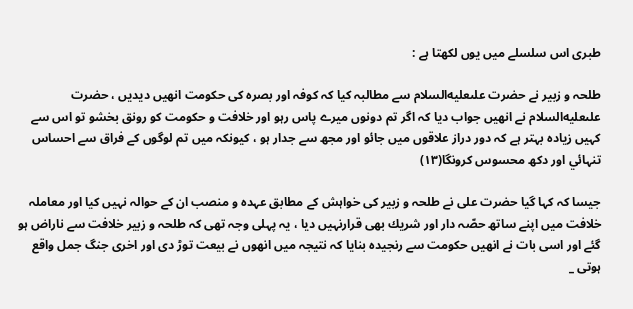طبرى اس سلسلے ميں يوں لكھتا ہے :

طلحہ و زبير نے حضرت علىعليه‌السلام سے مطالبہ كيا كہ كوفہ اور بصرہ كى حكومت انھيں ديديں ، حضرت علىعليه‌السلام نے انھيں جواب ديا كہ اگر تم دونوں ميرے پاس رہو اور خلافت و حكومت كو رونق بخشو تو اس سے كہيں زيادہ بہتر ہے كہ دور دراز علاقوں ميں جائو اور مجھ سے جدار ہو ، كيونكہ ميں تم لوگوں كے فراق سے احساس تنہائي اور دكھ محسوس كرونگا(۱۳)

جيسا كہ كہا گيا حضرت على نے طلحہ و زبير كى خواہش كے مطابق عہدہ و منصب ان كے حوالہ نہيں كيا اور معاملہ خلافت ميں اپنے ساتھ حصّہ دار اور شريك بھى قرارنہيں ديا ، يہ پہلى وجہ تھى كہ طلحہ و زبير خلافت سے ناراض ہو گئے اور اسى بات نے انھيں حكومت سے رنجيدہ بنايا كہ نتيجہ ميں انھوں نے بيعت توڑ دى اور اخرى جنگ جمل واقع ہوتى _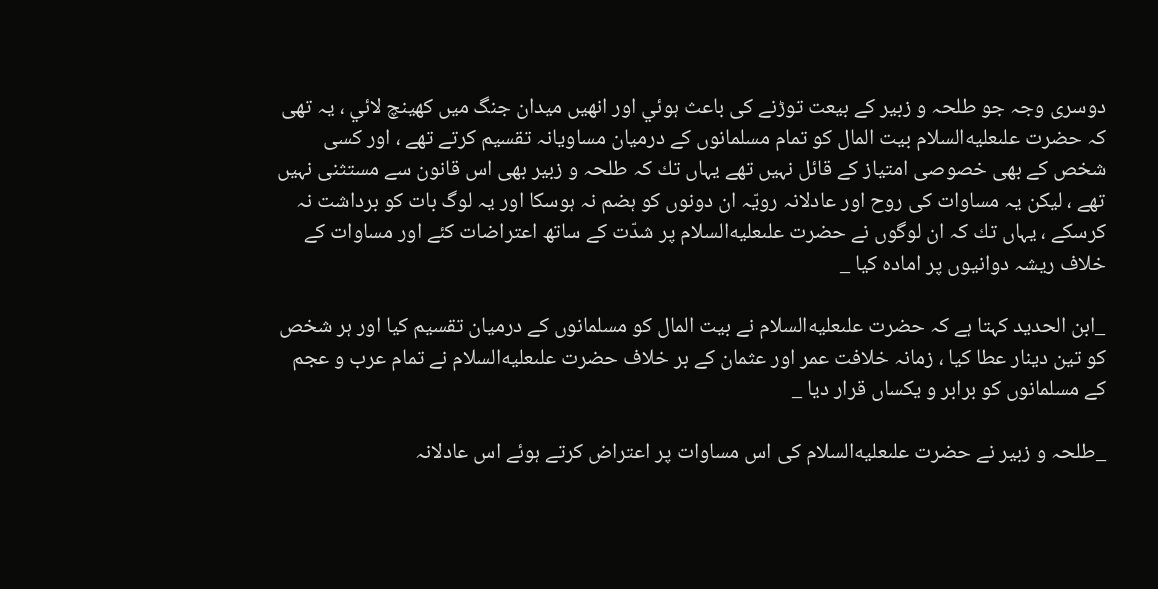دوسرى وجہ جو طلحہ و زبير كے بيعت توڑنے كى باعث ہوئي اور انھيں ميدان جنگ ميں كھينچ لائي ، يہ تھى كہ حضرت علىعليه‌السلام بيت المال كو تمام مسلمانوں كے درميان مساويانہ تقسيم كرتے تھے ، اور كسى شخص كے بھى خصوصى امتياز كے قائل نہيں تھے يہاں تك كہ طلحہ و زبير بھى اس قانون سے مستثنى نہيں تھے ، ليكن يہ مساوات كى روح اور عادلانہ رويّہ ان دونوں كو ہضم نہ ہوسكا اور يہ لوگ بات كو برداشت نہ كرسكے ، يہاں تك كہ ان لوگوں نے حضرت علىعليه‌السلام پر شدّت كے ساتھ اعتراضات كئے اور مساوات كے خلاف ريشہ دوانيوں پر امادہ كيا _

_ابن الحديد كہتا ہے كہ حضرت علىعليه‌السلام نے بيت المال كو مسلمانوں كے درميان تقسيم كيا اور ہر شخص كو تين دينار عطا كيا ، زمانہ خلافت عمر اور عثمان كے بر خلاف حضرت علىعليه‌السلام نے تمام عرب و عجم كے مسلمانوں كو برابر و يكساں قرار ديا _

_طلحہ و زبير نے حضرت علىعليه‌السلام كى اس مساوات پر اعتراض كرتے ہوئے اس عادلانہ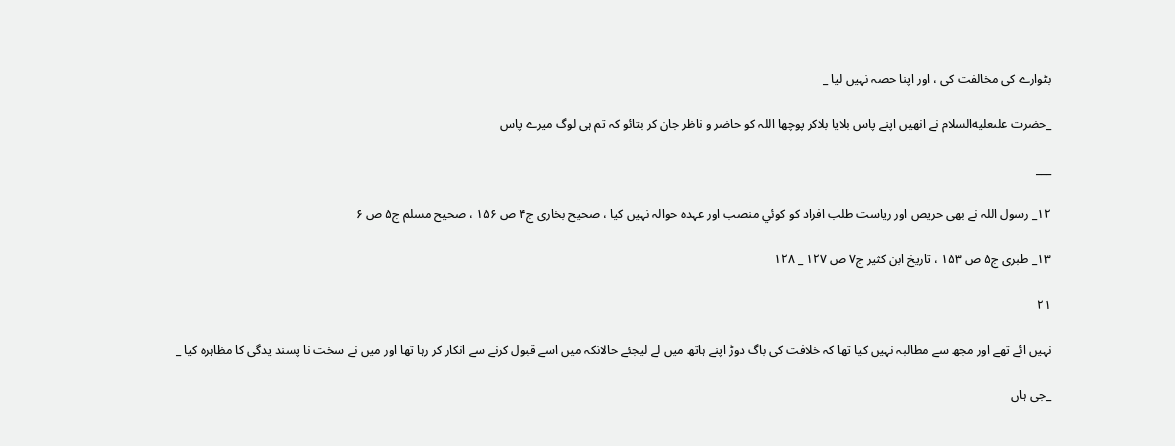بٹوارے كى مخالفت كى ، اور اپنا حصہ نہيں ليا _

_حضرت علىعليه‌السلام نے انھيں اپنے پاس بلايا بلاكر پوچھا اللہ كو حاضر و ناظر جان كر بتائو كہ تم ہى لوگ ميرے پاس

___

۱۲_ رسول اللہ نے بھى حريص اور رياست طلب افراد كو كوئي منصب اور عہدہ حوالہ نہيں كيا ، صحيح بخارى ج۴ ص ۱۵۶ ، صحيح مسلم ج۵ ص ۶

۱۳_ طبرى ج۵ ص ۱۵۳ ، تاريخ ابن كثير ج۷ ص ۱۲۷ _ ۱۲۸

۲۱

نہيں ائے تھے اور مجھ سے مطالبہ نہيں كيا تھا كہ خلافت كى باگ دوڑ اپنے ہاتھ ميں لے ليجئے حالانكہ ميں اسے قبول كرنے سے انكار كر رہا تھا اور ميں نے سخت نا پسند يدگى كا مظاہرہ كيا _

_جى ہاں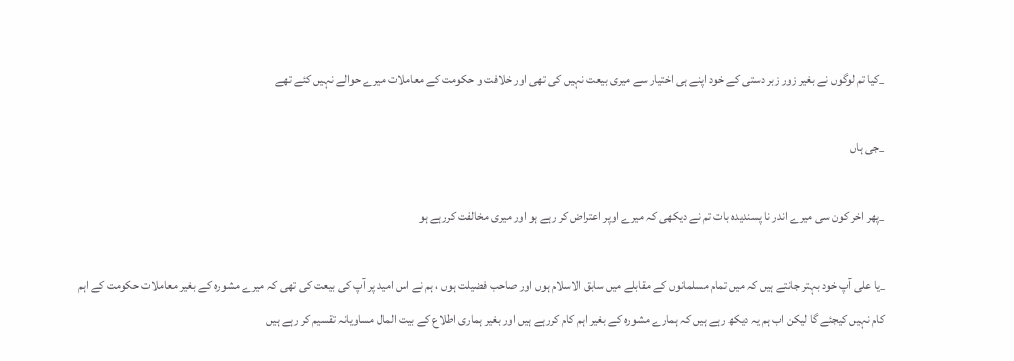_كيا تم لوگوں نے بغير زور زبر دستى كے خود اپنے ہى اختيار سے ميرى بيعت نہيں كى تھى اور خلافت و حكومت كے معاملات ميرے حوالے نہيں كئے تھے

_جى ہاں

_پھر اخر كون سى ميرے اندر نا پسنديدہ بات تم نے ديكھى كہ ميرے اوپر اعتراض كر رہے ہو اور ميرى مخالفت كررہے ہو

_يا على آپ خود بہتر جانتے ہيں كہ ميں تمام مسلمانوں كے مقابلے ميں سابق الاسلام ہوں اور صاحب فضيلت ہوں ، ہم نے اس اميد پر آپ كى بيعت كى تھى كہ ميرے مشورہ كے بغير معاملات حكومت كے اہم كام نہيں كيجئے گا ليكن اب ہم يہ ديكھ رہے ہيں كہ ہمارے مشورہ كے بغير اہم كام كررہے ہيں اور بغير ہمارى اطلاع كے بيت المال مساويانہ تقسيم كر رہے ہيں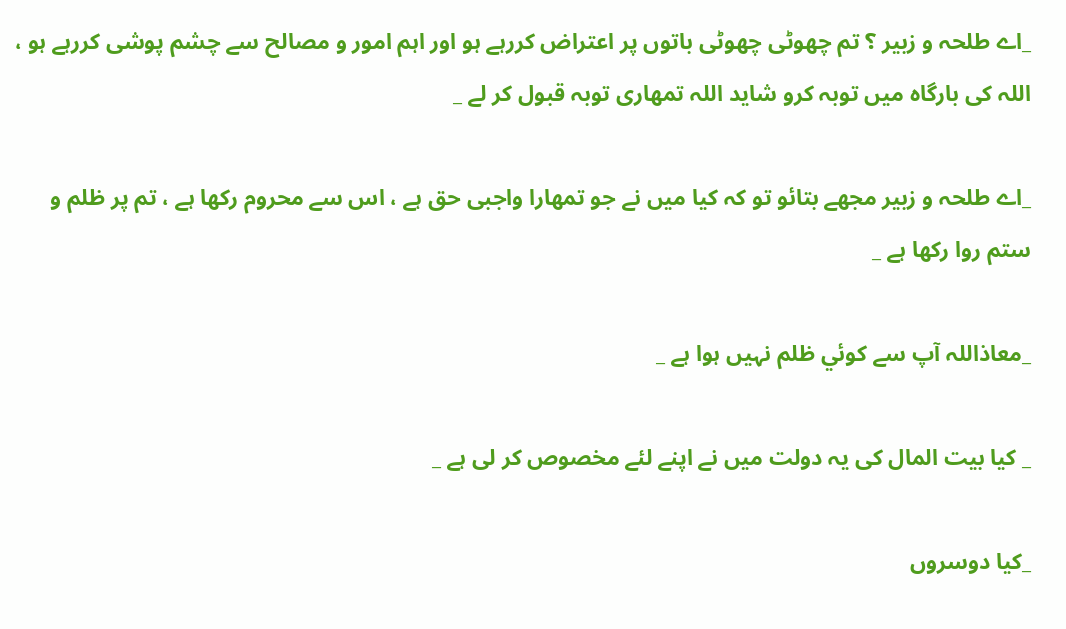_اے طلحہ و زبير ؟ تم چھوٹى چھوٹى باتوں پر اعتراض كررہے ہو اور اہم امور و مصالح سے چشم پوشى كررہے ہو ، اللہ كى بارگاہ ميں توبہ كرو شايد اللہ تمھارى توبہ قبول كر لے _

_اے طلحہ و زبير مجھے بتائو تو كہ كيا ميں نے جو تمھارا واجبى حق ہے ، اس سے محروم ركھا ہے ، تم پر ظلم و ستم روا ركھا ہے _

_معاذاللہ آپ سے كوئي ظلم نہيں ہوا ہے _

_ كيا بيت المال كى يہ دولت ميں نے اپنے لئے مخصوص كر لى ہے _

_كيا دوسروں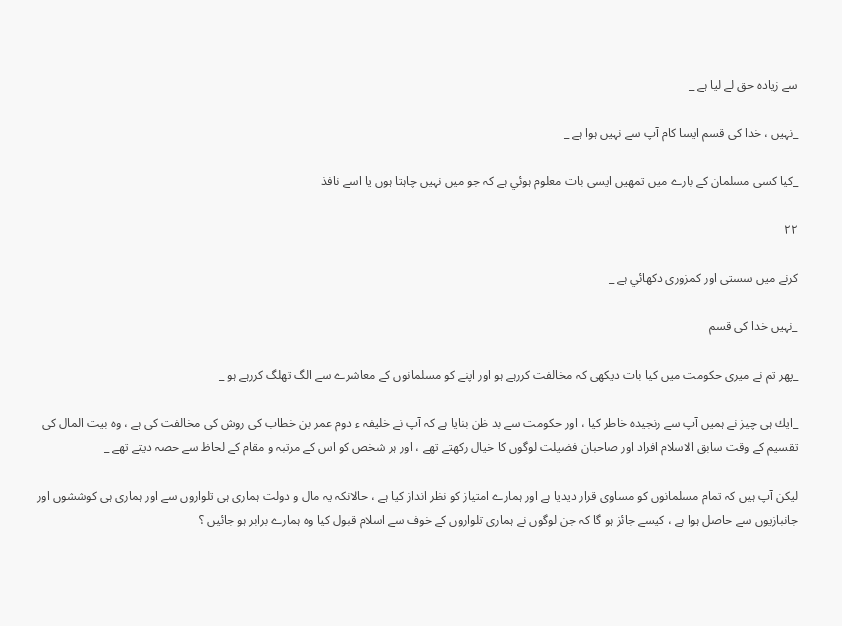سے زيادہ حق لے ليا ہے _

_نہيں ، خدا كى قسم ايسا كام آپ سے نہيں ہوا ہے _

_كيا كسى مسلمان كے بارے ميں تمھيں ايسى بات معلوم ہوئي ہے كہ جو ميں نہيں چاہتا ہوں يا اسے نافذ

۲۲

كرنے ميں سستى اور كمزورى دكھائي ہے _

_نہيں خدا كى قسم

_پھر تم نے ميرى حكومت ميں كيا بات ديكھى كہ مخالفت كررہے ہو اور اپنے كو مسلمانوں كے معاشرے سے الگ تھلگ كررہے ہو _

_ايك ہى چيز نے ہميں آپ سے رنجيدہ خاطر كيا ، اور حكومت سے بد ظن بنايا ہے كہ آپ نے خليفہ ء دوم عمر بن خطاب كى روش كى مخالفت كى ہے ، وہ بيت المال كى تقسيم كے وقت سابق الاسلام افراد اور صاحبان فضيلت لوگوں كا خيال ركھتے تھے ، اور ہر شخص كو اس كے مرتبہ و مقام كے لحاظ سے حصہ ديتے تھے _

ليكن آپ ہيں كہ تمام مسلمانوں كو مساوى قرار ديديا ہے اور ہمارے امتياز كو نظر انداز كيا ہے ، حالانكہ يہ مال و دولت ہمارى ہى تلواروں سے اور ہمارى ہى كوششوں اور جانبازيوں سے حاصل ہوا ہے ، كيسے جائز ہو گا كہ جن لوگوں نے ہمارى تلواروں كے خوف سے اسلام قبول كيا وہ ہمارے برابر ہو جائيں ؟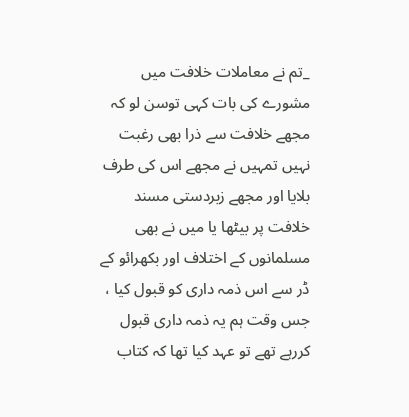_تم نے معاملات خلافت ميں مشورے كى بات كہى توسن لو كہ مجھے خلافت سے ذرا بھى رغبت نہيں تمہيں نے مجھے اس كى طرف بلايا اور مجھے زبردستى مسند خلافت پر بيٹھا يا ميں نے بھى مسلمانوں كے اختلاف اور بكھرائو كے ڈر سے اس ذمہ دارى كو قبول كيا ، جس وقت ہم يہ ذمہ دارى قبول كررہے تھے تو عہد كيا تھا كہ كتاب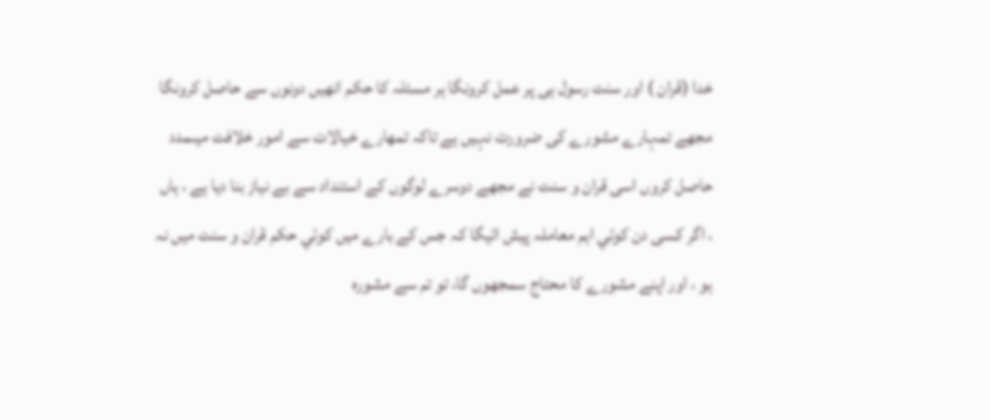خدا (قران ) اور سنت رسول ہى پر عمل كرونگا ہر مسئلہ كا حكم انھيں دونوں سے حاصل كرونگا مجھے تمہارے مشورے كى ضرورت نہيں ہے تاكہ تمھارے خيالات سے امور خلافت ميںمدد حاصل كروں اسى قران و سنت نے مجھے دوسرے لوگوں كے استنداد سے بے نياز بنا ديا ہے ، ہاں ، اگر كسى دن كوئي اہم معاملہ پيش ائيگا كہ جس كے بارے ميں كوئي حكم قران و سنت ميں نہ ہو ، اور اپنے مشورے كا محتاج سمجھوں گا، تو تم سے مشورہ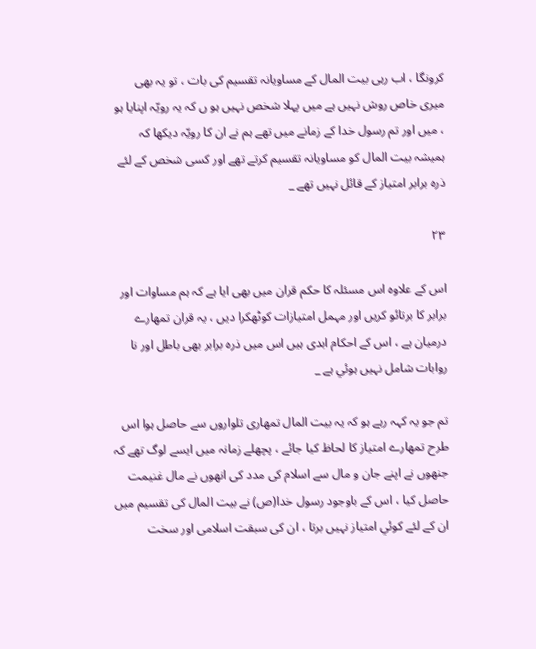كرونگا ، اب رہى بيت المال كے مساويانہ تقسيم كى بات ، تو يہ بھى ميرى خاص روش نہيں ہے ميں پہلا شخص نہيں ہو ں كہ يہ رويّہ اپنايا ہو ، ميں اور تم رسول خدا كے زمانے ميں تھے ہم نے ان كا رويّہ ديكھا كہ ہميشہ بيت المال كو مساويانہ تقسيم كرتے تھے اور كسى شخص كے لئے ذرہ برابر امتياز كے قائل نہيں تھے _

۲۳

اس كے علاوہ اس مسئلہ كا حكم قران ميں بھى ايا ہے كہ ہم مساوات اور برابر كا برتائو كريں اور مہمل امتيازات كوٹھكرا ديں ، يہ قران تمھارے درميان ہے ، اس كے احكام ابدى ہيں اس ميں ذرہ برابر بھى باطل اور نا روابات شامل نہيں ہوئي ہے _

تم جو يہ كہہ رہے ہو كہ يہ بيت المال تمھارى تلواروں سے حاصل ہوا اس طرح تمھارے امتياز كا لحاظ كيا جائے ، پچھلے زمانہ ميں ايسے لوگ تھے كہ جنھوں نے اپنے جان و مال سے اسلام كى مدد كى انھوں نے مال غنيمت حاصل كيا ، اس كے باوجود رسول خدا(ص) نے بيت المال كى تقسيم ميں ان كے لئے كوئي امتياز نہيں برتا ، ان كى سبقت اسلامى اور سخت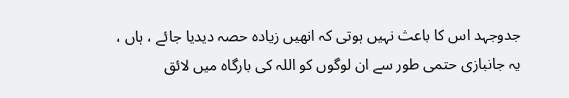جدوجہد اس كا باعث نہيں ہوتى كہ انھيں زيادہ حصہ ديديا جائے ، ہاں ، يہ جانبازى حتمى طور سے ان لوگوں كو اللہ كى بارگاہ ميں لائق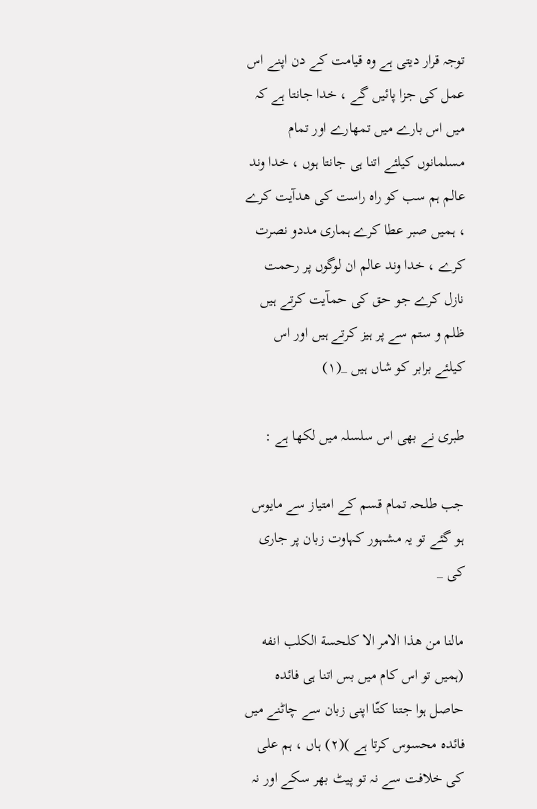توجہ قرار ديتى ہے وہ قيامت كے دن اپنے اس عمل كى جزا پائيں گے ، خدا جانتا ہے كہ ميں اس بارے ميں تمھارے اور تمام مسلمانوں كيلئے اتنا ہى جانتا ہوں ، خدا وند عالم ہم سب كو راہ راست كى ھدآیت كرے ، ہميں صبر عطا كرے ہمارى مددو نصرت كرے ، خدا وند عالم ان لوگوں پر رحمت نازل كرے جو حق كى حمآیت كرتے ہيں ظلم و ستم سے پر ہيز كرتے ہيں اور اس كيلئے برابر كو شاں ہيں _(۱)

طبرى نے بھى اس سلسلہ ميں لكھا ہے :

جب طلحہ تمام قسم كے امتياز سے مايوس ہو گئے تو يہ مشہور كہاوت زبان پر جارى كى _

مالنا من هذا الامر الا كلحسة الكلب انفه (ہميں تو اس كام ميں بس اتنا ہى فائدہ حاصل ہوا جتنا كتّا اپنى زبان سے چاٹنے ميں فائدہ محسوس كرتا ہے )(۲) ہاں ، ہم على كى خلافت سے نہ تو پيٹ بھر سكے اور نہ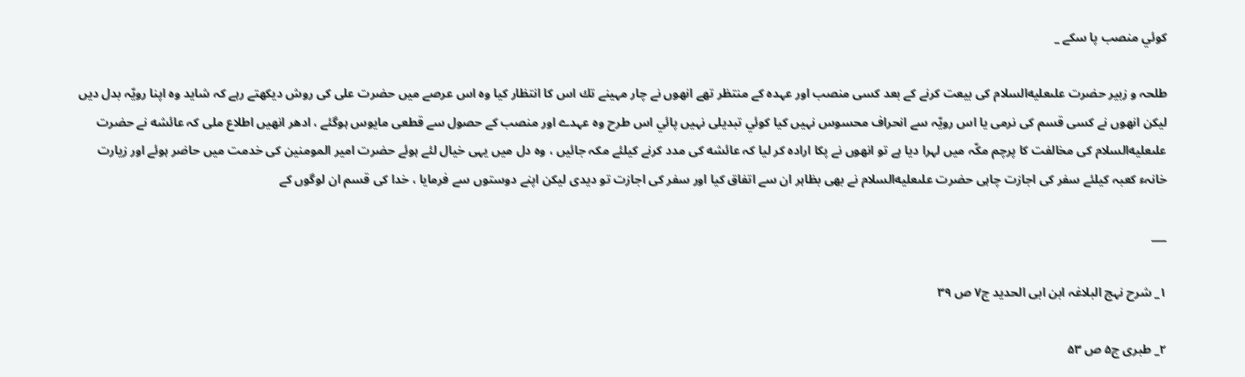كوئي منصب پا سكے _

طلحہ و زبير حضرت علىعليه‌السلام كى بيعت كرنے كے بعد كسى منصب اور عہدہ كے منتظر تھے انھوں نے چار مہينے تك اس كا انتظار كيا وہ اس عرصے ميں حضرت على كى روش ديكھتے رہے كہ شايد وہ اپنا رويّہ بدل ديں ليكن انھوں نے كسى قسم كى نرمى يا اس رويّہ سے انحراف محسوس نہيں كيا كوئي تبديلى نہيں پائي اس طرح وہ عہدے اور منصب كے حصول سے قطعى مايوس ہوگئے ، ادھر انھيں اطلاع ملى كہ عائشه نے حضرت علىعليه‌السلام كى مخالفت كا پرچم مكّہ ميں لہرا ديا ہے تو انھوں نے پكا ارادہ كر ليا كہ عائشه كى مدد كرنے كيلئے مكہ جائيں ، وہ دل ميں يہى خيال لئے ہوئے حضرت امير المومنين كى خدمت ميں حاضر ہوئے اور زيارت خانہء كعبہ كيلئے سفر كى اجازت چاہى حضرت علىعليه‌السلام نے بھى بظاہر ان سے اتفاق كيا اور سفر كى اجازت تو ديدى ليكن اپنے دوستوں سے فرمايا ، خدا كى قسم ان لوگوں كے

___

۱_ شرح نہج البلاغہ ابن ابى الحديد ج۷ ص ۳۹

۲_ طبرى ج۵ ص ۵۳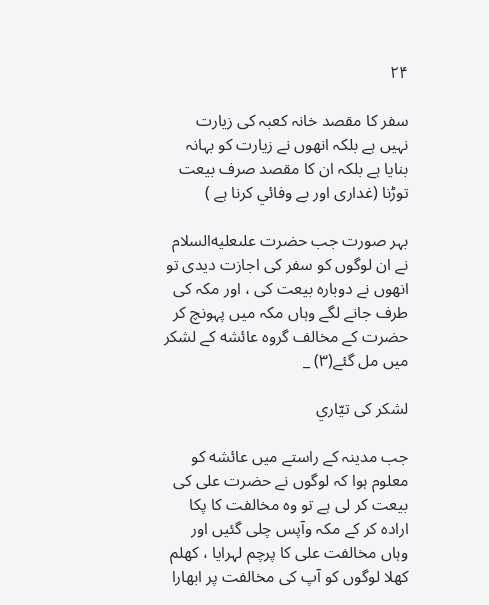۲۴

سفر كا مقصد خانہ كعبہ كى زيارت نہيں ہے بلكہ انھوں نے زيارت كو بہانہ بنايا ہے بلكہ ان كا مقصد صرف بيعت توڑنا (غدارى اور بے وفائي كرنا ہے )

بہر صورت جب حضرت علىعليه‌السلام نے ان لوگوں كو سفر كى اجازت ديدى تو انھوں نے دوبارہ بيعت كى ، اور مكہ كى طرف جانے لگے وہاں مكہ ميں پہونچ كر حضرت كے مخالف گروہ عائشه كے لشكر ميں مل گئے(۳) _

لشكر كى تيّاري

جب مدينہ كے راستے ميں عائشه كو معلوم ہوا كہ لوگوں نے حضرت على كى بيعت كر لى ہے تو وہ مخالفت كا پكا ارادہ كر كے مكہ وآپس چلى گئيں اور وہاں مخالفت على كا پرچم لہرايا ، كھلم كھلا لوگوں كو آپ كى مخالفت پر ابھارا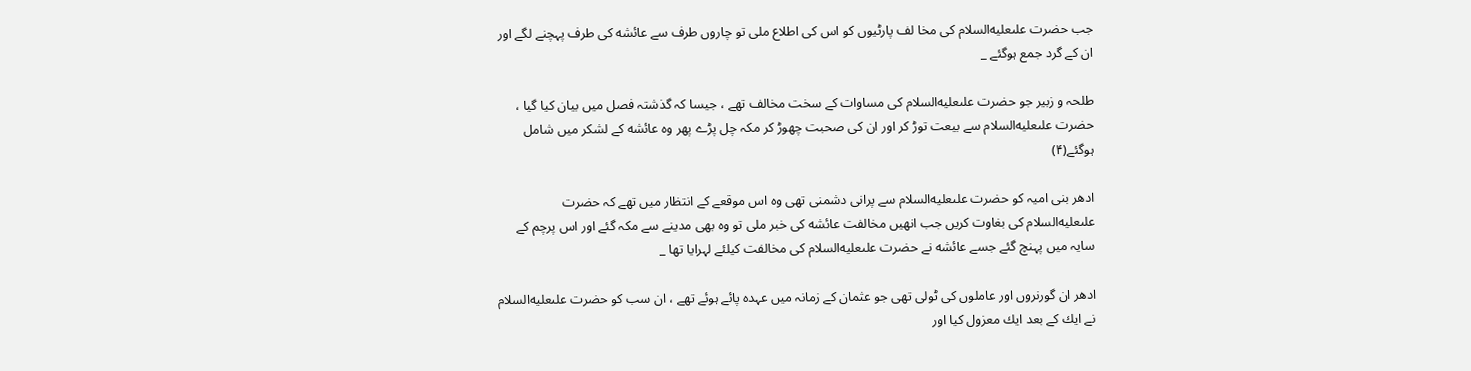جب حضرت علىعليه‌السلام كى مخا لف پارٹيوں كو اس كى اطلاع ملى تو چاروں طرف سے عائشه كى طرف پہچنے لگے اور ان كے گرد جمع ہوگئے _

طلحہ و زبير جو حضرت علىعليه‌السلام كى مساوات كے سخت مخالف تھے ، جيسا كہ گذشتہ فصل ميں بيان كيا گيا ، حضرت علىعليه‌السلام سے بيعت توڑ كر اور ان كى صحبت چھوڑ كر مكہ چل پڑے پھر وہ عائشه كے لشكر ميں شامل ہوگئے(۴)

ادھر بنى اميہ كو حضرت علىعليه‌السلام سے پرانى دشمنى تھى وہ اس موقعے كے انتظار ميں تھے كہ حضرت علىعليه‌السلام كى بغاوت كريں جب انھيں مخالفت عائشه كى خبر ملى تو وہ بھى مدينے سے مكہ گئے اور اس پرچم كے سايہ ميں پہنچ گئے جسے عائشه نے حضرت علىعليه‌السلام كى مخالفت كيلئے لہرايا تھا _

ادھر ان گورنروں اور عاملوں كى ٹولى تھى جو عثمان كے زمانہ ميں عہدہ پائے ہوئے تھے ، ان سب كو حضرت علىعليه‌السلام نے ايك كے بعد ايك معزول كيا اور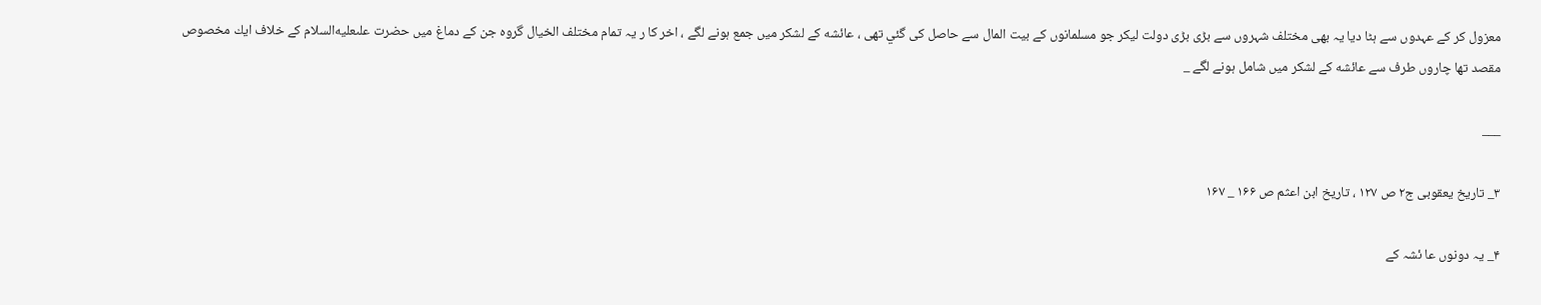معزول كر كے عہدوں سے ہٹا ديا يہ بھى مختلف شہروں سے بڑى بڑى دولت ليكر جو مسلمانوں كے بيت المال سے حاصل كى گئي تھى ، عائشه كے لشكر ميں جمع ہونے لگے ، اخر كا ر يہ تمام مختلف الخيال گروہ جن كے دماغ ميں حضرت علىعليه‌السلام كے خلاف ايك مخصوص مقصد تھا چاروں طرف سے عائشه كے لشكر ميں شامل ہونے لگے _

___

۳_ تاريخ يعقوبى ج۲ ص ۱۲۷ ، تاريخ ابن اعثم ص ۱۶۶ _ ۱۶۷

۴_ يہ دونوں عا ئشہ كے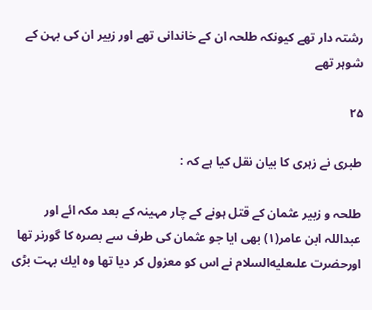رشتہ دار تھے كيونكہ طلحہ ان كے خاندانى تھے اور زبير ان كى بہن كے شوہر تھے

۲۵

طبرى نے زہرى كا بيان نقل كيا ہے كہ :

طلحہ و زبير عثمان كے قتل ہونے كے چار مہينہ كے بعد مكہ ائے اور عبداللہ ابن عامر(۱) بھى ايا جو عثمان كى طرف سے بصرہ كا گورنر تھا اورحضرت علىعليه‌السلام نے اس كو معزول كر ديا تھا وہ ايك بہت بڑى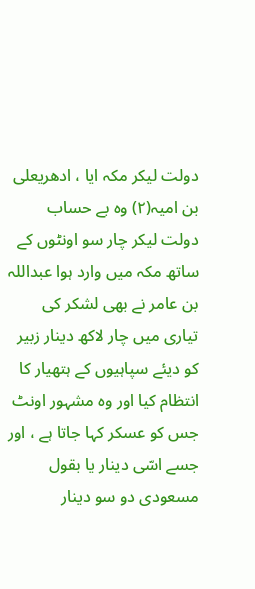دولت ليكر مكہ ايا ، ادھريعلى بن اميہ(۲) وہ بے حساب دولت ليكر چار سو اونٹوں كے ساتھ مكہ ميں وارد ہوا عبداللہ بن عامر نے بھى لشكر كى تيارى ميں چار لاكھ دينار زبير كو ديئے سپاہيوں كے ہتھيار كا انتظام كيا اور وہ مشہور اونٹ جس كو عسكر كہا جاتا ہے ، اور جسے اسّى دينار يا بقول مسعودى دو سو دينار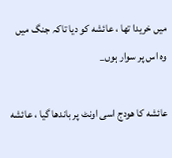ميں خريدا تھا ، عائشه كو ديا تاكہ جنگ ميں وہ اس پر سوار ہوں_

عائشه كا ھودج اسى اونٹ پر باندھا گيا ، عائشه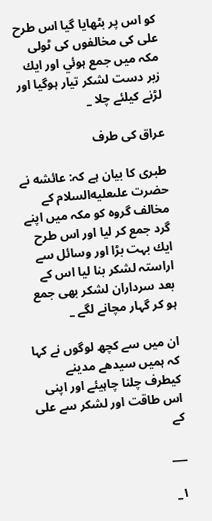كو اس پر بٹھايا گيا اس طرح على كى مخالفوں كى ٹولى مكہ ميں جمع ہوئي اور ايك زبر دست لشكر تيار ہوگيا اور لڑنے كيلئے چلا _

عراق كى طرف

طبرى كا بيان ہے كہ: عائشه نے حضرت علىعليه‌السلام كے مخالف گروہ كو مكہ ميں اپنے گرد جمع كر ليا اور اس طرح ايك بہت بڑا اور وسائل سے اراستہ لشكر بنا ليا اس كے بعد سرداران لشكر بھى جمع ہو كر گہار مچانے لگے _

ان ميں سے كچھ لوگوں نے كہا كہ ہميں سيدھے مدينے كيطرف چلنا چاہيئے اور اپنى اس طاقت اور لشكر سے على كے

___

۱_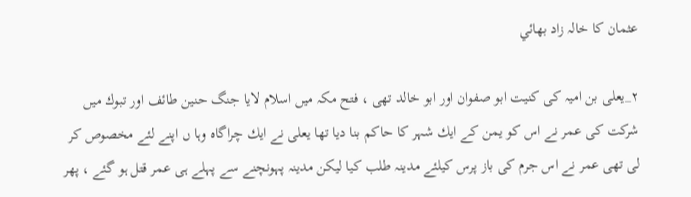عثمان كا خالہ زاد بھائي

۲_يعلى بن اميہ كى كنيت ابو صفوان اور ابو خالد تھى ، فتح مكہ ميں اسلام لايا جنگ حنين طائف اور تبوك ميں شركت كى عمر نے اس كو يمن كے ايك شہر كا حاكم بنا ديا تھا يعلى نے ايك چراگاہ وہا ں اپنے لئے مخصوص كر لى تھى عمر نے اس جرم كى باز پرس كيلئے مدينہ طلب كيا ليكن مدينہ پہونچنے سے پہلے ہى عمر قتل ہو گئے ، پھر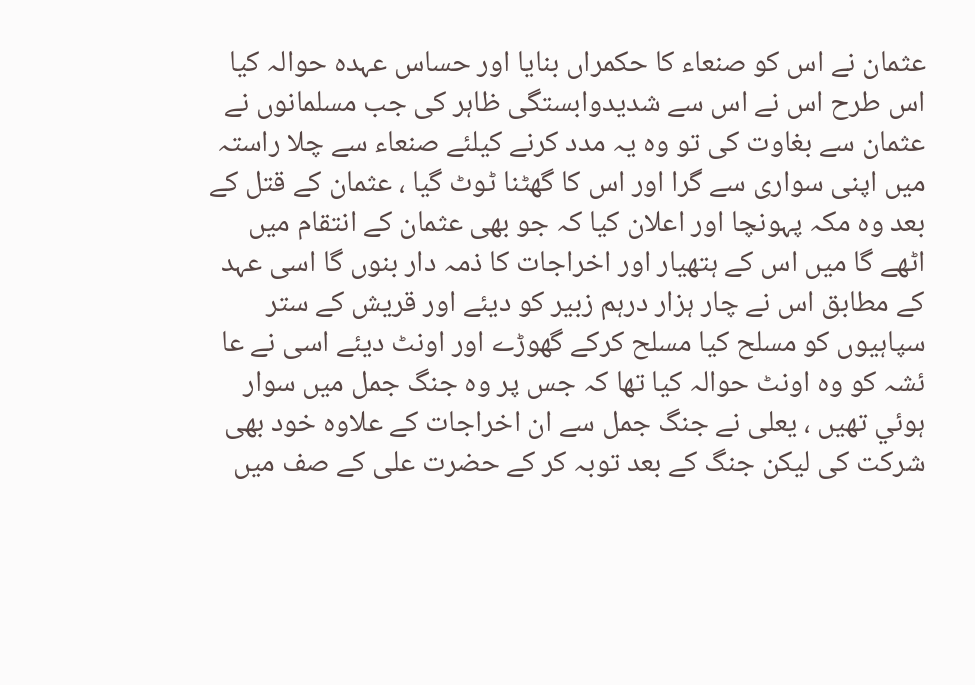عثمان نے اس كو صنعاء كا حكمراں بنايا اور حساس عہدہ حوالہ كيا اس طرح اس نے اس سے شديدوابستگى ظاہر كى جب مسلمانوں نے عثمان سے بغاوت كى تو وہ يہ مدد كرنے كيلئے صنعاء سے چلا راستہ ميں اپنى سوارى سے گرا اور اس كا گھٹنا ٹوٹ گيا ، عثمان كے قتل كے بعد وہ مكہ پہونچا اور اعلان كيا كہ جو بھى عثمان كے انتقام ميں اٹھے گا ميں اس كے ہتھيار اور اخراجات كا ذمہ دار بنوں گا اسى عہد كے مطابق اس نے چار ہزار درہم زبير كو ديئے اور قريش كے ستر سپاہيوں كو مسلح كيا مسلح كركے گھوڑے اور اونٹ ديئے اسى نے عا ئشہ كو وہ اونٹ حوالہ كيا تھا كہ جس پر وہ جنگ جمل ميں سوار ہوئي تھيں ، يعلى نے جنگ جمل سے ان اخراجات كے علاوہ خود بھى شركت كى ليكن جنگ كے بعد توبہ كر كے حضرت على كے صف ميں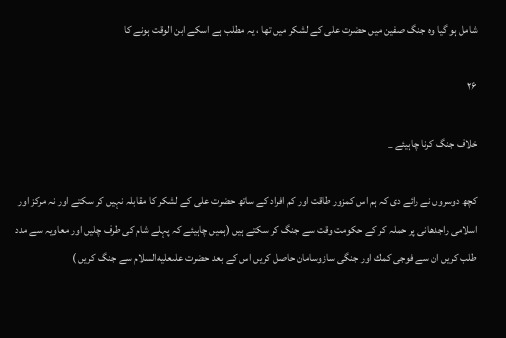شامل ہو گيا وہ جنگ صفين ميں حضرت على كے لشكر ميں تھا ، يہ مطلب ہے اسكے ابن الوقت ہونے كا

۲۶

خلاف جنگ كرنا چاہيئے _

كچھ دوسروں نے رائے دى كہ ہم اس كمزور طاقت اور كم افراد كے ساتھ حضرت على كے لشكر كا مقابلہ نہيں كر سكتے اور نہ مركز اور اسلامى راجدھانى پر حملہ كر كے حكومت وقت سے جنگ كر سكتے ہيں (ہميں چاہيئے كہ پہلے شام كى طرف چليں اور معاويہ سے مدد طلب كريں ان سے فوجى كمك اور جنگى سازوسامان حاصل كريں اس كے بعد حضرت علىعليه‌السلام سے جنگ كريں )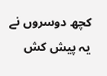كچھ دوسروں نے يہ پيش كش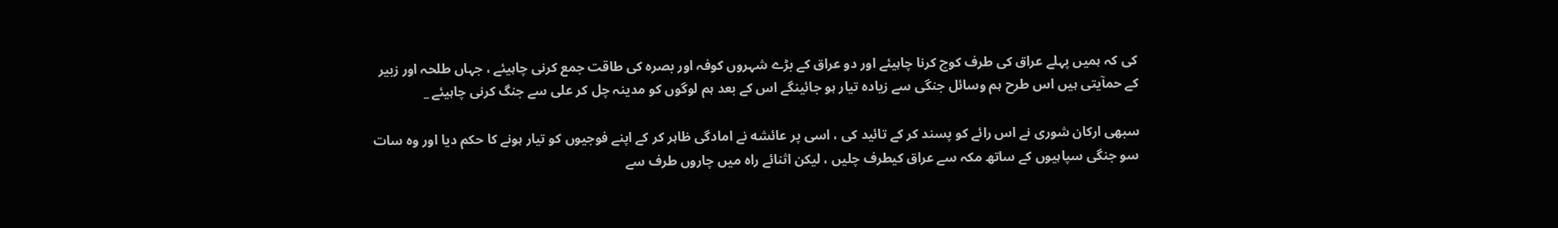كى كہ ہميں پہلے عراق كى طرف كوچ كرنا چاہيئے اور دو عراق كے بڑے شہروں كوفہ اور بصرہ كى طاقت جمع كرنى چاہيئے ، جہاں طلحہ اور زبير كے حمآیتى ہيں اس طرح ہم وسائل جنگى سے زيادہ تيار ہو جائينگے اس كے بعد ہم لوگوں كو مدينہ چل كر على سے جنگ كرنى چاہيئے _

سبھى اركان شورى نے اس رائے كو پسند كر كے تائيد كى ، اسى پر عائشه نے امادگى ظاہر كر كے اپنے فوجيوں كو تيار ہونے كا حكم ديا اور وہ سات سو جنگى سپاہيوں كے ساتھ مكہ سے عراق كيطرف چليں ، ليكن اثنائے راہ ميں چاروں طرف سے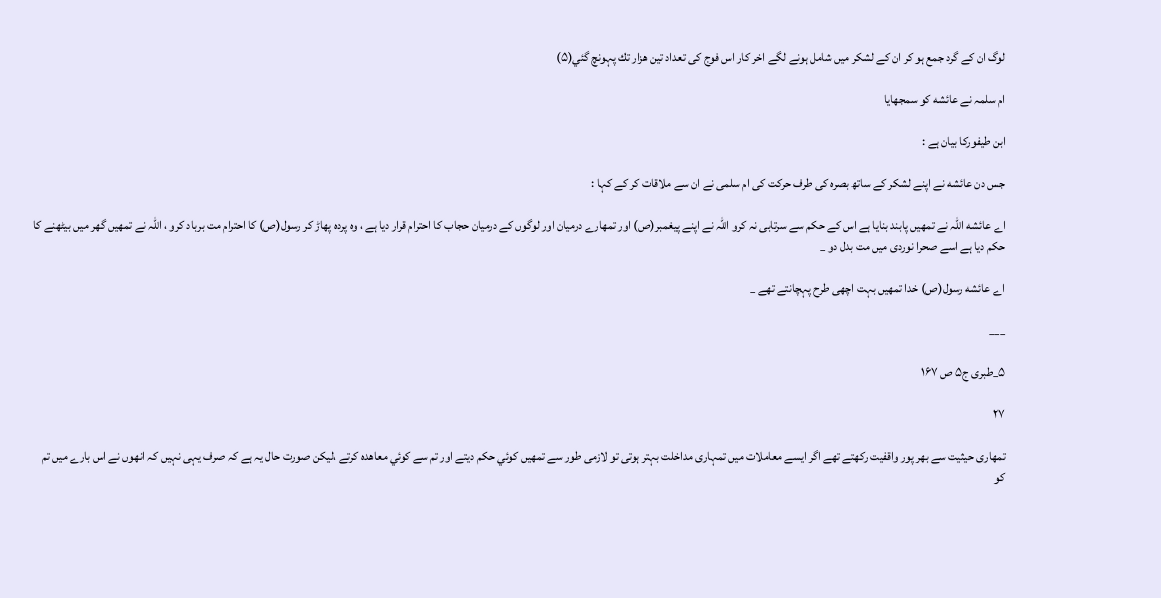لوگ ان كے گرد جمع ہو كر ان كے لشكر ميں شامل ہونے لگے اخر كار اس فوج كى تعداد تين ھزار تك پہونچ گئي(۵)

ام سلمہ نے عائشه كو سمجھايا

ابن طيفوركا بيان ہے :

جس دن عائشه نے اپنے لشكر كے ساتھ بصرہ كى طرف حركت كى ام سلمى نے ان سے ملاقات كر كے كہا :

اے عائشه اللہ نے تمھيں پابند بنايا ہے اس كے حكم سے سرتابى نہ كرو اللہ نے اپنے پيغمبر(ص) اور تمھارے درميان اور لوگوں كے درميان حجاب كا احترام قرار ديا ہے ، وہ پردہ پھاڑ كر رسول(ص) كا احترام مت برباد كرو ، اللہ نے تمھيں گھر ميں بيٹھنے كا حكم ديا ہے اسے صحرا نوردى ميں مت بدل دو _

اے عائشه رسول(ص) خدا تمھيں بہت اچھى طرح پہچانتے تھے _

___

۵_طبرى ج۵ ص ۱۶۷

۲۷

تمھارى حيثيت سے بھر پور واقفيت ركھتے تھے اگر ايسے معاملات ميں تمہارى مداخلت بہتر ہوتى تو لازمى طور سے تمھيں كوئي حكم ديتے اور تم سے كوئي معاھدہ كرتے ،ليكن صورت حال يہ ہے كہ صرف يہى نہيں كہ انھوں نے اس بارے ميں تم كو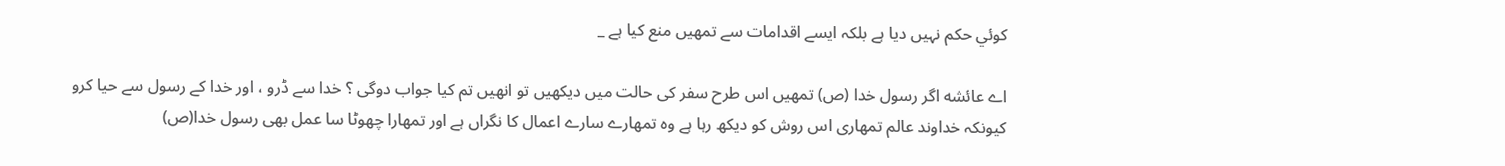كوئي حكم نہيں ديا ہے بلكہ ايسے اقدامات سے تمھيں منع كيا ہے _

اے عائشه اگر رسول خدا (ص) تمھيں اس طرح سفر كى حالت ميں ديكھيں تو انھيں تم كيا جواب دوگى ؟ خدا سے ڈرو ، اور خدا كے رسول سے حيا كرو كيونكہ خداوند عالم تمھارى اس روش كو ديكھ رہا ہے وہ تمھارے سارے اعمال كا نگراں ہے اور تمھارا چھوٹا سا عمل بھى رسول خدا(ص)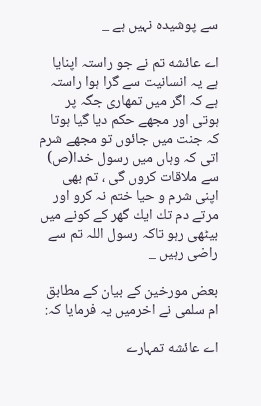سے پوشيدہ نہيں ہے _

اے عائشه تم نے جو راستہ اپنايا ہے يہ انسانيت سے گرا ہوا راستہ ہے كہ اگر ميں تمھارى جگہ پر ہوتى اور مجھے حكم ديا گيا ہوتا كہ جنت ميں جائوں تو مجھے شرم اتى كہ وہاں ميں رسول خدا(ص) سے ملاقات كروں گى ، تم بھى اپنى شرم و حيا ختم نہ كرو اور مرتے دم تك ايك گھر كے كونے ميں بيٹھى رہو تاكہ رسول اللہ تم سے راضى رہيں _

بعض مورخين كے بيان كے مطابق ام سلمى نے اخرميں يہ فرمايا كہ:

اے عائشه تمہارے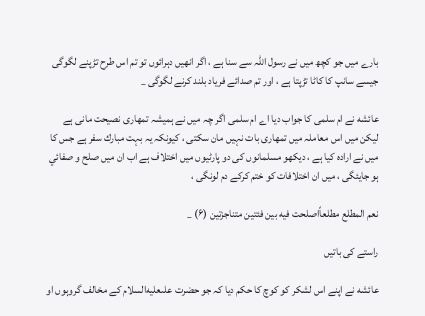بارے ميں جو كچھ ميں نے رسول اللہ سے سنا ہے ، اگر انھيں دہرائوں تو تم اس طرح تڑپنے لگوگى جيسے سانپ كا كاٹا تڑپتا ہے ، اور تم صدائے فرياد بلند كرنے لگوگى _

عائشه نے ام سلمى كا جواب ديا اے ام سلمى اگر چہ ميں نے ہميشہ تمھارى نصيحت مانى ہے ليكن ميں اس معاملہ ميں تمھارى بات نہيں مان سكتى ، كيونكہ يہ بہت مبارك سفر ہے جس كا ميں نے ارادہ كيا ہے ، ديكھو مسلمانوں كى دو پارٹيوں ميں اختلاف ہے اب ان ميں صلح و صفائي ہو جايئگى ، ميں ان اختلافات كو ختم كركے دم لونگى ،

نعم المطلع مطلعاًاصلحت فيه بين فئتين متناجزتين (۶) _

راستے كى باتيں

عائشه نے اپنے اس لشكر كو كوچ كا حكم ديا كہ جو حضرت علىعليه‌السلام كے مخالف گروہوں او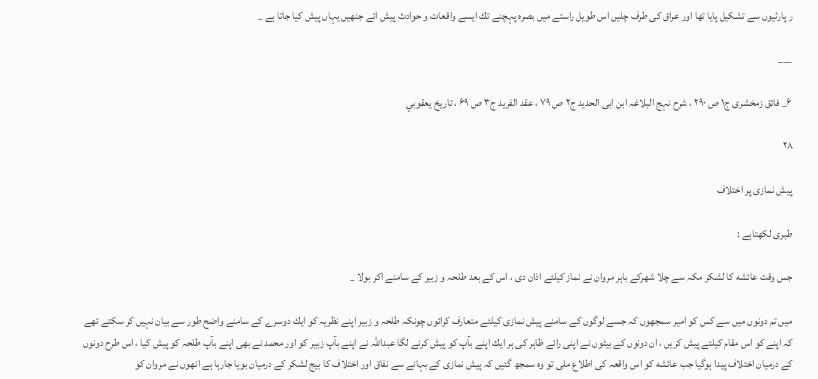ر پارٹيوں سے تشكيل پايا تھا اور عراق كى طرف چليں اس طويل راستے ميں بصرہ پہچنے تك ايسے واقعات و حوادث پيش ائے جنھيں يہاں پيش كيا جاتا ہے _

___

۶_ فائق زمخشرى ج۱ ص ۲۹۰ ، شرح نہج البلاغہ ابن ابى الحديد ج۲ ص ۷۹ ، عقد الفريد ج۳ ص ۶۹ ، تاريخ يعقوبي

۲۸

پيش نمازى پر اختلاف

طبرى لكھتاہے :

جس وقت عائشه كا لشكر مكہ سے چلا شھركے باہر مروان نے نماز كيلئے اذان دى ، اس كے بعد طلحہ و زبير كے سامنے اكر بولا _

ميں تم دونوں ميں سے كس كو امير سمجھوں كہ جسے لوگوں كے سامنے پيش نمازى كيلئے متعارف كرائوں چونكہ طلحہ و زبير اپنے نظريہ كو ايك دوسرے كے سامنے واضح طور سے بيان نہيں كر سكتے تھے كہ اپنے كو اس مقام كيلئے پيش كريں ، ان دونوں كے بيٹوں نے اپنى رائے ظاہر كى ہر ايك اپنے بآپ كو پيش كرنے لگا عبداللہ نے اپنے بآپ زبير كو اور محمد نے بھى اپنے بآپ طلحہ كو پيش كيا ، اس طرح دونوں كے درميان اختلاف پيدا ہوگيا جب عائشه كو اس واقعہ كى اطلاع ملى تو وہ سمجھ گئيں كہ پيش نمازى كے بہانے سے نفاق اور اختلاف كا بيج لشكر كے درميان بويا جارہا ہے انھوں نے مروان كو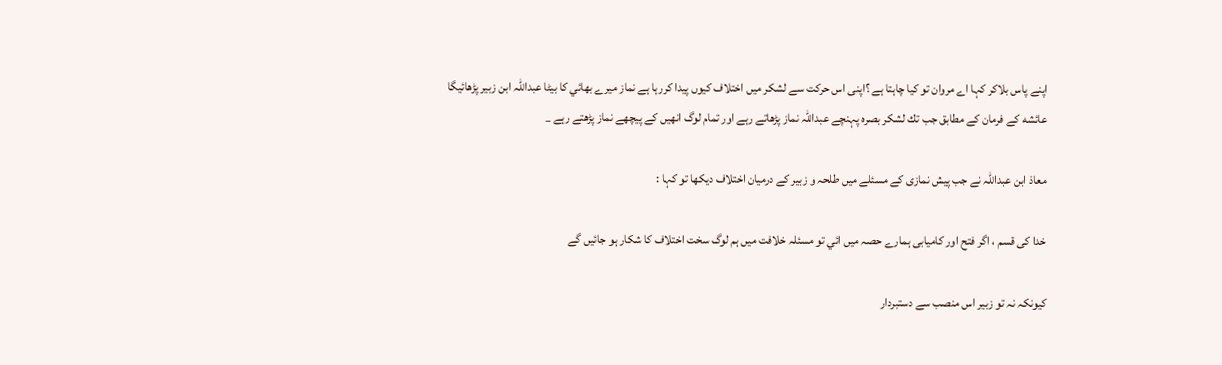اپنے پاس بلاكر كہا اے مروان تو كيا چاہتا ہے ؟اپنى اس حركت سے لشكر ميں اختلاف كيوں پيدا كررہا ہے نماز ميرے بھائي كا بيٹا عبداللہ ابن زبير پڑھائيگا عائشه كے فرمان كے مطابق جب تك لشكر بصرہ پہنچے عبداللہ نماز پڑھاتے رہے اور تمام لوگ انھيں كے پيچھے نماز پڑھتے رہے _

معاذ ابن عبداللہ نے جب پيش نمازى كے مسئلے ميں طلحہ و زبير كے درميان اختلاف ديكھا تو كہا :

خدا كى قسم ، اگر فتح اور كاميابى ہمارے حصہ ميں ائي تو مسئلہ خلافت ميں ہم لوگ سخت اختلاف كا شكار ہو جائيں گے

كيونكہ نہ تو زبير اس منصب سے دستبردار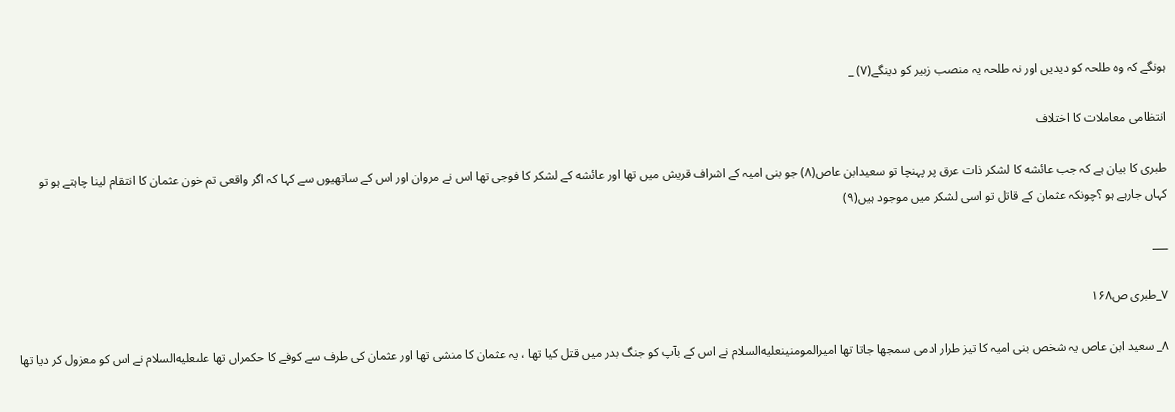ہونگے كہ وہ طلحہ كو ديديں اور نہ طلحہ يہ منصب زبير كو دينگے(۷) _

انتظامى معاملات كا اختلاف

طبرى كا بيان ہے كہ جب عائشه كا لشكر ذات عرق پر پہنچا تو سعيدابن عاص(۸) جو بنى اميہ كے اشراف قريش ميں تھا اور عائشه كے لشكر كا فوجى تھا اس نے مروان اور اس كے ساتھيوں سے كہا كہ اگر واقعى تم خون عثمان كا انتقام لينا چاہتے ہو تو كہاں جارہے ہو ؟چونكہ عثمان كے قاتل تو اسى لشكر ميں موجود ہيں(۹)

___

۷_طبرى ص۱۶۸

۸_ سعيد ابن عاص يہ شخص بنى اميہ كا تيز طرار ادمى سمجھا جاتا تھا اميرالمومنينعليه‌السلام نے اس كے بآپ كو جنگ بدر ميں قتل كيا تھا ، يہ عثمان كا منشى تھا اور عثمان كى طرف سے كوفے كا حكمراں تھا علىعليه‌السلام نے اس كو معزول كر ديا تھا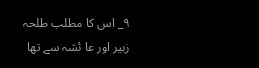۹_ اس كا مطلب طلحہ زبير اور عا ئشہ سے تھا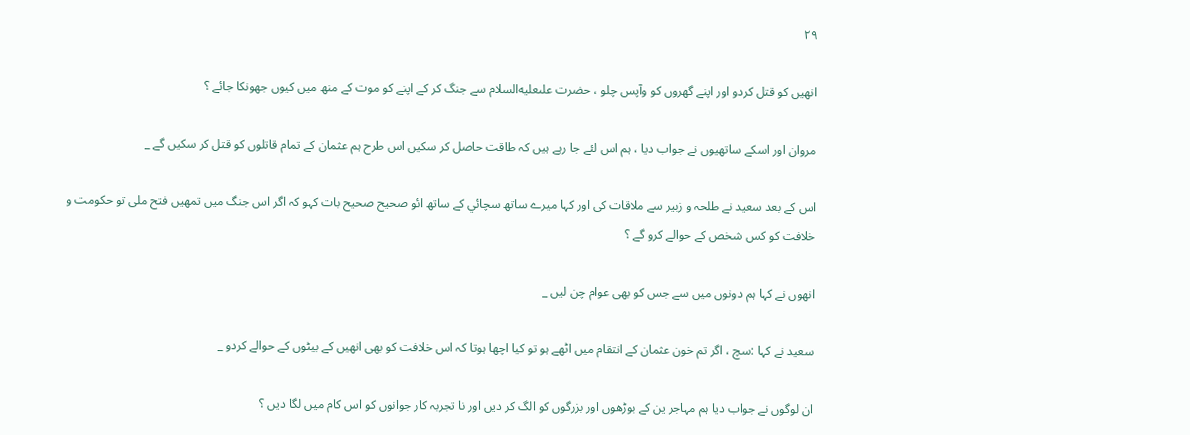۲۹

انھيں كو قتل كردو اور اپنے گھروں كو وآپس چلو ، حضرت علىعليه‌السلام سے جنگ كر كے اپنے كو موت كے منھ ميں كيوں جھونكا جائے ؟

مروان اور اسكے ساتھيوں نے جواب ديا ، ہم اس لئے جا رہے ہيں كہ طاقت حاصل كر سكيں اس طرح ہم عثمان كے تمام قاتلوں كو قتل كر سكيں گے _

اس كے بعد سعيد نے طلحہ و زبير سے ملاقات كى اور كہا ميرے ساتھ سچائي كے ساتھ ائو صحيح صحيح بات كہو كہ اگر اس جنگ ميں تمھيں فتح ملى تو حكومت و خلافت كو كس شخص كے حوالے كرو گے ؟

انھوں نے كہا ہم دونوں ميں سے جس كو بھى عوام چن ليں _

سعيد نے كہا :سچ ، اگر تم خون عثمان كے انتقام ميں اٹھے ہو تو كيا اچھا ہوتا كہ اس خلافت كو بھى انھيں كے بيٹوں كے حوالے كردو _

ان لوگوں نے جواب ديا ہم مہاجر ين كے بوڑھوں اور بزرگوں كو الگ كر ديں اور نا تجربہ كار جوانوں كو اس كام ميں لگا ديں ؟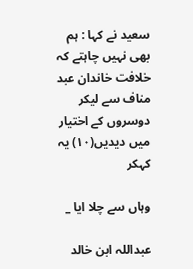سعيد نے كہا : ہم بھى نہيں چاہتے كہ خلافت خاندان عبد مناف سے ليكر دوسروں كے اختيار ميں ديديں(۱۰) يہ كہكر

وہاں سے چلا ايا _

عبداللہ ابن خالد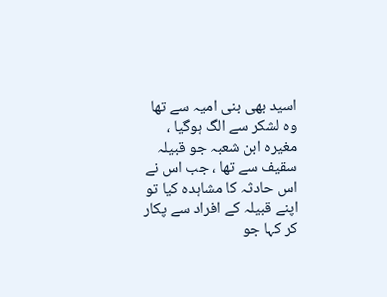اسيد بھى بنى اميہ سے تھا وہ لشكر سے الگ ہوگيا ، مغيرہ ابن شعبہ جو قبيلہ سقيف سے تھا ، جب اس نے اس حادثہ كا مشاہدہ كيا تو اپنے قبيلہ كے افراد سے پكار كر كہا جو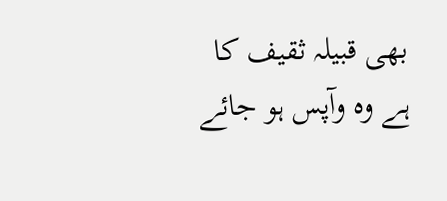بھى قبيلہ ثقيف كا ہے وہ وآپس ہو جائے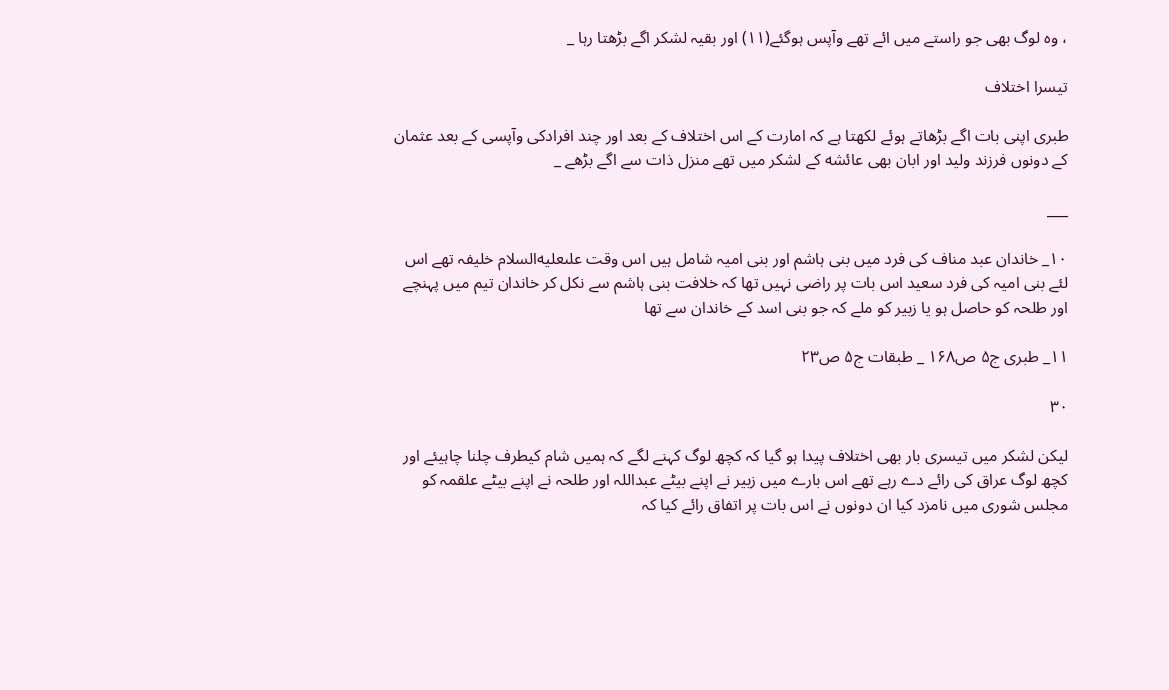، وہ لوگ بھى جو راستے ميں ائے تھے وآپس ہوگئے(۱۱) اور بقيہ لشكر اگے بڑھتا رہا _

تيسرا اختلاف

طبرى اپنى بات اگے بڑھاتے ہوئے لكھتا ہے كہ امارت كے اس اختلاف كے بعد اور چند افرادكى وآپسى كے بعد عثمان كے دونوں فرزند وليد اور ابان بھى عائشه كے لشكر ميں تھے منزل ذات سے اگے بڑھے _

___

۱۰_ خاندان عبد مناف كى فرد ميں بنى ہاشم اور بنى اميہ شامل ہيں اس وقت علىعليه‌السلام خليفہ تھے اس لئے بنى اميہ كى فرد سعيد اس بات پر راضى نہيں تھا كہ خلافت بنى ہاشم سے نكل كر خاندان تيم ميں پہنچے اور طلحہ كو حاصل ہو يا زبير كو ملے كہ جو بنى اسد كے خاندان سے تھا

۱۱_ طبرى ج۵ ص۱۶۸ _ طبقات ج۵ ص۲۳

۳۰

ليكن لشكر ميں تيسرى بار بھى اختلاف پيدا ہو گيا كہ كچھ لوگ كہنے لگے كہ ہميں شام كيطرف چلنا چاہيئے اور كچھ لوگ عراق كى رائے دے رہے تھے اس بارے ميں زبير نے اپنے بيٹے عبداللہ اور طلحہ نے اپنے بيٹے علقمہ كو مجلس شورى ميں نامزد كيا ان دونوں نے اس بات پر اتفاق رائے كيا كہ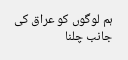ہم لوگوں كو عراق كى جانب چلنا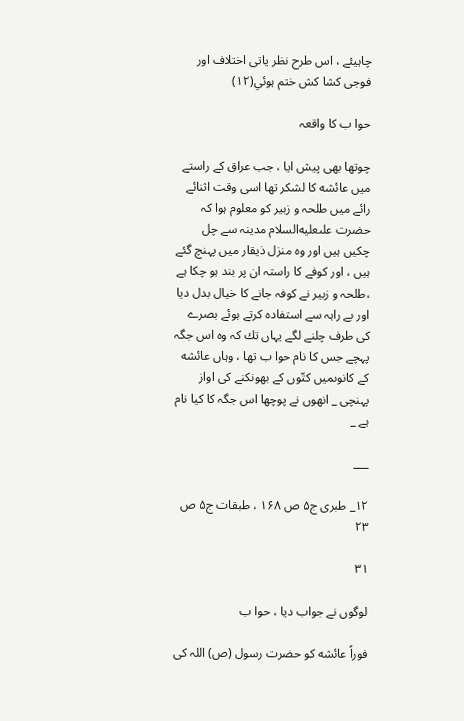چاہيئے ، اس طرح نظر ياتى اختلاف اور فوجى كشا كش ختم ہوئي(۱۲)

حوا ب كا واقعہ

چوتھا بھى پيش ايا ، جب عراق كے راستے ميں عائشه كا لشكر تھا اسى وقت اثنائے رائے ميں طلحہ و زبير كو معلوم ہوا كہ حضرت علىعليه‌السلام مدينہ سے چل چكيں ہيں اور وہ منزل ذيقار ميں پہنچ گئے ہيں ، اور كوفے كا راستہ ان پر بند ہو چكا ہے ،طلحہ و زبير نے كوفہ جانے كا خيال بدل ديا اور بے راہہ سے استفادہ كرتے ہوئے بصرے كى طرف چلنے لگے يہاں تك كہ وہ اس جگہ پہچے جس كا نام حوا ب تھا ، وہاں عائشه كے كانوںميں كتّوں كے بھونكنے كى اواز پہنچى _ انھوں نے پوچھا اس جگہ كا كيا نام ہے _

___

۱۲_ طبرى ج۵ ص ۱۶۸ ، طبقات ج۵ ص ۲۳

۳۱

لوگوں نے جواب ديا ، حوا ب

فوراً عائشه كو حضرت رسول (ص) اللہ كى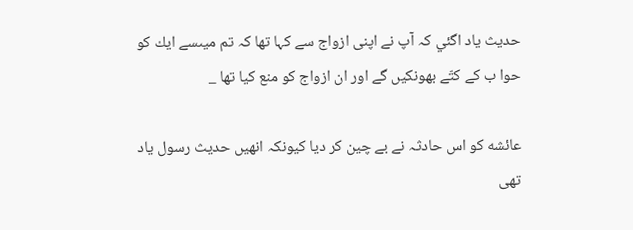حديث ياد اگئي كہ آپ نے اپنى ازواج سے كہا تھا كہ تم ميںسے ايك كو حوا ب كے كتّے بھونكيں گے اور ان ازواج كو منع كيا تھا _

عائشه كو اس حادثہ نے بے چين كر ديا كيونكہ انھيں حديث رسول ياد تھى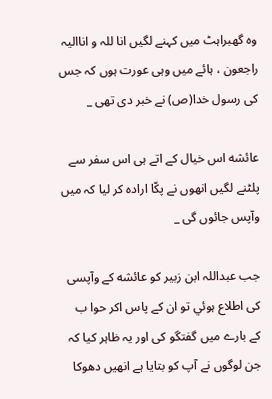وہ گھبراہٹ ميں كہنے لگيں انا للہ و انااليہ راجعون ، ہائے ميں وہى عورت ہوں كہ جس كى رسول خدا(ص) نے خبر دى تھى _

عائشه اس خيال كے اتے ہى اس سفر سے پلٹنے لگيں انھوں نے پكّا ارادہ كر ليا كہ ميں وآپس جائوں گى _

جب عبداللہ ابن زبير كو عائشه كے وآپسى كى اطلاع ہوئي تو ان كے پاس اكر حوا ب كے بارے ميں گفتگو كى اور يہ ظاہر كيا كہ جن لوگوں نے آپ كو بتايا ہے انھيں دھوكا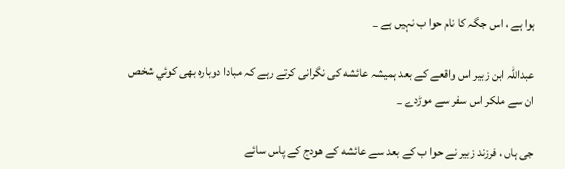ہوا ہے ، اس جگہ كا نام حوا ب نہيں ہے _

عبداللہ ابن زبير اس واقعے كے بعد ہميشہ عائشه كى نگرانى كرتے رہے كہ مبادا دوبارہ بھى كوئي شخص ان سے ملكر اس سفر سے موڑدے _

جى ہاں ، فرزند زبير نے حوا ب كے بعد سے عائشه كے ھودج كے پاس سائے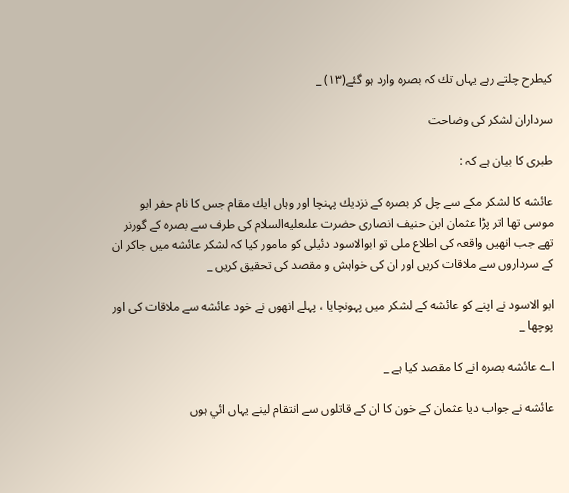كيطرح چلتے رہے يہاں تك كہ بصرہ وارد ہو گئے(۱۳) _

سرداران لشكر كى وضاحت

طبرى كا بيان ہے كہ :

عائشه كا لشكر مكے سے چل كر بصرہ كے نزديك پہنچا اور وہاں ايك مقام جس كا نام حفر ابو موسى تھا اتر پڑا عثمان ابن حنيف انصارى حضرت علىعليه‌السلام كى طرف سے بصرہ كے گورنر تھے جب انھيں واقعہ كى اطلاع ملى تو ابوالاسود دئيلى كو مامور كيا كہ لشكر عائشه ميں جاكر ان كے سرداروں سے ملاقات كريں اور ان كى خواہش و مقصد كى تحقيق كريں _

ابو الاسود نے اپنے كو عائشه كے لشكر ميں پہونچايا ، پہلے انھوں نے خود عائشه سے ملاقات كى اور پوچھا _

اے عائشه بصرہ انے كا مقصد كيا ہے _

عائشه نے جواب ديا عثمان كے خون كا ان كے قاتلوں سے انتقام لينے يہاں ائي ہوں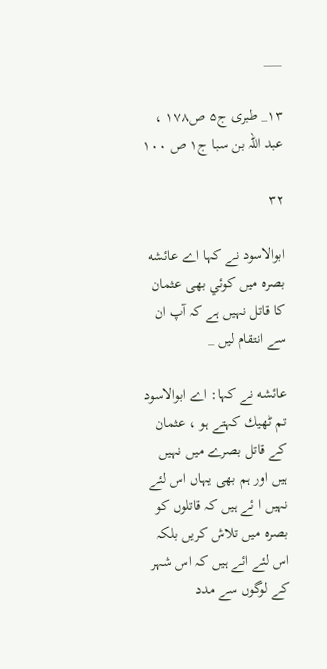___

۱۳_ طبرى ج۵ ص۱۷۸ ، عبد اللہ بن سبا ج۱ ص ۱۰۰

۳۲

ابوالاسود نے كہا اے عائشه بصرہ ميں كوئي بھى عثمان كا قاتل نہيں ہے كہ آپ ان سے انتقام ليں _

عائشه نے كہا: اے ابوالاسود تم ٹھيك كہتے ہو ، عثمان كے قاتل بصرے ميں نہيں ہيں اور ہم بھى يہاں اس لئے نہيں ا ئے ہيں كہ قاتلوں كو بصرہ ميں تلاش كريں بلكہ اس لئے ائے ہيں كہ اس شہر كے لوگوں سے مدد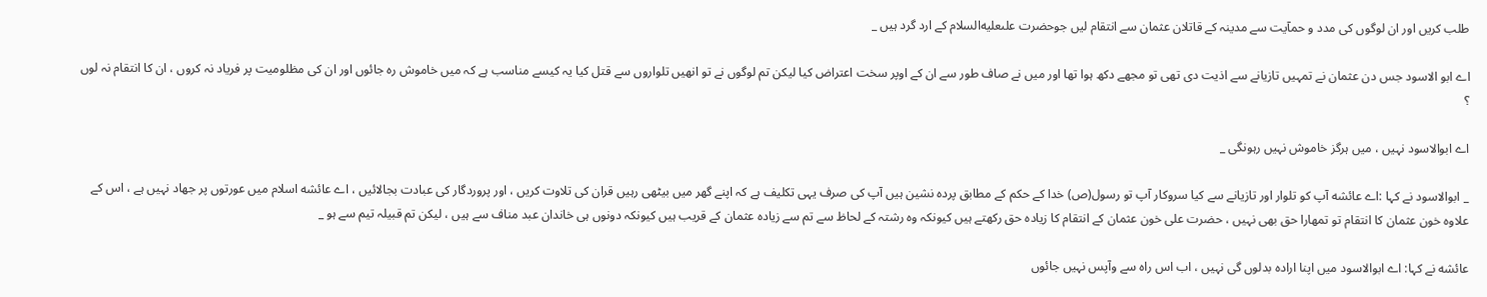طلب كريں اور ان لوگوں كى مدد و حمآیت سے مدينہ كے قاتلان عثمان سے انتقام ليں جوحضرت علىعليه‌السلام كے ارد گرد ہيں _

اے ابو الاسود جس دن عثمان نے تمہيں تازيانے سے اذيت دى تھى تو مجھے دكھ ہوا تھا اور ميں نے صاف طور سے ان كے اوپر سخت اعتراض كيا ليكن تم لوگوں نے تو انھيں تلواروں سے قتل كيا يہ كيسے مناسب ہے كہ ميں خاموش رہ جائوں اور ان كى مظلوميت پر فرياد نہ كروں ، ان كا انتقام نہ لوں ؟

اے ابوالاسود نہيں ، ميں ہرگز خاموش نہيں رہونگى _

_ ابوالاسود نے كہا :اے عائشه آپ كو تلوار اور تازيانے سے كيا سروكار آپ تو رسول(ص) خدا كے حكم كے مطابق پردہ نشين ہيں آپ كى صرف يہى تكليف ہے كہ اپنے گھر ميں بيٹھى رہيں قران كى تلاوت كريں ، اور پروردگار كى عبادت بجالائيں ، اے عائشه اسلام ميں عورتوں پر جھاد نہيں ہے ، اس كے علاوہ خون عثمان كا انتقام تو تمھارا حق بھى نہيں ، حضرت على خون عثمان كے انتقام كا زيادہ حق ركھتے ہيں كيونكہ وہ رشتہ كے لحاظ سے تم سے زيادہ عثمان كے قريب ہيں كيونكہ دونوں ہى خاندان عبد مناف سے ہيں ، ليكن تم قبيلہ تيم سے ہو _

عائشه نے كہا: اے ابوالاسود ميں اپنا ارادہ بدلوں گى نہيں ، اب اس راہ سے وآپس نہيں جائوں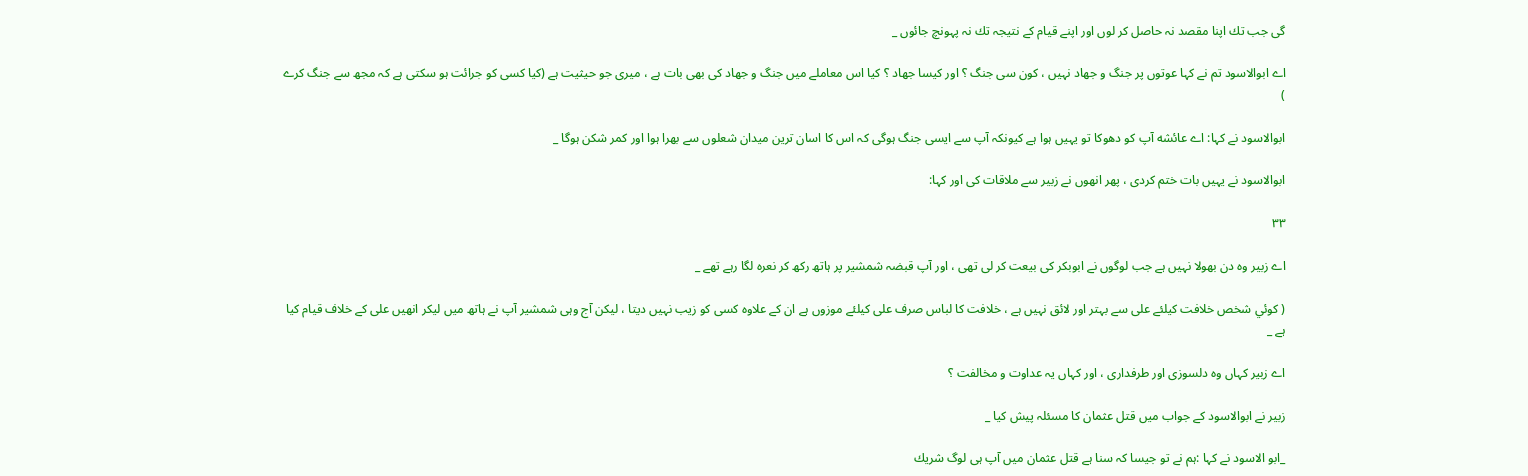گى جب تك اپنا مقصد نہ حاصل كر لوں اور اپنے قيام كے نتيجہ تك نہ پہونچ جائوں _

اے ابوالاسود تم نے كہا عوتوں پر جنگ و جھاد نہيں ، كون سى جنگ ؟ اور كيسا جھاد ؟ كيا اس معاملے ميں جنگ و جھاد كى بھى بات ہے ، ميرى جو حيثيت ہے (كيا كسى كو جرائت ہو سكتى ہے كہ مجھ سے جنگ كرے )

ابوالاسود نے كہا: اے عائشه آپ كو دھوكا تو يہيں ہوا ہے كيونكہ آپ سے ايسى جنگ ہوگى كہ اس كا اسان ترين ميدان شعلوں سے بھرا ہوا اور كمر شكن ہوگا _

ابوالاسود نے يہيں بات ختم كردى ، پھر انھوں نے زبير سے ملاقات كى اور كہا:

۳۳

اے زبير وہ دن بھولا نہيں ہے جب لوگوں نے ابوبكر كى بيعت كر لى تھى ، اور آپ قبضہ شمشير پر ہاتھ ركھ كر نعرہ لگا رہے تھے _

( كوئي شخص خلافت كيلئے على سے بہتر اور لائق نہيں ہے ، خلافت كا لباس صرف على كيلئے موزوں ہے ان كے علاوہ كسى كو زيب نہيں ديتا ، ليكن آج وہى شمشير آپ نے ہاتھ ميں ليكر انھيں على كے خلاف قيام كيا ہے _

اے زبير كہاں وہ دلسوزى اور طرفدارى ، اور كہاں يہ عداوت و مخالفت ؟

زبير نے ابوالاسود كے جواب ميں قتل عثمان كا مسئلہ پيش كيا _

_ابو الاسود نے كہا :ہم نے تو جيسا كہ سنا ہے قتل عثمان ميں آپ ہى لوگ شريك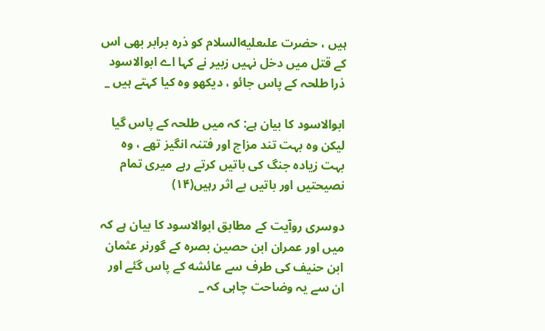ہيں ، حضرت علىعليه‌السلام كو ذرہ برابر بھى اس كے قتل ميں دخل نہيں زبير نے كہا اے ابوالاسود ذرا طلحہ كے پاس جائو ، ديكھو وہ كيا كہتے ہيں _

ابوالاسود كا بيان ہے: كہ ميں طلحہ كے پاس گيا ليكن وہ بہت تند مزاج اور فتنہ انگيز تھے ، وہ بہت زيادہ جنگ كى باتيں كرتے رہے ميرى تمام نصيحتيں اور باتيں بے اثر رہيں(۱۴)

دوسرى روآیت كے مطابق ابوالاسود كا بيان ہے كہ ميں اور عمران ابن حصين بصرہ كے گورنر عثمان ابن حنيف كى طرف سے عائشه كے پاس گئے اور ان سے يہ وضاحت چاہى كہ _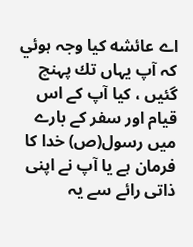اے عائشه كيا وجہ ہوئي كہ آپ يہاں تك پہنچ گئيں ، كيا آپ كے اس قيام اور سفر كے بارے ميں رسول(ص) خدا كا فرمان ہے يا آپ نے اپنى ذاتى رائے سے يہ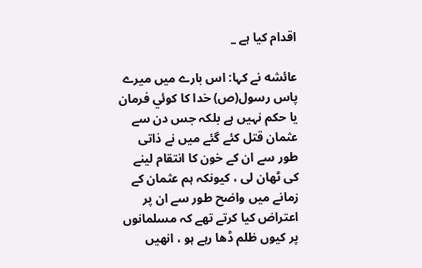اقدام كيا ہے _

عائشه نے كہا: اس بارے ميں ميرے پاس رسول(ص) خدا كا كوئي فرمان يا حكم نہيں ہے بلكہ جس دن سے عثمان قتل كئے گئے ميں نے ذاتى طور سے ان كے خون كا انتقام لينے كى ٹھان لى ، كيونكہ ہم عثمان كے زمانے ميں واضح طور سے ان پر اعتراض كيا كرتے تھے كہ مسلمانوں پر كيوں ظلم ڈھا رہے ہو ، انھيں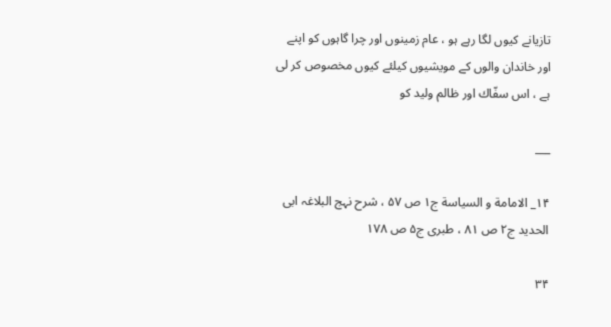تازيانے كيوں لگا رہے ہو ، عام زمينوں اور چرا گاہوں كو اپنے اور خاندان والوں كے مويشيوں كيلئے كيوں مخصوص كر لى ہے ، اس سفّاك اور ظالم وليد كو

___

۱۴_ الامامة و السياسة ج۱ ص ۵۷ ، شرح نہج البلاغہ ابى الحديد ج۲ ص ۸۱ ، طبرى ج۵ ص ۱۷۸

۳۴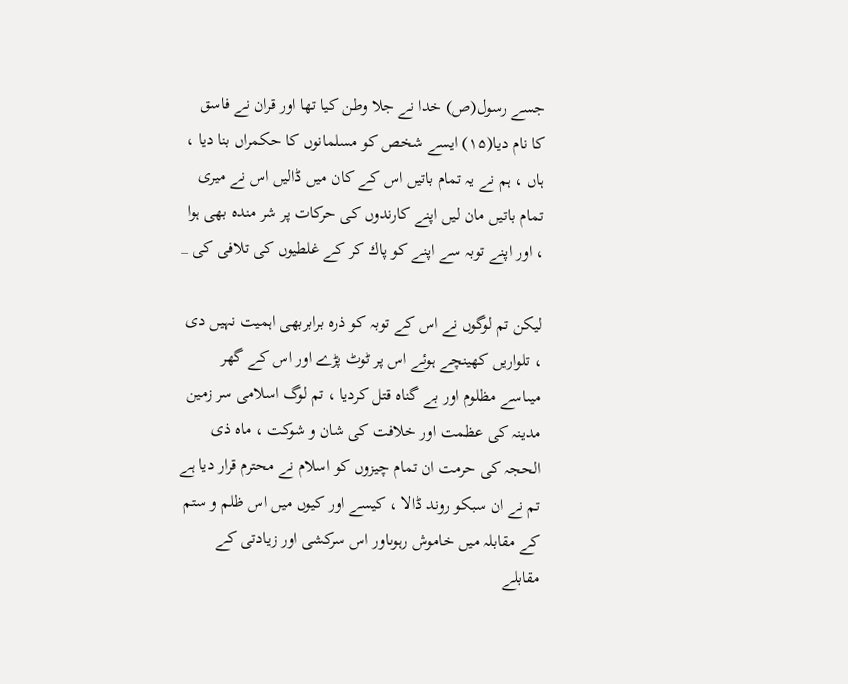جسے رسول(ص) خدا نے جلا وطن كيا تھا اور قران نے فاسق كا نام ديا(۱۵) ايسے شخص كو مسلمانوں كا حكمراں بنا ديا ، ہاں ، ہم نے يہ تمام باتيں اس كے كان ميں ڈاليں اس نے ميرى تمام باتيں مان ليں اپنے كارندوں كى حركات پر شر مندہ بھى ہوا ، اور اپنے توبہ سے اپنے كو پاك كر كے غلطيوں كى تلافى كى _

ليكن تم لوگوں نے اس كے توبہ كو ذرہ برابربھى اہميت نہيں دى ، تلواريں كھينچے ہوئے اس پر ٹوٹ پڑے اور اس كے گھر ميںاسے مظلوم اور بے گناہ قتل كرديا ، تم لوگ اسلامى سر زمين مدينہ كى عظمت اور خلافت كى شان و شوكت ، ماہ ذى الحجہ كى حرمت ان تمام چيزوں كو اسلام نے محترم قرار ديا ہے تم نے ان سبكو روند ڈالا ، كيسے اور كيوں ميں اس ظلم و ستم كے مقابلہ ميں خاموش رہوںاور اس سركشى اور زيادتى كے مقابلے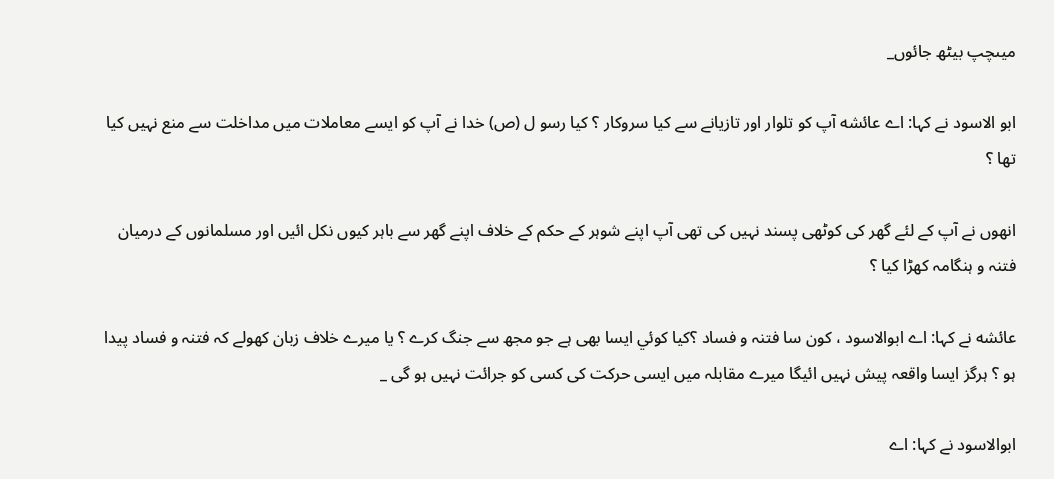ميںچپ بيٹھ جائوں_

ابو الاسود نے كہا: اے عائشه آپ كو تلوار اور تازيانے سے كيا سروكار ؟ كيا رسو ل (ص) خدا نے آپ كو ايسے معاملات ميں مداخلت سے منع نہيں كيا تھا ؟

انھوں نے آپ كے لئے گھر كى كوٹھى پسند نہيں كى تھى آپ اپنے شوہر كے حكم كے خلاف اپنے گھر سے باہر كيوں نكل ائيں اور مسلمانوں كے درميان فتنہ و ہنگامہ كھڑا كيا ؟

عائشه نے كہا: اے ابوالاسود ، كون سا فتنہ و فساد ؟كيا كوئي ايسا بھى ہے جو مجھ سے جنگ كرے ؟ يا ميرے خلاف زبان كھولے كہ فتنہ و فساد پيدا ہو ؟ ہرگز ايسا واقعہ پيش نہيں ائيگا ميرے مقابلہ ميں ايسى حركت كى كسى كو جرائت نہيں ہو گى _

ابوالاسود نے كہا: اے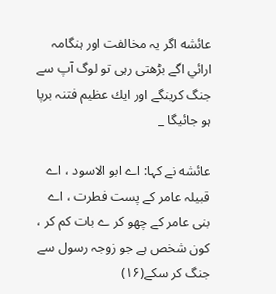عائشه اگر يہ مخالفت اور ہنگامہ ارائي اگے بڑھتى رہى تو لوگ آپ سے جنگ كرينگے اور ايك عظيم فتنہ برپا ہو جائيگا _

عائشه نے كہا: اے ابو الاسود ، اے قبيلہ عامر كے پست فطرت ، اے بنى عامر كے چھو كر ے بات كم كر ، كون شخص ہے جو زوجہ رسول سے جنگ كر سكے(۱۶)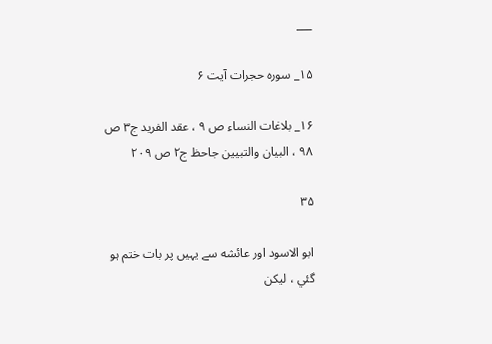___

۱۵_ سورہ حجرات آیت ۶

۱۶_ بلاغات النساء ص ۹ ، عقد الفريد ج۳ ص ۹۸ ، البيان والتبيين جاحظ ج۲ ص ۲۰۹

۳۵

ابو الاسود اور عائشه سے يہيں پر بات ختم ہو گئي ، ليكن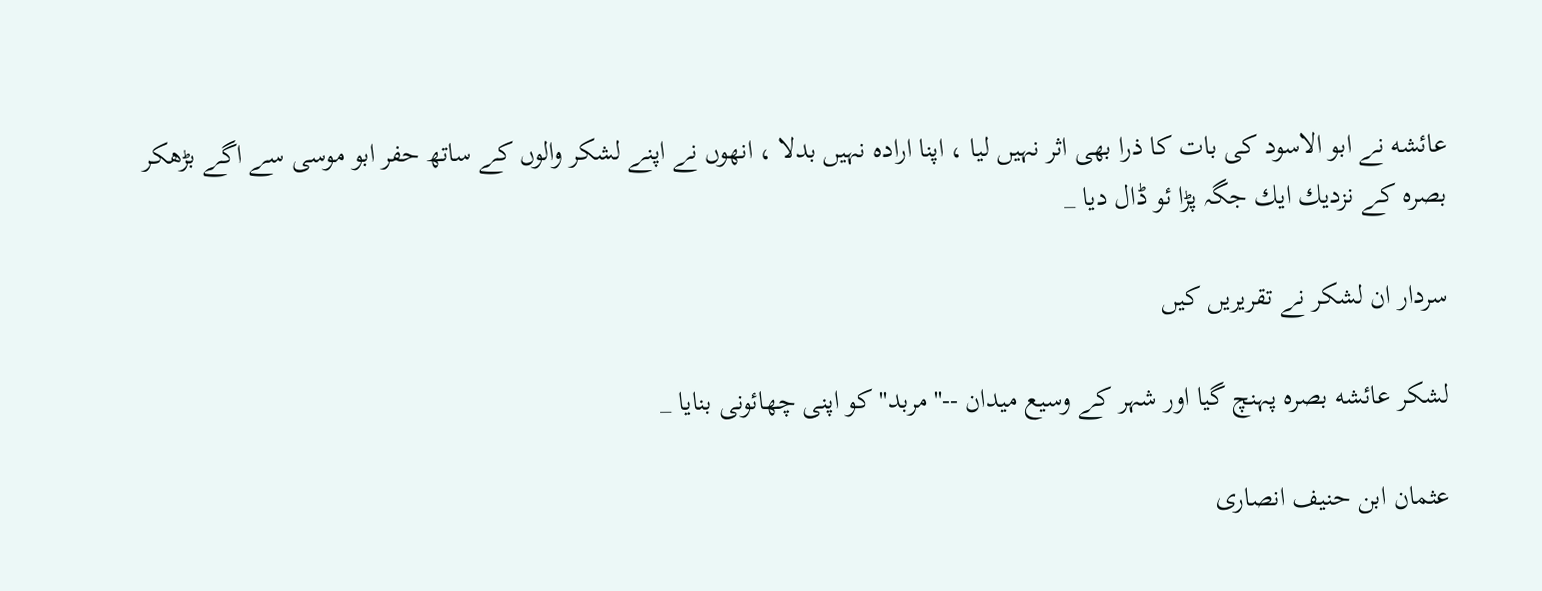عائشه نے ابو الاسود كى بات كا ذرا بھى اثر نہيں ليا ، اپنا ارادہ نہيں بدلا ، انھوں نے اپنے لشكر والوں كے ساتھ حفر ابو موسى سے اگے بڑھكر بصرہ كے نزديك ايك جگہ پڑا ئو ڈال ديا _

سردار ان لشكر نے تقريريں كيں

لشكر عائشه بصرہ پہنچ گيا اور شہر كے وسيع ميدان --''مربد''كو اپنى چھائونى بنايا _

عثمان ابن حنيف انصارى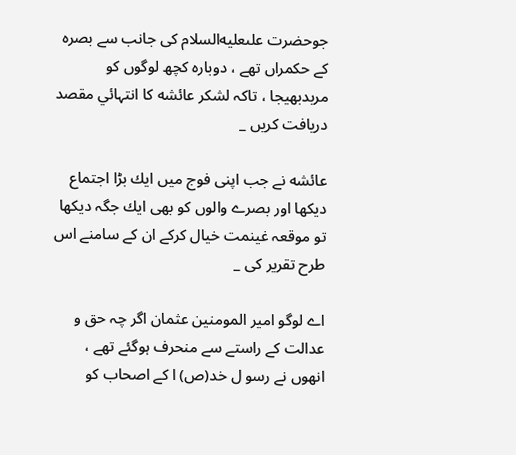جوحضرت علىعليه‌السلام كى جانب سے بصرہ كے حكمراں تھے ، دوبارہ كچھ لوگوں كو مربدبھيجا ، تاكہ لشكر عائشه كا انتہائي مقصد دريافت كريں _

عائشه نے جب اپنى فوج ميں ايك بڑا اجتماع ديكھا اور بصرے والوں كو بھى ايك جگہ ديكھا تو موقعہ غينمت خيال كركے ان كے سامنے اس طرح تقرير كى _

اے لوگو امير المومنين عثمان اگر چہ حق و عدالت كے راستے سے منحرف ہوگئے تھے ، انھوں نے رسو ل خد(ص) ا كے اصحاب كو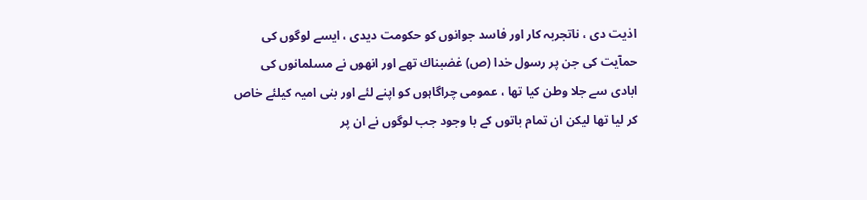اذيت دى ، ناتجربہ كار اور فاسد جوانوں كو حكومت ديدى ، ايسے لوگوں كى حمآیت كى جن پر رسول خدا (ص) غضبناك تھے اور انھوں نے مسلمانوں كى ابادى سے جلا وطن كيا تھا ، عمومى چراگاہوں كو اپنے لئے اور بنى اميہ كيلئے خاص كر ليا تھا ليكن ان تمام باتوں كے با وجود جب لوگوں نے ان پر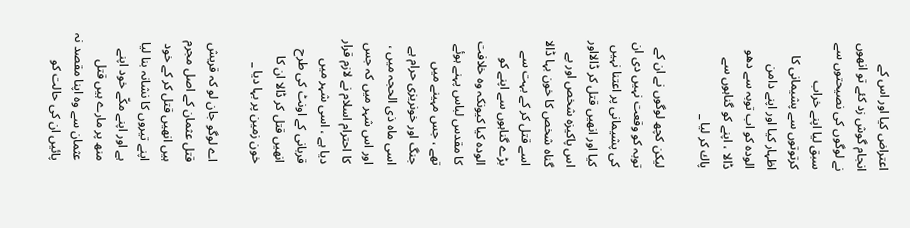اعتراض كيا اور اس كے انجام گوش زد كئے تو انھوں نے لوگوں كى نصيحتوں سے سبق ليا اپنے خراب كرتوتوں سے پشيمانى كا اظہار كيا اور اپنے دامن الودہ كو اب توبہ سے دھو ڈالا ، اپنے كو گناہوں سے پاك كر ليا _

ليكن كچھ لوگوں نے ان كے توبہ كو وقعت نہيں دى ان كى پشيمانى پر اعتنا نہيں كيا اور انھيں قتل كر ڈالااور اس پاكيزہ شخص اور بے گناہ شخص كا خون بہا ڈالا اسے قتل كر كے بہت سے بڑے گناہوں سے اپنے كو الودہ كيا كيونكہ وہ خلافت كا مقدس لباس پہنے ہوئے تھے ، جس مہينے ميں جنگ اور خونريزى حرام ہے اسى ماہ ذى الحجہ ميں ، اور اس شہر ميں كہ جس كا احترام اسلام نے لازم قرار ديا ہے ، اسى شہر ميں قربانى كے اونٹ كى طرح انھيں قتل كر ڈالا ان كا خون زمين پر بہا ديا _

اے لوگو جان لو كہ قريش قتل عثمان كے اصل مجرم ہيں انھيں قتل كر كے خود اپنے تيروں كا نشانہ بنا ليا ہے اور اپنے مكّے خود اپنے منھ پر مارے ہيں قتل عثمان سے وہ اپنا مقصد نہ پائيں ان كى حالت كو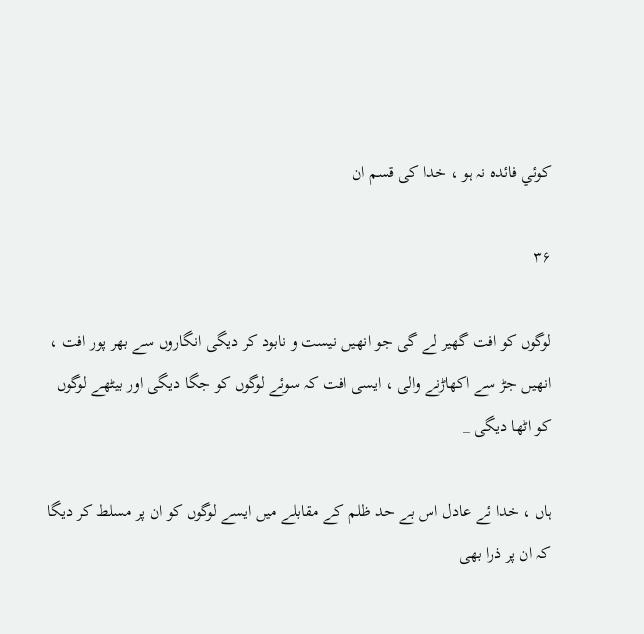كوئي فائدہ نہ ہو ، خدا كى قسم ان

۳۶

لوگوں كو افت گھير لے گى جو انھيں نيست و نابود كر ديگى انگاروں سے بھر پور افت ، انھيں جڑ سے اكھاڑنے والى ، ايسى افت كہ سوئے لوگوں كو جگا ديگى اور بيٹھے لوگوں كو اٹھا ديگى _

ہاں ، خدا ئے عادل اس بے حد ظلم كے مقابلے ميں ايسے لوگوں كو ان پر مسلط كر ديگا كہ ان پر ذرا بھى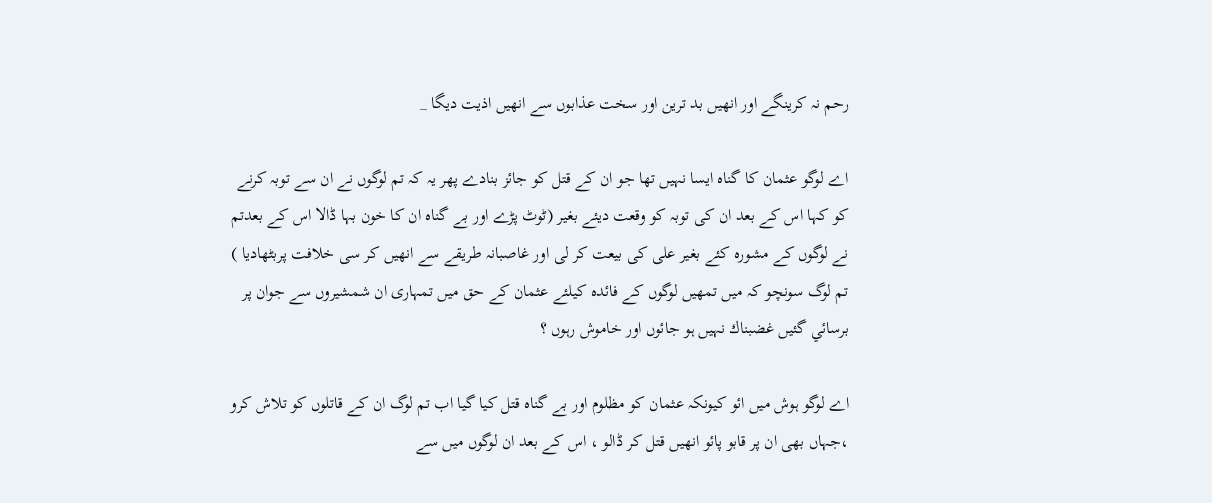رحم نہ كرينگے اور انھيں بد ترين اور سخت عذابوں سے انھيں اذيت ديگا _

اے لوگو عثمان كا گناہ ايسا نہيں تھا جو ان كے قتل كو جائز بنادے پھر يہ كہ تم لوگوں نے ان سے توبہ كرنے كو كہا اس كے بعد ان كى توبہ كو وقعت ديئے بغير (ٹوٹ پڑے اور بے گناہ ان كا خون بہا ڈالا اس كے بعدتم نے لوگوں كے مشورہ كئے بغير على كى بيعت كر لى اور غاصبانہ طريقے سے انھيں كر سى خلافت پربٹھاديا ) تم لوگ سونچو كہ ميں تمھيں لوگوں كے فائدہ كيلئے عثمان كے حق ميں تمہارى ان شمشيروں سے جوان پر برسائي گئيں غضبناك نہيں ہو جائوں اور خاموش رہوں ؟

اے لوگو ہوش ميں ائو كيونكہ عثمان كو مظلوم اور بے گناہ قتل كيا گيا اب تم لوگ ان كے قاتلوں كو تلاش كرو ،جہاں بھى ان پر قابو پائو انھيں قتل كر ڈالو ، اس كے بعد ان لوگوں ميں سے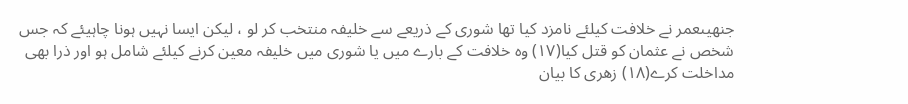جنھيںعمر نے خلافت كيلئے نامزد كيا تھا شورى كے ذريعے سے خليفہ منتخب كر لو ، ليكن ايسا نہيں ہونا چاہيئے كہ جس شخص نے عثمان كو قتل كيا(۱۷) وہ خلافت كے بارے ميں يا شورى ميں خليفہ معين كرنے كيلئے شامل ہو اور ذرا بھى مداخلت كرے(۱۸) زھرى كا بيان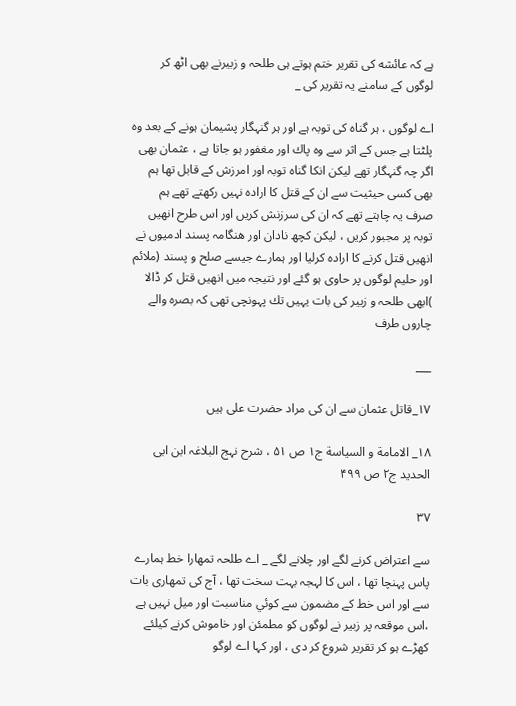ہے كہ عائشه كى تقرير ختم ہوتے ہى طلحہ و زبيرنے بھى اٹھ كر لوگوں كے سامنے يہ تقرير كى _

اے لوگوں ، ہر گناہ كى توبہ ہے اور ہر گنہگار پشيمان ہونے كے بعد وہ پلٹتا ہے جس كے اثر سے وہ پاك اور مغفور ہو جاتا ہے ، عثمان بھى اگر چہ گنہگار تھے ليكن انكا گناہ توبہ اور امرزش كے قابل تھا ہم بھى كسى حيثيت سے ان كے قتل كا ارادہ نہيں ركھتے تھے ہم صرف يہ چاہتے تھے كہ ان كى سرزنش كريں اور اس طرح انھيں توبہ پر مجبور كريں ، ليكن كچھ نادان اور ھنگامہ پسند ادميوں نے انھيں قتل كرنے كا ارادہ كرليا اور ہمارے جيسے صلح و پسند (ملائم اور حليم لوگوں پر حاوى ہو گئے اور نتيجہ ميں انھيں قتل كر ڈالا )ابھى طلحہ و زبير كى بات يہيں تك پہونچى تھى كہ بصرہ والے چاروں طرف

___

۱۷_قاتل عثمان سے ان كى مراد حضرت على ہيں

۱۸_ الامامة و السياسة ج۱ ص ۵۱ ، شرح نہج البلاغہ ابن ابى الحديد ج۲ ص ۴۹۹

۳۷

سے اعتراض كرنے لگے اور چلانے لگے _ اے طلحہ تمھارا خط ہمارے پاس پہنچا تھا ، اس كا لہجہ بہت سخت تھا ، آج كى تمھارى بات سے اور اس خط كے مضمون سے كوئي مناسبت اور ميل نہيں ہے ،اس موقعہ پر زبير نے لوگوں كو مطمئن اور خاموش كرنے كيلئے كھڑے ہو كر تقرير شروع كر دى ، اور كہا اے لوگو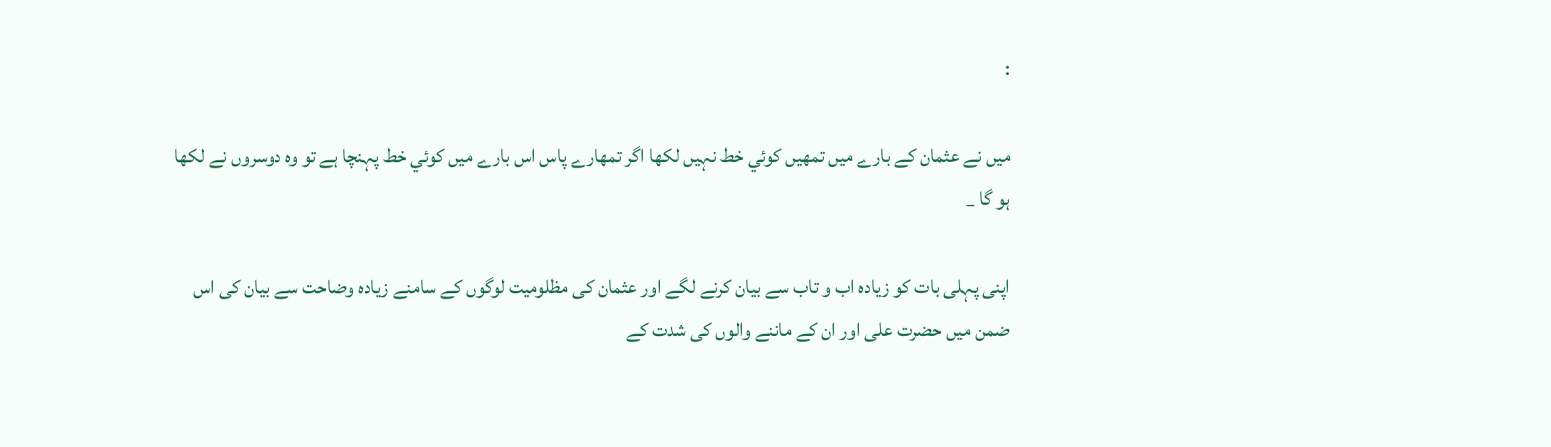:

ميں نے عثمان كے بارے ميں تمھيں كوئي خط نہيں لكھا اگر تمھارے پاس اس بارے ميں كوئي خط پہنچا ہے تو وہ دوسروں نے لكھا ہو گا _

اپنى پہلى بات كو زيادہ اب و تاب سے بيان كرنے لگے اور عثمان كى مظلوميت لوگوں كے سامنے زيادہ وضاحت سے بيان كى اس ضمن ميں حضرت على اور ان كے ماننے والوں كى شدت كے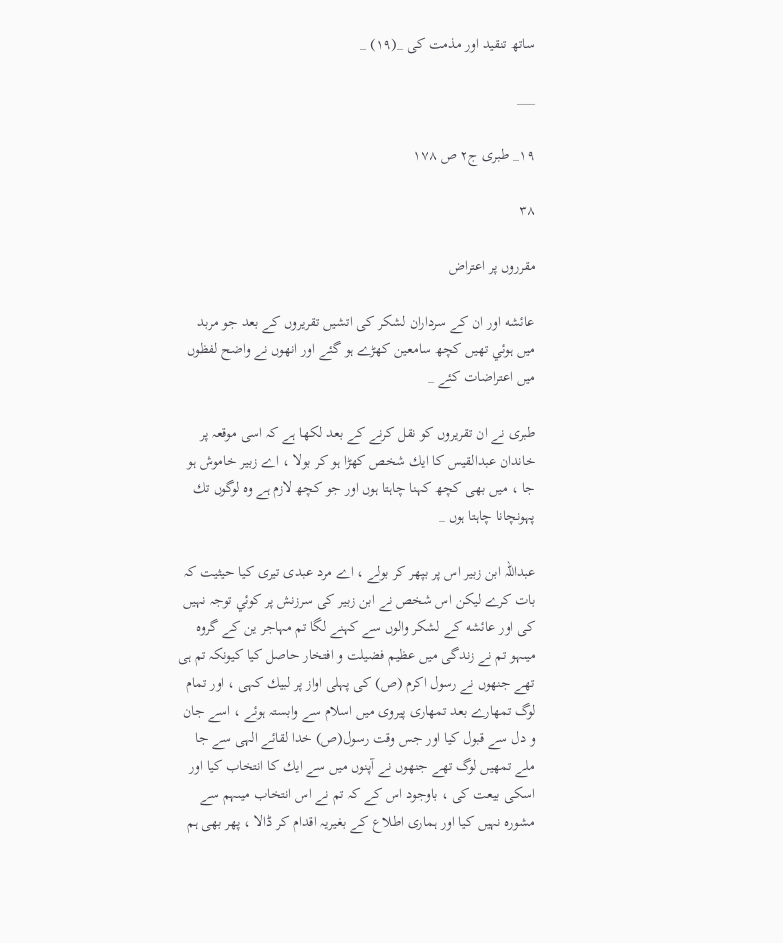ساتھ تنقيد اور مذمت كى _(۱۹) _

___

۱۹_ طبرى ج۲ ص ۱۷۸

۳۸

مقرروں پر اعتراض

عائشه اور ان كے سرداران لشكر كى اتشيں تقريروں كے بعد جو مربد ميں ہوئي تھيں كچھ سامعين كھڑے ہو گئے اور انھوں نے واضح لفظوں ميں اعتراضات كئے _

طبرى نے ان تقريروں كو نقل كرنے كے بعد لكھا ہے كہ اسى موقعہ پر خاندان عبدالقيس كا ايك شخص كھڑا ہو كر بولا ، اے زبير خاموش ہو جا ، ميں بھى كچھ كہنا چاہتا ہوں اور جو كچھ لازم ہے وہ لوگوں تك پہونچانا چاہتا ہوں _

عبداللہ ابن زبير اس پر بپھر كر بولے ، اے مرد عبدى تيرى كيا حيثيت كہ بات كرے ليكن اس شخص نے ابن زبير كى سرزنش پر كوئي توجہ نہيں كى اور عائشه كے لشكر والوں سے كہنے لگا تم مہاجر ين كے گروہ ميںہو تم نے زندگى ميں عظيم فضيلت و افتخار حاصل كيا كيونكہ تم ہى تھے جنھوں نے رسول اكرم (ص) كى پہلى اواز پر لبيك كہى ، اور تمام لوگ تمھارے بعد تمھارى پيروى ميں اسلام سے وابستہ ہوئے ، اسے جان و دل سے قبول كيا اور جس وقت رسول(ص) خدا لقائے الہى سے جا ملے تمھيں لوگ تھے جنھوں نے آپنوں ميں سے ايك كا انتخاب كيا اور اسكى بيعت كى ، باوجود اس كے كہ تم نے اس انتخاب ميںہم سے مشورہ نہيں كيا اور ہمارى اطلاع كے بغيريہ اقدام كر ڈالا ، پھر بھى ہم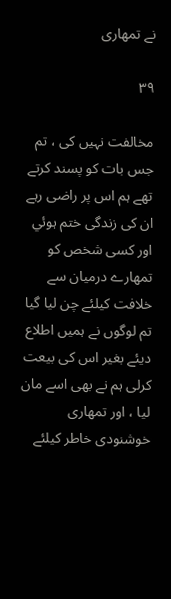نے تمھارى

۳۹

مخالفت نہيں كى ، تم جس بات كو پسند كرتے تھے ہم اس پر راضى رہے ان كى زندگى ختم ہوئي اور كسى شخص كو تمھارے درميان سے خلافت كيلئے چن ليا گيا تم لوگوں نے ہميں اطلاع ديئے بغير اس كى بيعت كرلى ہم نے بھى اسے مان ليا ، اور تمھارى خوشنودى خاطر كيلئے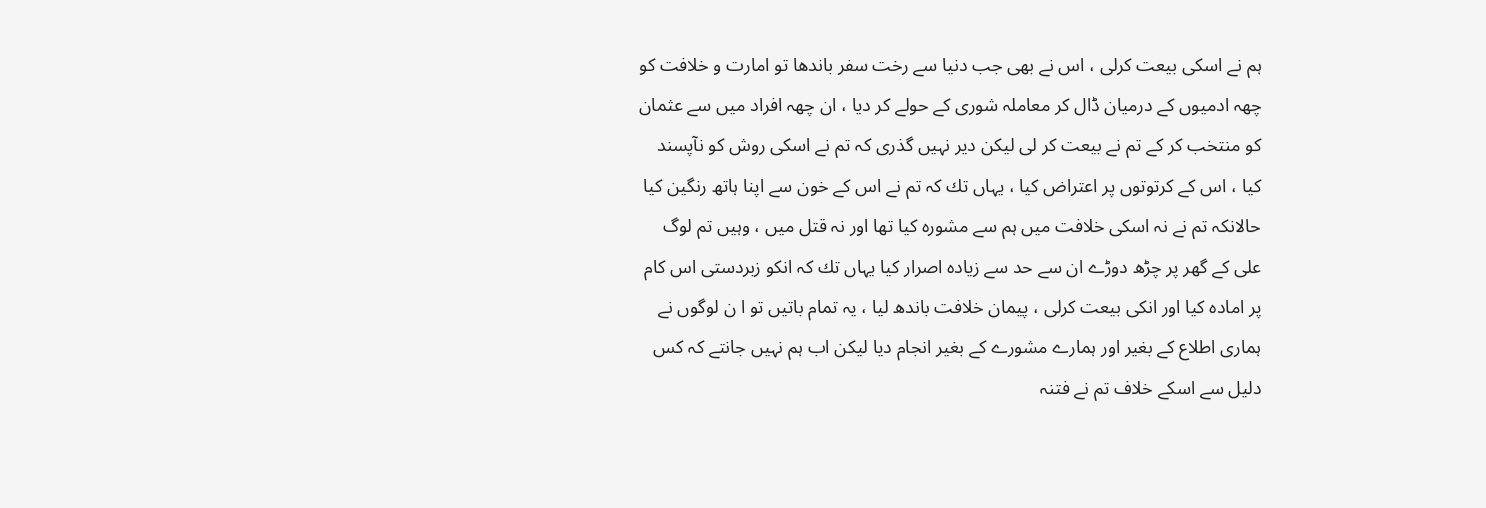ہم نے اسكى بيعت كرلى ، اس نے بھى جب دنيا سے رخت سفر باندھا تو امارت و خلافت كو چھہ ادميوں كے درميان ڈال كر معاملہ شورى كے حولے كر ديا ، ان چھہ افراد ميں سے عثمان كو منتخب كر كے تم نے بيعت كر لى ليكن دير نہيں گذرى كہ تم نے اسكى روش كو نآپسند كيا ، اس كے كرتوتوں پر اعتراض كيا ، يہاں تك كہ تم نے اس كے خون سے اپنا ہاتھ رنگين كيا حالانكہ تم نے نہ اسكى خلافت ميں ہم سے مشورہ كيا تھا اور نہ قتل ميں ، وہيں تم لوگ على كے گھر پر چڑھ دوڑے ان سے حد سے زيادہ اصرار كيا يہاں تك كہ انكو زبردستى اس كام پر امادہ كيا اور انكى بيعت كرلى ، پيمان خلافت باندھ ليا ، يہ تمام باتيں تو ا ن لوگوں نے ہمارى اطلاع كے بغير اور ہمارے مشورے كے بغير انجام ديا ليكن اب ہم نہيں جانتے كہ كس دليل سے اسكے خلاف تم نے فتنہ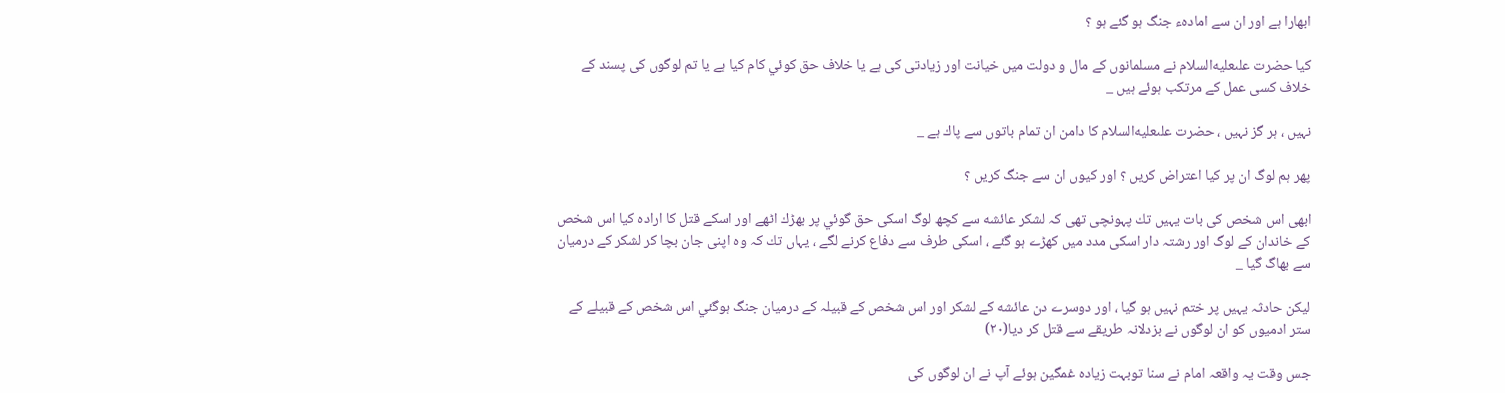ابھارا ہے اور ان سے امادہء جنگ ہو گئے ہو ؟

كيا حضرت علىعليه‌السلام نے مسلمانوں كے مال و دولت ميں خيانت اور زيادتى كى ہے يا خلاف حق كوئي كام كيا ہے يا تم لوگوں كى پسند كے خلاف كسى عمل كے مرتكب ہوئے ہيں _

نہيں ، ہر گز نہيں ، حضرت علىعليه‌السلام كا دامن ان تمام باتوں سے پاك ہے _

پھر ہم لوگ ان پر كيا اعتراض كريں ؟ اور كيوں ان سے جنگ كريں ؟

ابھى اس شخص كى بات يہيں تك پہونچى تھى كہ لشكر عائشه سے كچھ لوگ اسكى حق گوئي پر بھڑك اٹھے اور اسكے قتل كا ارادہ كيا اس شخص كے خاندان كے لوگ اور رشتہ دار اسكى مدد ميں كھڑے ہو گئے ، اسكى طرف سے دفاع كرنے لگے ، يہاں تك كہ وہ اپنى جان بچا كر لشكر كے درميان سے بھاگ گيا _

ليكن حادثہ يہيں پر ختم نہيں ہو گيا ، اور دوسرے دن عائشه كے لشكر اور اس شخص كے قبيلہ كے درميان جنگ ہوگئي اس شخص كے قبيلے كے ستر ادميوں كو ان لوگوں نے بزدلانہ طريقے سے قتل كر ديا(۲۰)

جس وقت يہ واقعہ امام نے سنا توبہت زيادہ غمگين ہوئے آپ نے ان لوگوں كى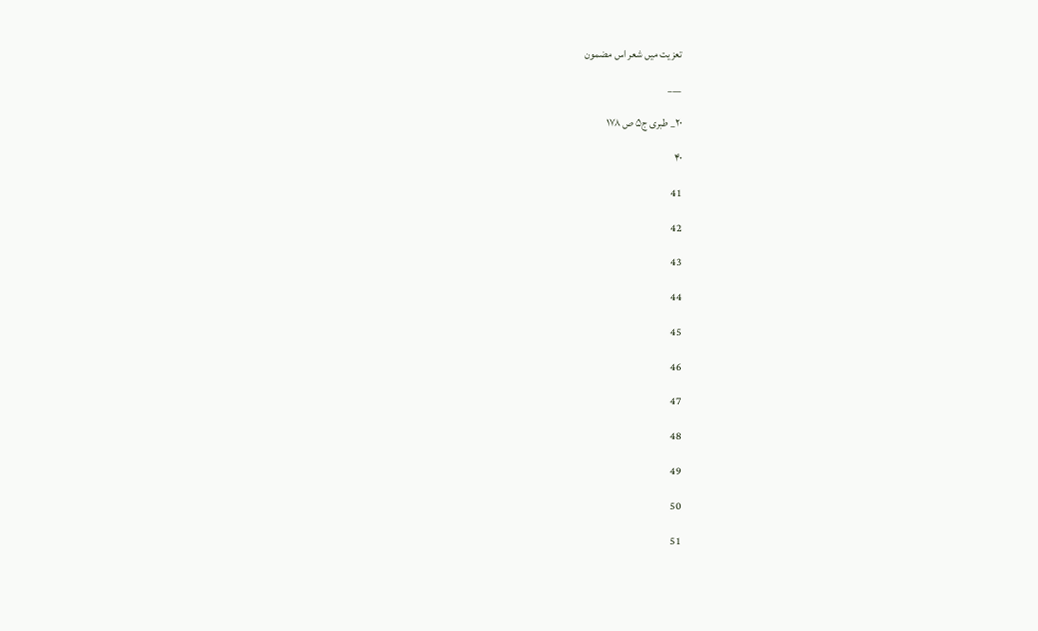تعزيت ميں شعر اس مضمون

___

۲۰_ طبرى ج۵ ص ۱۷۸

۴۰

41

42

43

44

45

46

47

48

49

50

51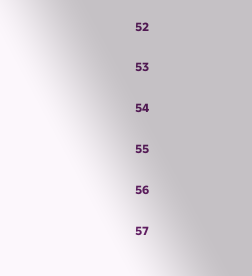52

53

54

55

56

57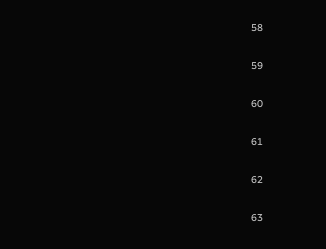58

59

60

61

62

63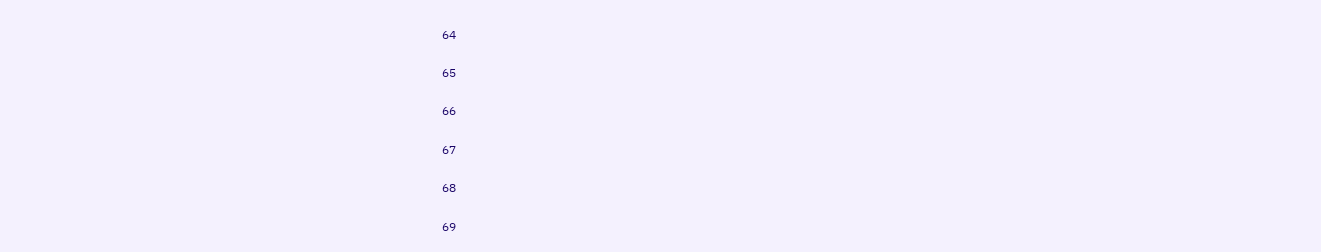64

65

66

67

68

69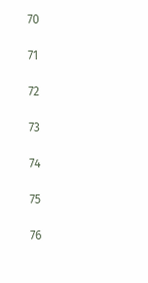70

71

72

73

74

75

76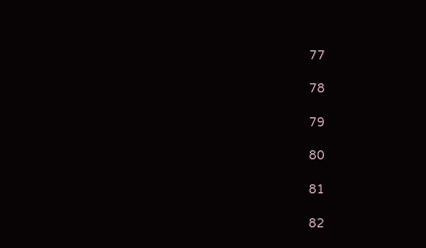77

78

79

80

81

82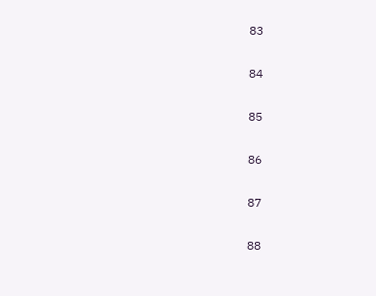83

84

85

86

87

88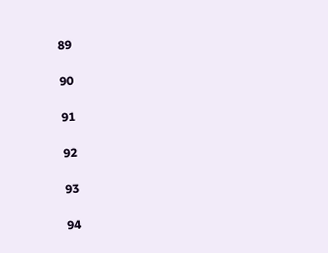89

90

91

92

93

94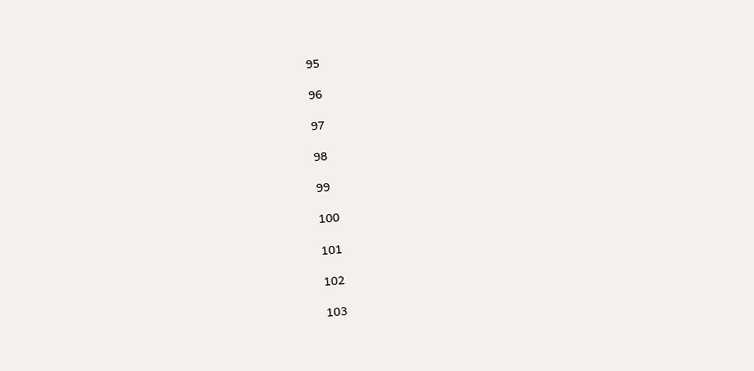95

96

97

98

99

100

101

102

103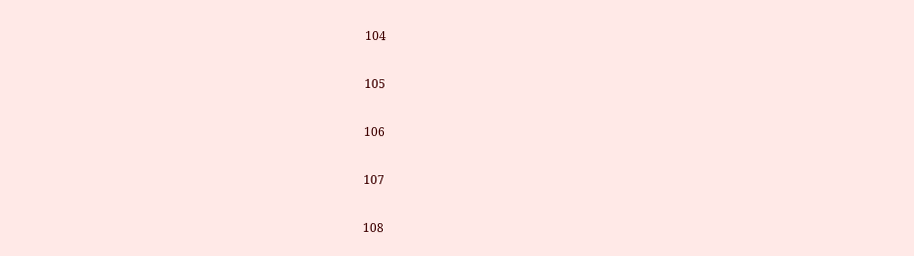104

105

106

107

108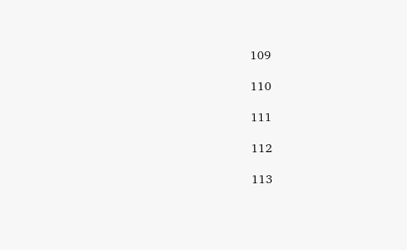109

110

111

112

113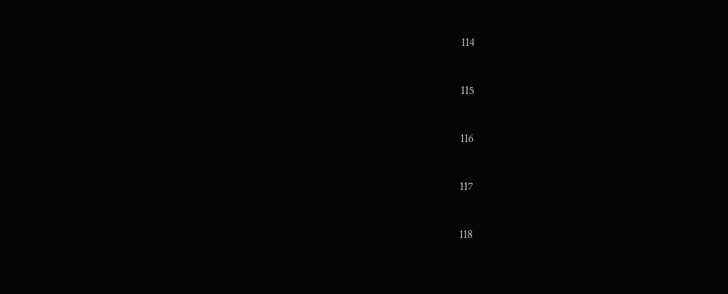114

115

116

117

118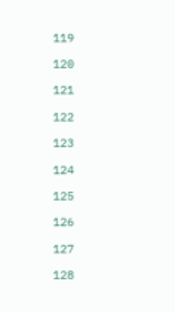119

120

121

122

123

124

125

126

127

128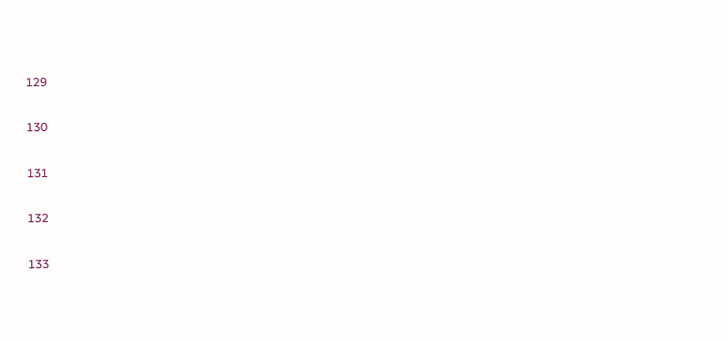129

130

131

132

133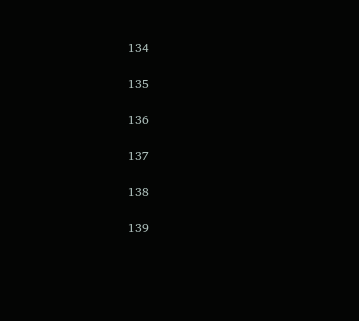134

135

136

137

138

139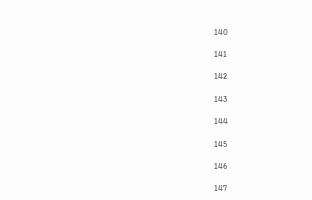140

141

142

143

144

145

146

147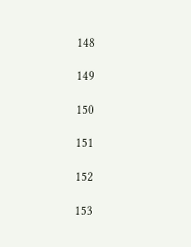148

149

150

151

152

153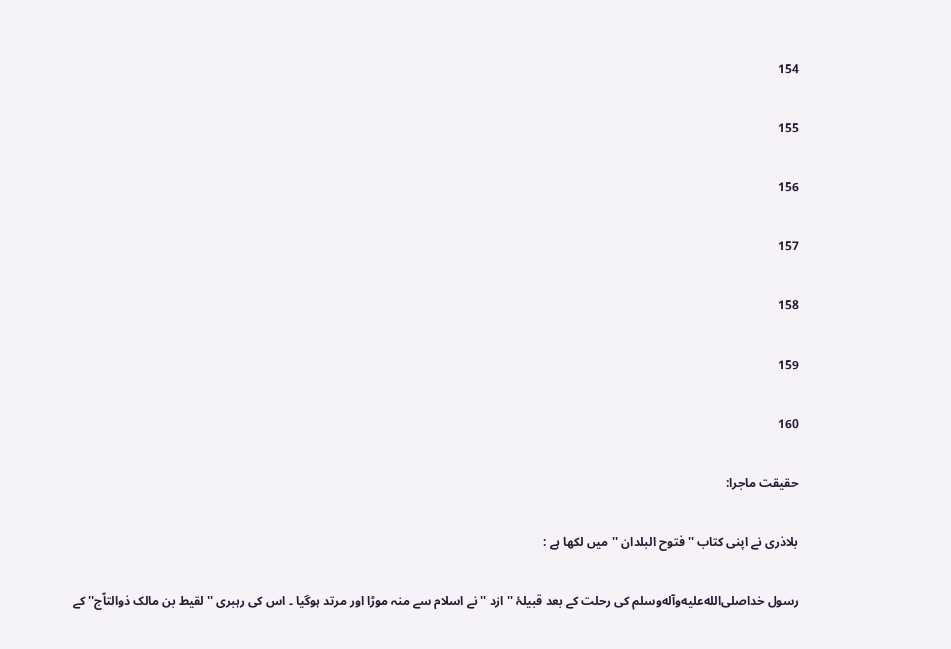154

155

156

157

158

159

160

حقیقت ماجرا:

بلاذری نے اپنی کتاب ''فتوح البلدان ''میں لکھا ہے :

رسول خداصلى‌الله‌عليه‌وآله‌وسلم کی رحلت کے بعد قبیلۂ ''ازد '' نے اسلام سے منہ موڑا اور مرتد ہوگیا ۔ اس کی رہبری ''لقیط بن مالک ذوالتاّج'' کے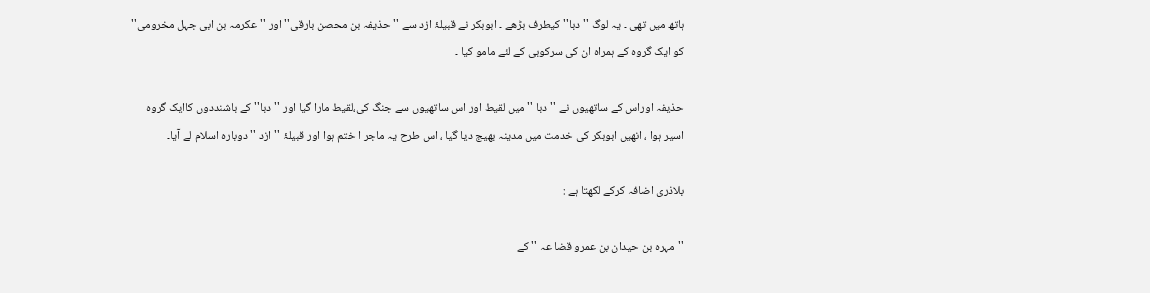ہاتھ میں تھی ۔ یہ لوگ ''دبا'' کیطرف بڑھے ۔ ابوبکر نے قبیلۂ ازد سے ''حذیفہ بن محصن بارقی'' اور ''عکرمہ بن ابی جہل مخرومی'' کو ایک گروہ کے ہمراہ ان کی سرکوبی کے لئے مامو کیا ۔

حذیفہ اوراس کے ساتھیوں نے ''دبا '' میں لقیط اور اس ساتھیوں سے جنگ کی،لقیط مارا گیا اور ''دبا'' کے باشنددوں کاایک گروہ اسیر ہوا ، انھیں ابوبکر کی خدمت میں مدینہ بھیج دیا گیا ، اس طرح یہ ماجر ا ختم ہوا اور قبیلۂ ''ازد '' دوبارہ اسلام لے آیا۔

بلاذری اضافہ کرکے لکھتا ہے :

''مہرہ بن حیدان بن عمرو قضا عہ '' کے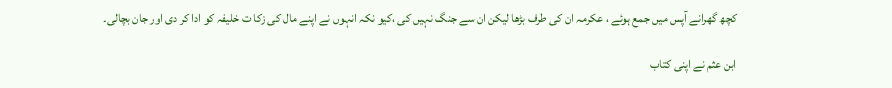کچھ گھرانے آپس میں جمع ہوئے ، عکرمہ ان کی طرف بڑھا لیکن ان سے جنگ نہیں کی ،کیو نکہ انہوں نے اپنے مال کی زکا ت خلیفہ کو ادا کر دی اور جان بچالی۔

ابن عثم نے اپنی کتاب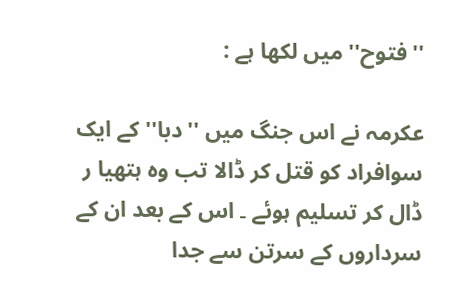''فتوح'' میں لکھا ہے :

عکرمہ نے اس جنگ میں ''دبا'' کے ایک سوافراد کو قتل کر ڈالا تب وہ ہتھیا ر ڈال کر تسلیم ہوئے ۔ اس کے بعد ان کے سرداروں کے سرتن سے جدا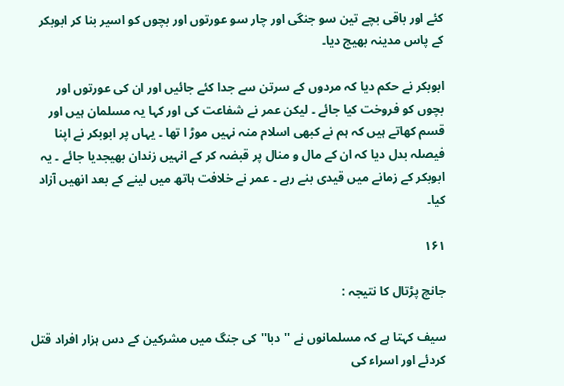کئے اور باقی بچے تین سو جنگی اور چار سو عورتوں اور بچوں کو اسیر بنا کر ابوبکر کے پاس مدینہ بھیج دیا۔

ابوبکر نے حکم دیا کہ مردوں کے سرتن سے جدا کئے جائیں اور ان کی عورتوں اور بچوں کو فروخت کیا جائے ۔ لیکن عمر نے شفاعت کی اور کہا یہ مسلمان ہیں اور قسم کھاتے ہیں کہ ہم نے کبھی اسلام منہ نہیں موڑ ا تھا ۔ یہاں پر ابوبکر نے اپنا فیصلہ بدل دیا کہ ان کے مال و منال پر قبضہ کر کے انہیں زندان بھیجدیا جائے ۔ یہ ابوبکر کے زمانے میں قیدی بنے رہے ۔ عمر نے خلافت ہاتھ میں لینے کے بعد انھیں آزاد کیا۔

۱۶۱

جانچ پڑتال کا نتیجہ :

سیف کہتا ہے کہ مسلمانوں نے ''دبا''کی جنگ میں مشرکین کے دس ہزار افراد قتل کردئے اور اسراء کی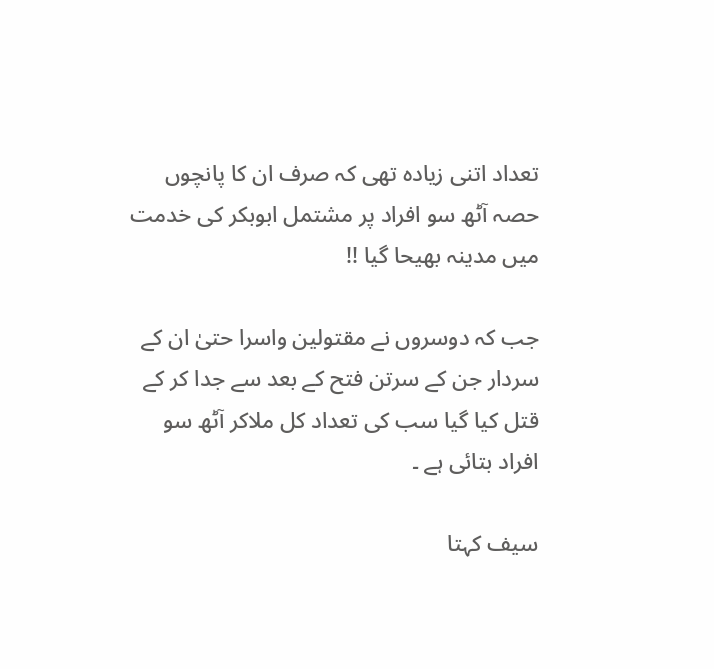تعداد اتنی زیادہ تھی کہ صرف ان کا پانچوں حصہ آٹھ سو افراد پر مشتمل ابوبکر کی خدمت میں مدینہ بھیحا گیا !!

جب کہ دوسروں نے مقتولین واسرا حتیٰ ان کے سردار جن کے سرتن فتح کے بعد سے جدا کر کے قتل کیا گیا سب کی تعداد کل ملاکر آٹھ سو افراد بتائی ہے ۔

سیف کہتا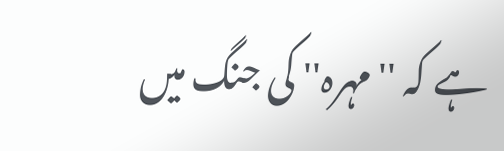ہے کہ ''مہرہ'' کی جنگ میں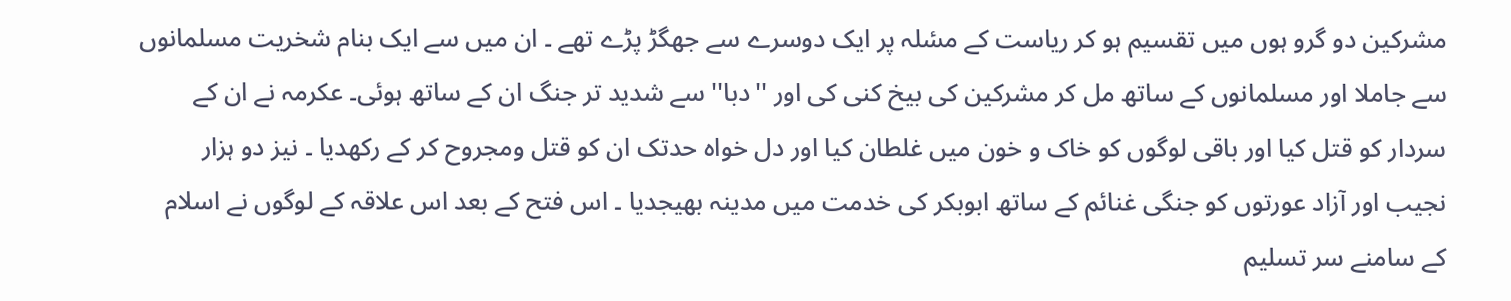مشرکین دو گرو ہوں میں تقسیم ہو کر ریاست کے مسٔلہ پر ایک دوسرے سے جھگڑ پڑے تھے ۔ ان میں سے ایک بنام شخریت مسلمانوں سے جاملا اور مسلمانوں کے ساتھ مل کر مشرکین کی بیخ کنی کی اور ''دبا'' سے شدید تر جنگ ان کے ساتھ ہوئی۔ عکرمہ نے ان کے سردار کو قتل کیا اور باقی لوگوں کو خاک و خون میں غلطان کیا اور دل خواہ حدتک ان کو قتل ومجروح کر کے رکھدیا ۔ نیز دو ہزار نجیب اور آزاد عورتوں کو جنگی غنائم کے ساتھ ابوبکر کی خدمت میں مدینہ بھیجدیا ۔ اس فتح کے بعد اس علاقہ کے لوگوں نے اسلام کے سامنے سر تسلیم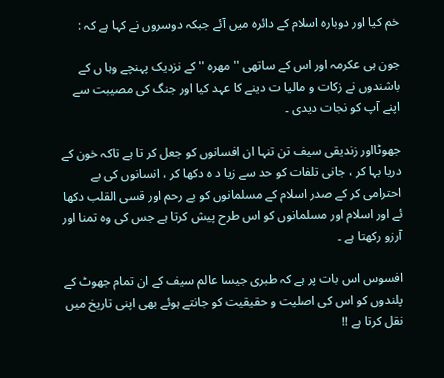خم کیا اور دوبارہ اسلام کے دائرہ میں آئے جبکہ دوسروں نے کہا ہے کہ :

جون ہی عکرمہ اور اس کے ساتھی ''مھرہ '' کے نزدیک پہنچے وہا ں کے باشندوں نے زکات و مالیا ت دینے کا عہد کیا اور جنگ کی مصیبت سے اپنے آپ کو نجات دیدی ۔

جھوٹااور زندیقی سیف تن تنہا ان افسانوں کو جعل کر تا ہے تاکہ خون کے دریا بہا کر ، جانی تلفات کو حد سے زیا د ہ دکھا کر ، انسانوں کی بے احترامی کر کے صدر اسلام کے مسلمانوں کو بے رحم اور قسی القلب دکھا ئے اور اسلام اور مسلمانوں کو اس طرح پیش کرتا ہے جس کی وہ تمنا اور آرزو رکھتا ہے ۔

افسوس اس بات پر ہے کہ طبری جیسا عالم سیف کے ان تمام جھوٹ کے پلندوں کو اس کی اصلیت و حقیقیت کو جانتے ہوئے بھی اپنی تاریخ میں نقل کرتا ہے !!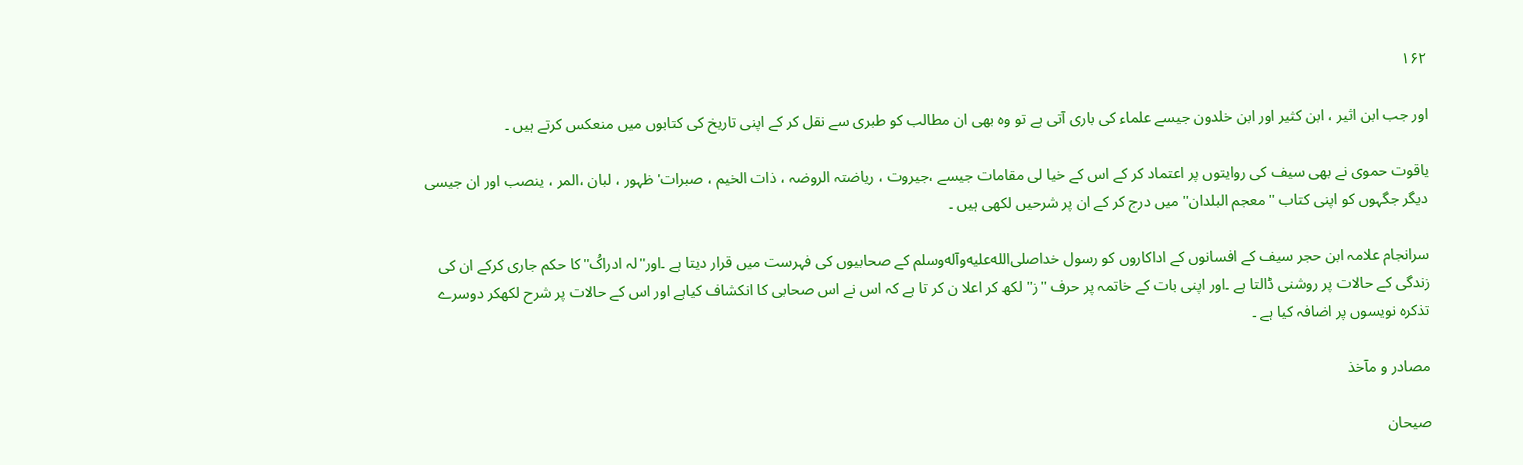۱۶۲

اور جب ابن اثیر ، ابن کثیر اور ابن خلدون جیسے علماء کی باری آتی ہے تو وہ بھی ان مطالب کو طبری سے نقل کر کے اپنی تاریخ کی کتابوں میں منعکس کرتے ہیں ۔

یاقوت حموی نے بھی سیف کی روایتوں پر اعتماد کر کے اس کے خیا لی مقامات جیسے ،جیروت ، ریاضتہ الروضہ ، ذات الخیم ، صبرات' ظہور ، لبان ،المر ، ینصب اور ان جیسی دیگر جگہوں کو اپنی کتاب ''معجم البلدان'' میں درج کر کے ان پر شرحیں لکھی ہیں ۔

سرانجام علامہ ابن حجر سیف کے افسانوں کے اداکاروں کو رسول خداصلى‌الله‌عليه‌وآله‌وسلم کے صحابیوں کی فہرست میں قرار دیتا ہے ۔اور''لہ ادراکُ''کا حکم جاری کرکے ان کی زندگی کے حالات پر روشنی ڈالتا ہے ۔اور اپنی بات کے خاتمہ پر حرف ''ز'' لکھ کر اعلا ن کر تا ہے کہ اس نے اس صحابی کا انکشاف کیاہے اور اس کے حالات پر شرح لکھکر دوسرے تذکرہ نویسوں پر اضافہ کیا ہے ۔

مصادر و مآخذ

صیحان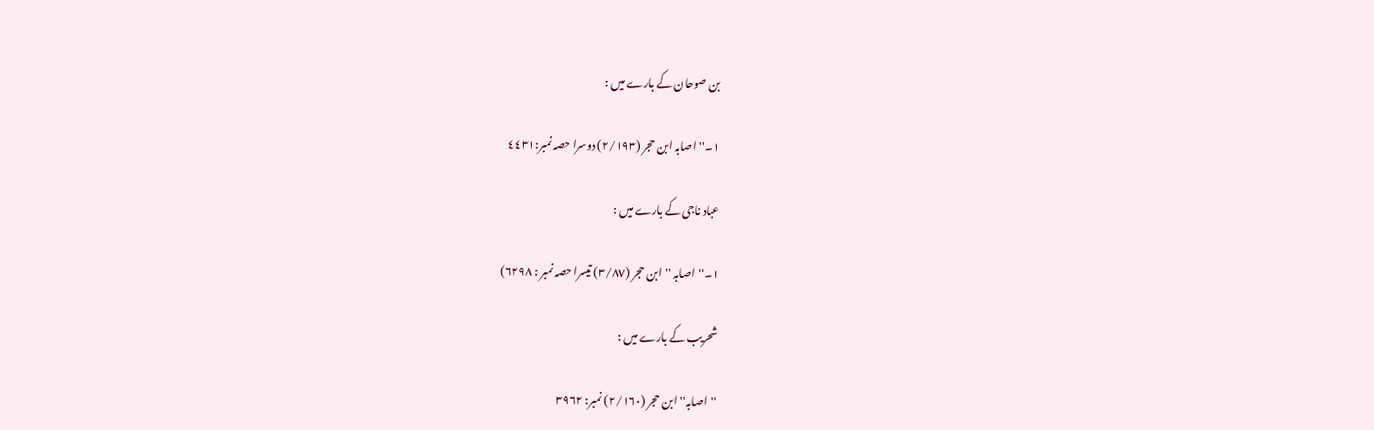بن صوحان کے بارے میں :

١۔''اصابہ ابن حجر (٢/١٩٣) دوسرا حصہ نمبر:٤٤٣١

عباد ناجی کے بارے میں :

١۔''اصابہ ''ابن حجر (٣/٨٧) تیسرا حصہ نمبر : ٦٢٩٨)

شحریب کے بارے میں :

''اصابہ'' ابن حجر (٢/١٦٠) نمبر: ٣٩٦٢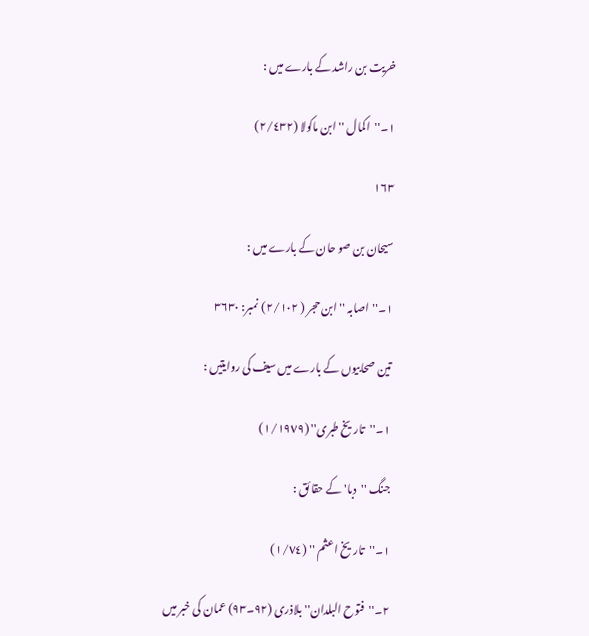خریت بن راشد کے بارے میں :

١۔''اکمال '' ابن ماکولا (٢/٤٣٢)

۱۶۳

سیحان بن صو حان کے بارے میں :

١۔''اصابہ '' ابن حجر ( ٢/١٠٢) نمبر: ٣٦٣٠

تین صحابیوں کے بارے میں سیف کی روایتیں :

١۔''تاریخ طبری'' (١/١٩٧٩)

جنگ ''دبا' کے حقا ئق :

١۔''تاریخ اعثم '' (١/٧٤)

٢۔''فتوح البلدان'' بلاذری (٩٢۔٩٣) عمان کی خبر میں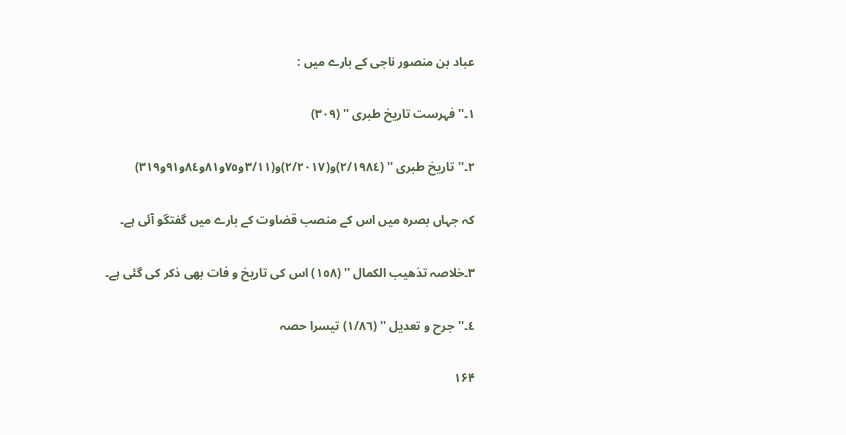عباد بن منصور ناجی کے بارے میں :

١۔''فہرست تاریخ طبری '' (٣٠٩)

٢۔''تاریخ طبری '' (٢/١٩٨٤)و(٢/٢٠١٧)و(٣/١١و٧٥و٨١و٨٤و٩١و٣١٩)

کہ جہاں بصرہ میں اس کے منصب قضاوت کے بارے میں گفتگو آئی ہے۔

٣۔خلاصہ تذھیب الکمال '' (١٥٨) اس کی تاریخ و فات بھی ذکر کی گئی ہے۔

٤۔''جرح و تعدیل '' (١/٨٦) تیسرا حصہ

۱۶۴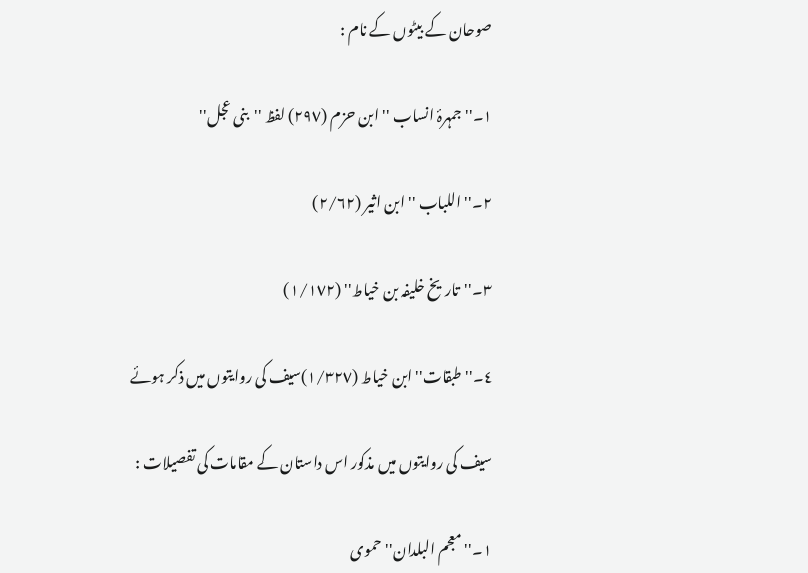صوحان کے بیٹوں کے نام :

١۔''جمہرۂ انساب '' ابن حزم (٢٩٧) لفظ ''بنی عجل''

٢۔''اللباب '' ابن اثیر (٢/٦٢)

٣۔''تاریخ خلیفہ بن خیاط'' (١/١٧٢)

٤۔''طبقات''ابن خیاط (١/٣٢٧)سیف کی روایتوں میں ذکر ہوئے

سیف کی روایتوں میں مذکور اس داستان کے مقامات کی تفصیلات :

١۔''معجم البلدان'' حموی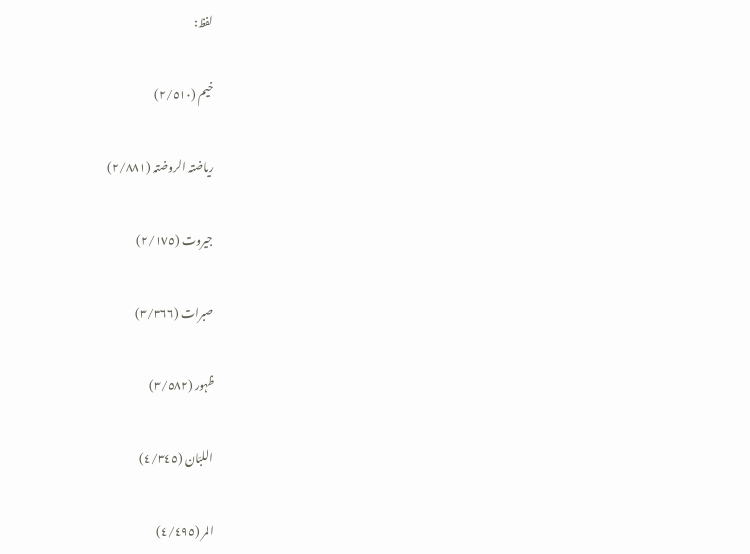لفظ:

خیم (٢/٥١٠)

ریاضتہ الروضتہ (٢/٨٨١)

جیروت (٢/١٧٥)

صبرات (٣/٣٦٦)

ظہور (٣/٥٨٢)

اللبّان (٤/٣٤٥)

المر (٤/٤٩٥)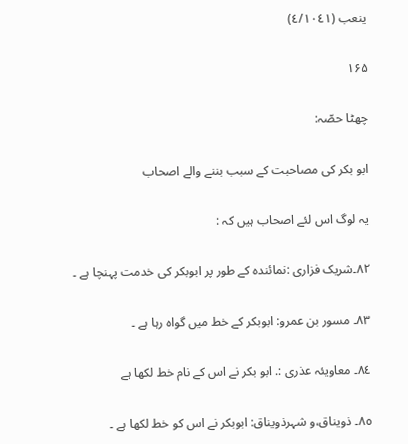ینعب (٤/١٠٤١)

۱۶۵

چھٹا حصّہ:

ابو بکر کی مصاحبت کے سبب بننے والے اصحاب

یہ لوگ اس لئے اصحاب ہیں کہ :

٨٢۔شریک فزاری :نمائندہ کے طور پر ابوبکر کی خدمت پہنچا ہے ۔

٨٣۔ مسور بن عمرو: ابوبکر کے خط میں گواہ رہا ہے ۔

٨٤۔ معاویئہ عذری :. ابو بکر نے اس کے نام خط لکھا ہے

٨٥۔ ذویناق،و شہرذویناق: ابوبکر نے اس کو خط لکھا ہے ۔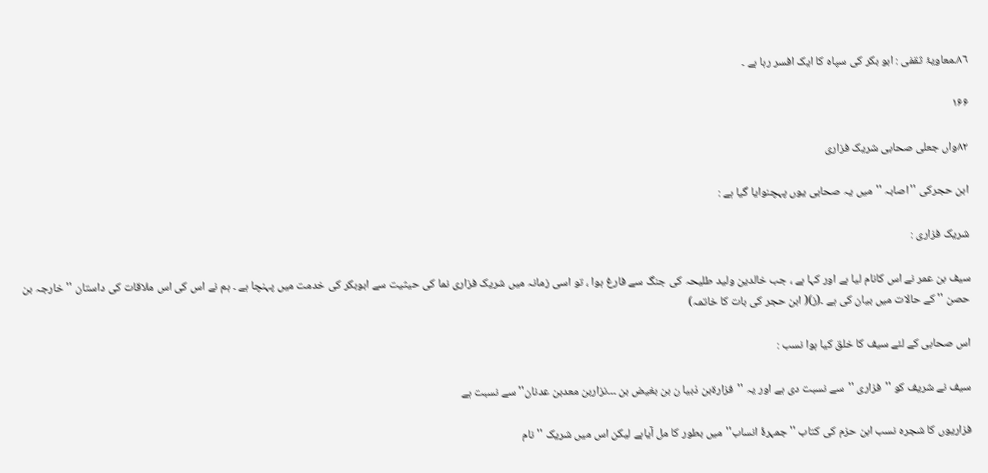٨٦۔معاویۂ ثقفی : ابو بکر کی سپاہ کا ایک افسر رہا ہے ۔

۱۶۶

٨٢واں جعلی صحابی شریک فزاری

ابن حجرکی ''اصابہ ''میں یہ صحابی یوں پہچنوایا گیا ہے :

شریک فزاری :

سیف بن عمر نے اس کانام لیا ہے اور کہا ہے ، جب خالدین ولید طلیحہ کی جنگ سے فارغ ہوا ، تو اسی زمانہ میں شریک فزاری نما کی حیثیت سے ابوبکر کی خدمت میں پہنچا ہے ۔ ہم نے اس کی اس ملاقات کی داستان ''خارجہ بن حصن '' کے حالات میں بیان کی ہے ۔(ز)( ابن حجر کی بات کا خاتمہ)

اس صحابی کے لئے سیف کا خلق کیا ہوا نسب :

سیف نے شریف کو ''فزاری ''سے نسبت دی ہے اور یہ ''فزارةبن ذبیا ن بن بغیض بن ۔۔۔نزاربن معدبن عدنان'' سے نسبت ہے

فزاریوں کا شجرہ نسب ابن حزم کی کتاب ''جمہرۂ انساب''میں بطور کا مل آیاہے لیکن اس میں شریک '' نام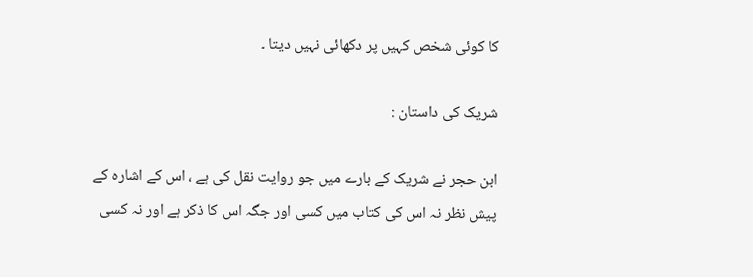کا کوئی شخص کہیں پر دکھائی نہیں دیتا ۔

شریک کی داستان :

ابن حجر نے شریک کے بارے میں جو روایت نقل کی ہے ، اس کے اشارہ کے پیش نظر نہ اس کی کتاب میں کسی اور جگہ اس کا ذکر ہے اور نہ کسی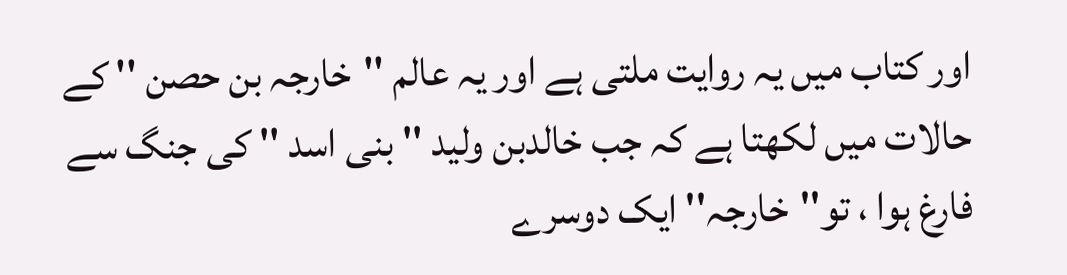اور کتاب میں یہ روایت ملتی ہے اور یہ عالم ''خارجہ بن حصن '' کے حالات میں لکھتا ہے کہ جب خالدبن ولید '' بنی اسد '' کی جنگ سے فارغ ہوا ، تو''خارجہ'' ایک دوسرے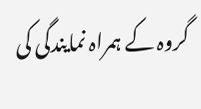گروہ کے ہمراہ نمایندگی کی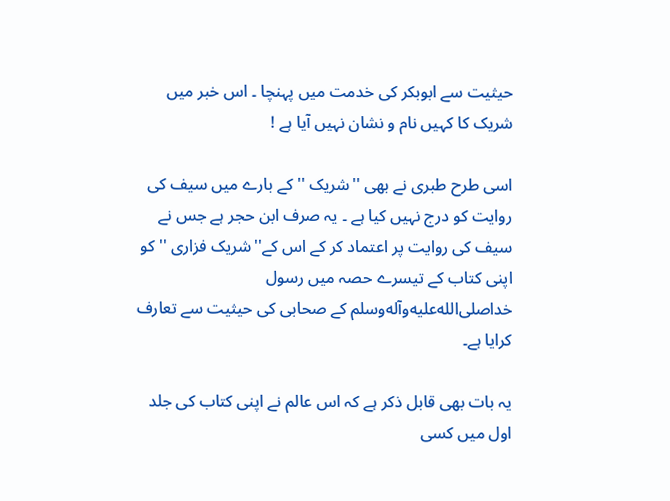حیثیت سے ابوبکر کی خدمت میں پہنچا ۔ اس خبر میں شریک کا کہیں نام و نشان نہیں آیا ہے !

اسی طرح طبری نے بھی ''شریک '' کے بارے میں سیف کی روایت کو درج نہیں کیا ہے ۔ یہ صرف ابن حجر ہے جس نے سیف کی روایت پر اعتماد کر کے اس کے''شریک فزاری ''کو اپنی کتاب کے تیسرے حصہ میں رسول خداصلى‌الله‌عليه‌وآله‌وسلم کے صحابی کی حیثیت سے تعارف کرایا ہے۔

یہ بات بھی قابل ذکر ہے کہ اس عالم نے اپنی کتاب کی جلد اول میں کسی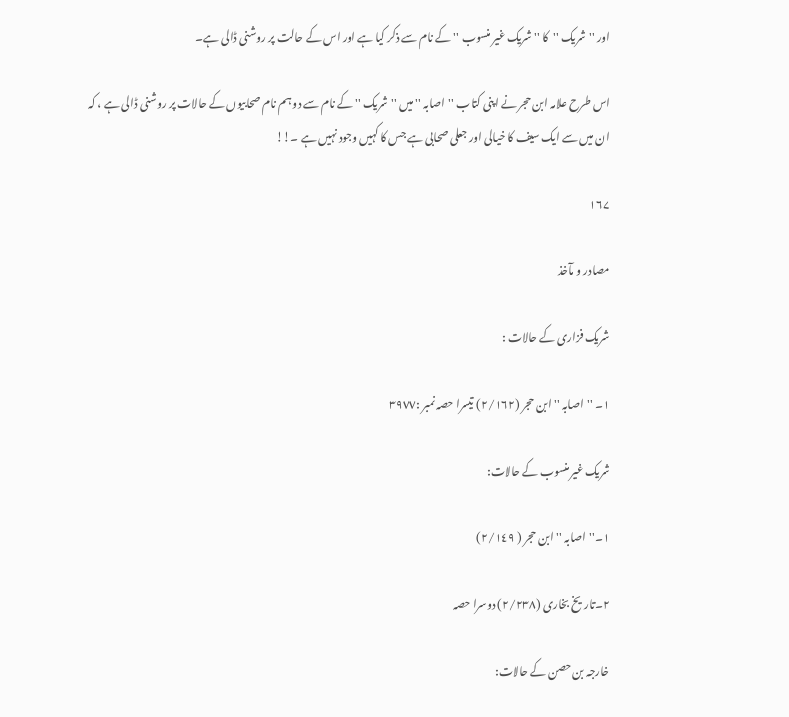اور ''شریک ''کا '' شریک غیر منسوب '' کے نام سے ذکر کیا ہے اور اس کے حالت پر روشنی ڈالی ہے۔

اس طرح علامہ ابن حجر نے اپنی کتاب ''اصابہ '' میں ''شریک '' کے نام سے دو ہم نام صحابیوں کے حالات پر روشنی ڈالی ہے ، کہ ان میں سے ایک سیف کا خیالی اور جعلی صحابی ہے جس کا کہیں وجود نہیں ہے ۔!!

۱۶۷

مصادر و مآخذ

شریک فزاری کے حالات :

١۔ ''اصابہ '' ابن حجر (٢/١٦٢) تیسرا حصہ نمبر :٣٩٧٧

شریک غیر منسوب کے حالات:

١۔''اصابہ '' ابن حجر ( ٢/١٤٩)

٢۔تاریخ بخاری (٢/٢٣٨) دوسرا حصہ

خارجہ بن حصن کے حالات: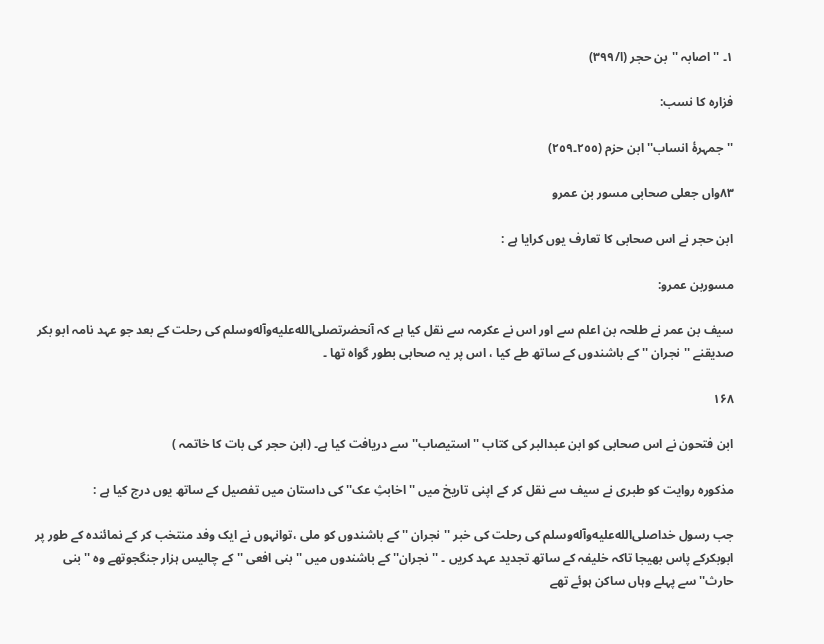١۔ ''اصابہ ''بن حجر (ا/٣٩٩)

فزارہ کا نسب:

''جمہرۂ انساب'' ابن حزم (٢٥٥۔٢٥٩)

٨٣واں جعلی صحابی مسور بن عمرو

ابن حجر نے اس صحابی کا تعارف یوں کرایا ہے :

مسوربن عمرو:

سیف بن عمر نے طلحہ بن اعلم سے اور اس نے عکرمہ سے نقل کیا ہے کہ آنحضرتصلى‌الله‌عليه‌وآله‌وسلم کی رحلت کے بعد جو عہد نامہ ابو بکر صدیقنے ''نجران '' کے باشندوں کے ساتھ طے کیا ، اس پر یہ صحابی بطور گواہ تھا ۔

۱۶۸

ابن فتحون نے اس صحابی کو ابن عبدالبر کی کتاب ''استیصاب'' سے دریافت کیا ہے۔ (ابن حجر کی بات کا خاتمہ )

مذکورہ روایت کو طبری نے سیف سے نقل کر کے اپنی تاریخ میں ''اخابثِ عک'' کی داستان میں تفصیل کے ساتھ یوں درج کیا ہے :

جب رسول خداصلى‌الله‌عليه‌وآله‌وسلم کی رحلت کی خبر ''نجران '' کے باشندوں کو ملی ،توانہوں نے ایک وفد منتخب کر کے نمائندہ کے طور پر ابوبکرکے پاس بھیجا تاکہ خلیفہ کے ساتھ تجدید عہد کریں ۔ ''نجران'' کے باشندوں میں ''بنی افعی '' کے چالیس ہزار جنگجوتھے وہ ''بنی حارث''سے پہلے وہاں ساکن ہوئے تھے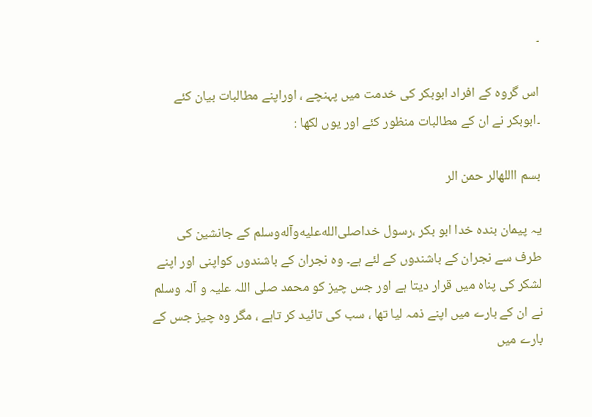۔

اس گروہ کے افراد ابوبکر کی خدمت میں پہنچے ، اوراپنے مطالبات بیان کئے ۔ابوبکر نے ان کے مطالبات منظور کئے اور یوں لکھا :

بسم االلهالر حمن الر

یہ پیمان بندہ خدا ابو بکر ،رسول خداصلى‌الله‌عليه‌وآله‌وسلم کے جانشین کی طرف سے نجران کے باشندوں کے لئے ہے۔ وہ نجران کے باشندوں کواپنی اور اپنے لشکر کی پناہ میں قرار دیتا ہے اور جس چیز کو محمد صلی اللہ علیہ و آلہ وسلم نے ان کے بارے میں اپنے ذمہ لیا تھا ، سب کی تائید کر تاہے ، مگر وہ چیز جس کے بارے میں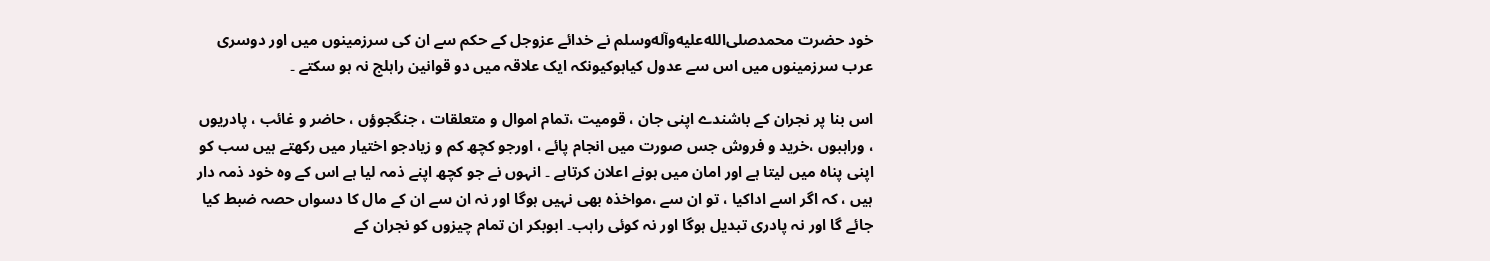خود حضرت محمدصلى‌الله‌عليه‌وآله‌وسلم نے خدائے عزوجل کے حکم سے ان کی سرزمینوں میں اور دوسری عرب سرزمینوں میں اس سے عدول کیاہوکیونکہ ایک علاقہ میں دو قوانین راہلج نہ ہو سکتے ۔

اس بنا پر نجران کے باشندے اپنی جان ، قومیت ،تمام اموال و متعلقات ، جنگجوؤں ، حاضر و غائب ، پادریوں ، وراہبوں ،خرید و فروش جس صورت میں انجام پائے ، اورجو کچھ کم و زیادجو اختیار میں رکھتے ہیں سب کو اپنی پناہ میں لیتا ہے اور امان میں ہونے اعلان کرتاہے ۔ انہوں نے جو کچھ اپنے ذمہ لیا ہے اس کے وہ خود ذمہ دار ہیں ، کہ اگر اسے اداکیا ، تو ان سے ،مواخذہ بھی نہیں ہوگا اور نہ ان سے ان کے مال کا دسواں حصہ ضبط کیا جائے گا اور نہ پادری تبدیل ہوگا اور نہ کوئی راہب۔ ابوبکر ان تمام چیزوں کو نجران کے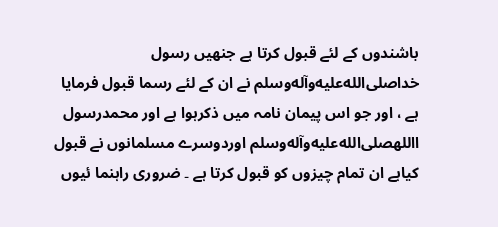باشندوں کے لئے قبول کرتا ہے جنھیں رسول خداصلى‌الله‌عليه‌وآله‌وسلم نے ان کے لئے رسما قبول فرمایا ہے ، اور جو اس پیمان نامہ میں ذکرہوا ہے اور محمدرسول االلهصلى‌الله‌عليه‌وآله‌وسلم اوردوسرے مسلمانوں نے قبول کیاہے ان تمام چیزوں کو قبول کرتا ہے ۔ ضروری راہنما ئیوں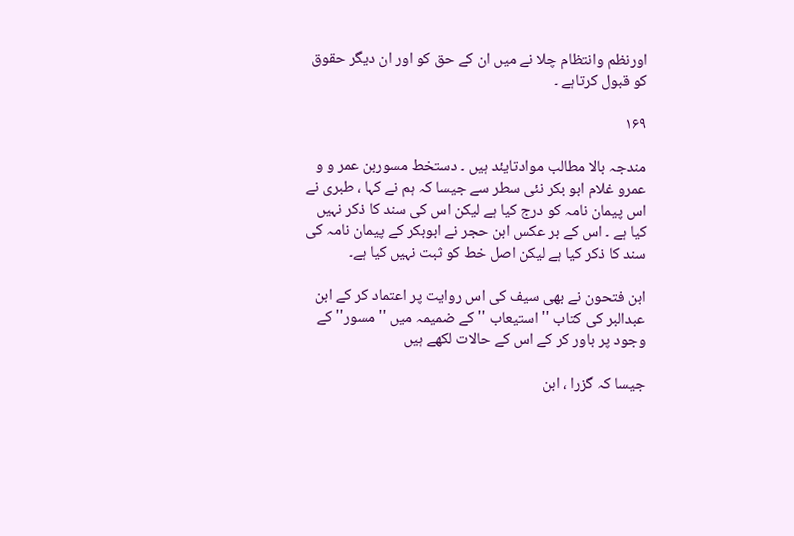اورنظم وانتظام چلا نے میں ان کے حق کو اور ان دیگر حقوق کو قبول کرتاہے ۔

۱۶۹

مندجہ بالا مطالب موادتایئد ہیں ۔ دستخط مسوربن عمر و و عمرو غلام ابو بکر نئی سطر سے جیسا کہ ہم نے کہا ، طبری نے اس پیمان نامہ کو درج کیا ہے لیکن اس کی سند کا ذکر نہیں کیا ہے ۔ اس کے بر عکس ابن حجر نے ابوبکر کے پیمان نامہ کی سند کا ذکر کیا ہے لیکن اصل خط کو ثبت نہیں کیا ہے۔

ابن فتحون نے بھی سیف کی اس روایت پر اعتماد کر کے ابن عبدالبر کی کتاب ''استیعاب ''کے ضمیمہ میں ''مسور'' کے وجود پر باور کر کے اس کے حالات لکھے ہیں

جیسا کہ گزرا ، ابن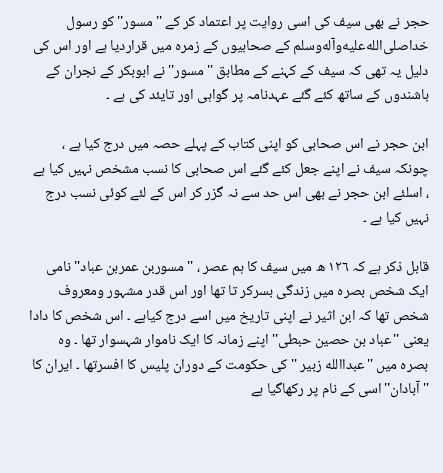حجر نے بھی سیف کی اسی روایت پر اعتماد کر کے ''مسور'' کو رسول خداصلى‌الله‌عليه‌وآله‌وسلم کے صحابیوں کے زمرہ میں قراردیا ہے اور اس کی دلیل یہ تھی کہ سیف کے کہنے کے مطابق ''مسور''نے ابوبکر کے نجران کے باشندوں کے ساتھ کئے گئے عہدنامہ پر گواہی اور تایئد کی ہے ۔

ابن حجر نے اس صحابی کو اپنی کتاب کے پہلے حصہ میں درج کیا ہے ، چونکہ سیف نے اپنے جعل کئے گئے اس صحابی کا نسب مشخص نہیں کیا ہے ، اسلئے ابن حجر نے بھی اس حد سے نہ گزر کر اس کے لئے کوئی نسب درج نہیں کیا ہے ۔

قابل ذکر ہے کہ ١٢٦ ھ میں سیف کا ہم عصر ، ''مسوربن عمربن عباد'' نامی ایک شخص بصرہ میں زندگی بسرکر تا تھا اور اس قدر مشہور ومعروف شخص تھا کہ ابن اثیر نے اپنی تاریخ میں اسے درج کیاہے ۔ اس شخص کا دادا یعنی ''عباد بن حصین حبطی''اپنے زمانہ کا ایک ناموار شہسوار تھا ۔ وہ بصرہ میں ''عبداالله زبیر '' کی حکومت کے دوران پلیس کا افسرتھا ۔ ایران کا '' آبادان''اسی کے نام پر رکھاگیا ہے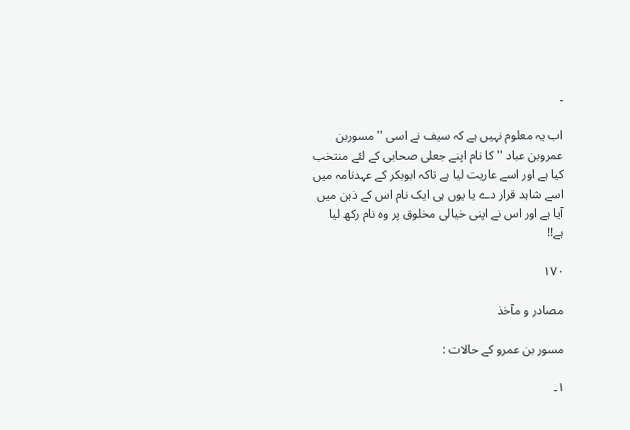۔

اب یہ معلوم نہیں ہے کہ سیف نے اسی ''مسوربن عمروبن عباد ''کا نام اپنے جعلی صحابی کے لئے منتخب کیا ہے اور اسے عاریت لیا ہے تاکہ ابوبکر کے عہدنامہ میں اسے شاہد قرار دے یا یوں ہی ایک نام اس کے ذہن میں آیا ہے اور اس نے اپنی خیالی مخلوق پر وہ نام رکھ لیا ہے!!

۱۷۰

مصادر و مآخذ

مسور بن عمرو کے حالات :

١۔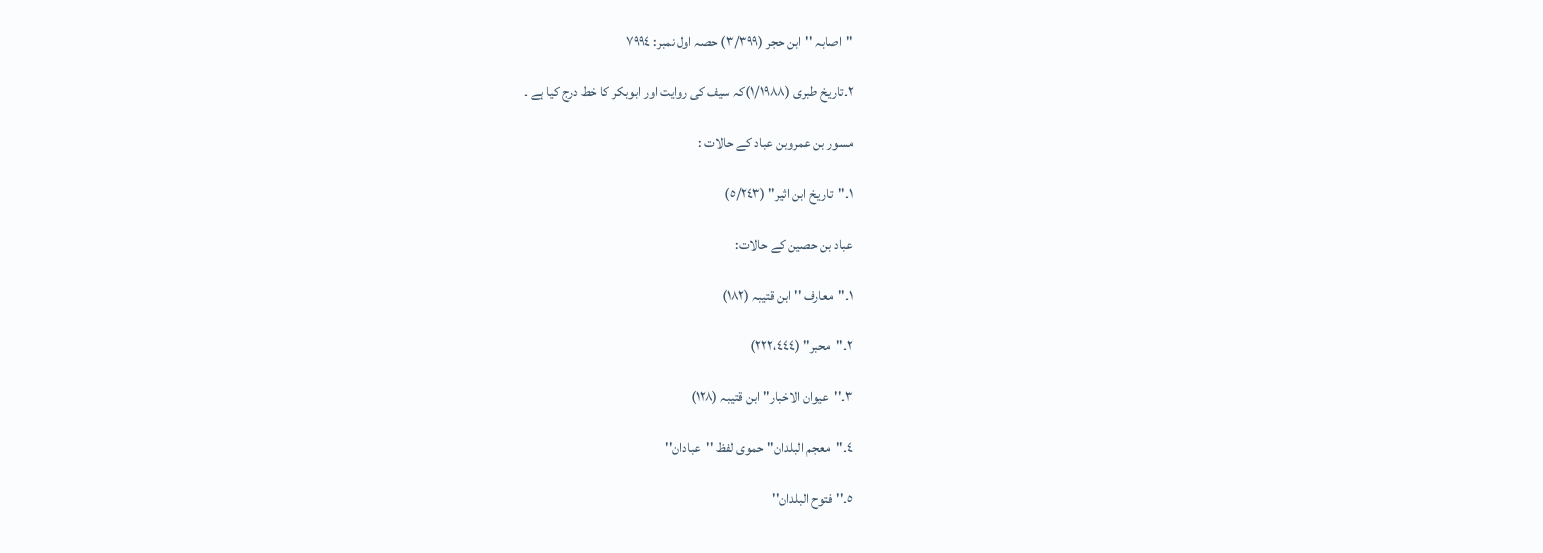''اصابہ ''ابن حجر (٣/٣٩٩) حصہ اول نمبر: ٧٩٩٤

٢۔تاریخ طبری (١/١٩٨٨)کہ سیف کی روایت اور ابوبکر کا خط درج کیا ہے ۔

مسور بن عمروبن عباد کے حالات :

١۔''تاریخ ابن اثیر'' (٥/٢٤٣)

عباد بن حصین کے حالات:

١۔''معارف '' ابن قتیبہ (١٨٢)

٢۔''محبر'' (٢٢٢،٤٤٤)

٣۔''عیوان الاخبار'' ابن قتیبہ (١٢٨)

٤۔''معجم البلدان'' حموی لفظ ''عبادان''

٥۔''فتوح البلدان''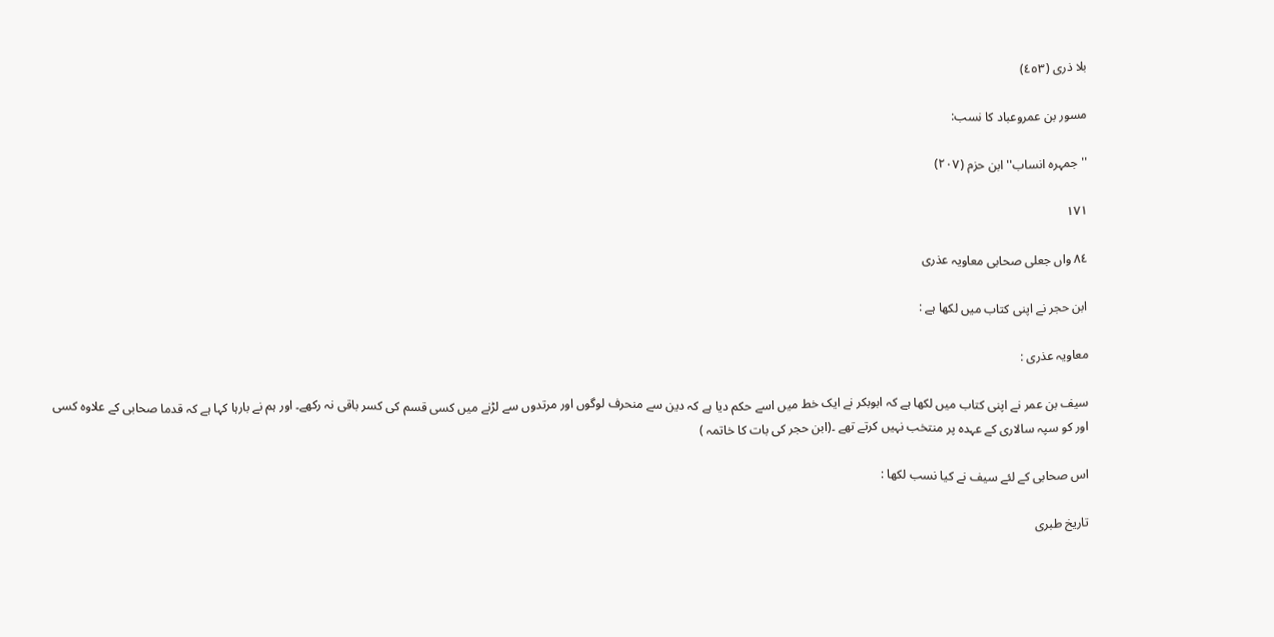بلا ذری (٤٥٣)

مسور بن عمروعباد کا نسب:

''جمہرہ انساب'' ابن حزم (٢٠٧)

۱۷۱

٨٤ واں جعلی صحابی معاویہ عذری

ابن حجر نے اپنی کتاب میں لکھا ہے :

معاویہ عذری :

سیف بن عمر نے اپنی کتاب میں لکھا ہے کہ ابوبکر نے ایک خط میں اسے حکم دیا ہے کہ دین سے منحرف لوگوں اور مرتدوں سے لڑنے میں کسی قسم کی کسر باقی نہ رکھے۔ اور ہم نے بارہا کہا ہے کہ قدما صحابی کے علاوہ کسی اور کو سپہ سالاری کے عہدہ پر منتخب نہیں کرتے تھے ۔(ابن حجر کی بات کا خاتمہ )

اس صحابی کے لئے سیف نے کیا نسب لکھا :

تاریخ طبری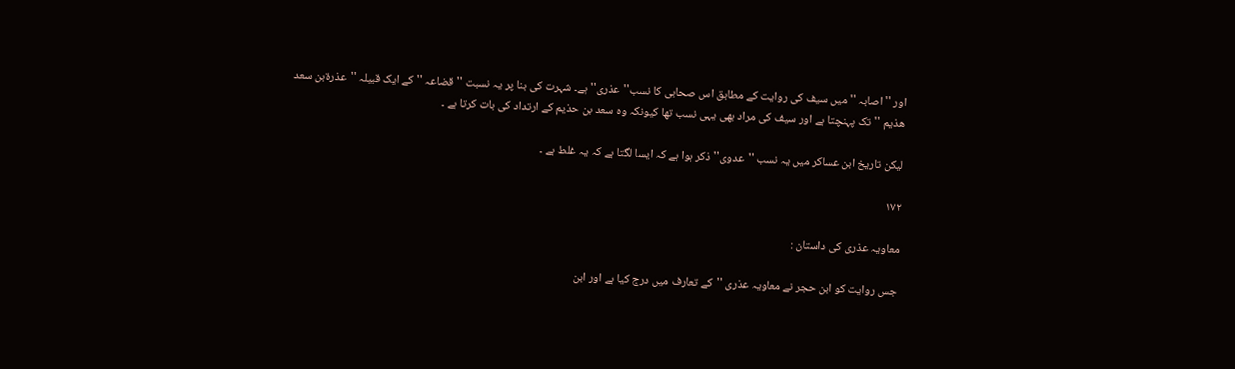اور ''اصابہ '' میں سیف کی روایت کے مطابق اس صحابی کا نسب''عذری'' ہے۔ شہرت کی بنا پر یہ نسبت ''قضاعہ '' کے ایک قبیلہ ''عذرةبن سعد ھذیم ''تک پہنچتا ہے اور سیف کی مراد بھی یہی نسب تھا کیونکہ وہ سعد بن حذیم کے ارتداد کی بات کرتا ہے ۔

لیکن تاریخ ابن عساکر میں یہ نسب ''عدوی'' ذکر ہوا ہے کہ ایسا لگتا ہے کہ یہ غلط ہے ۔

۱۷۲

معاویہ عذری کی داستان :

جس روایت کو ابن حجر نے معاویہ عذری ''کے تعارف میں درج کیا ہے اور ابن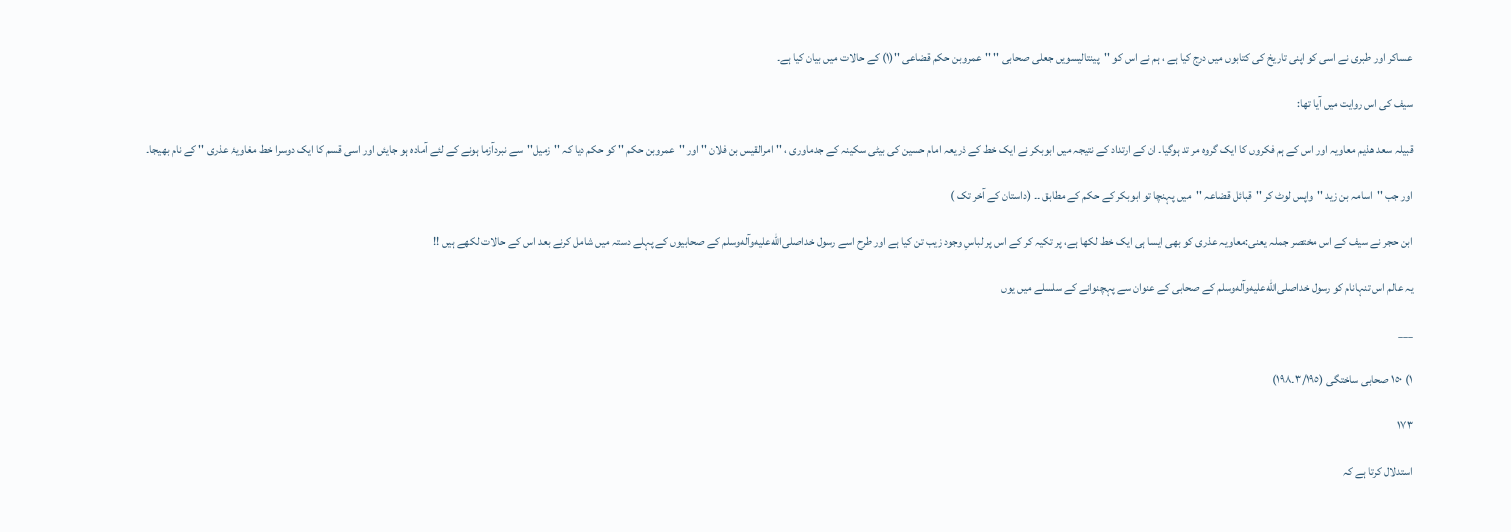عساکر اور طبری نے اسی کو اپنی تاریخ کی کتابوں میں درج کیا ہے ، ہم نے اس کو ''پینتالیسویں جعلی صحابی '' ''عمروبن حکم قضاعی ''(۱) کے حالات میں بیان کیا ہے۔

سیف کی اس روایت میں آیا تھا:

قبیلہ سعد ھذیم معاویہ اور اس کے ہم فکروں کا ایک گروہ مر تد ہوگیا۔ ان کے ارتداد کے نتیجہ میں ابوبکر نے ایک خط کے ذریعہ امام حسین کی بیٹی سکینہ کے جدماوری ، ''امرالقیس بن فلان '' اور ''عمروبن حکم '' کو حکم دیا کہ ''زمیل''سے نبردآزما ہونے کے لئے آمادہ ہو جایئں اور اسی قسم کا ایک دوسرا خط مغاویۂ عذری '' کے نام بھیجا۔

اور جب ''اسامہ بن زید ''واپس لوٹ کر ''قبائل قضاعہ ''میں پہنچا تو ابوبکر کے حکم کے مطابق ۔۔ (داستان کے آخر تک )

ابن حجر نے سیف کے اس مختصر جملہ یعنی:معاویہ عذری کو بھی ایسا ہی ایک خط لکھا ہے، پر تکیہ کر کے اس پر لباسِ وجود زیب تن کیا ہے اور طرح اسے رسول خداصلى‌الله‌عليه‌وآله‌وسلم کے صحابیوں کے پہلے دستہ میں شامل کرنے بعد اس کے حالات لکھے ہیں !!

یہ عالم اس تنہانام کو رسول خداصلى‌الله‌عليه‌وآله‌وسلم کے صحابی کے عنوان سے پہچنوانے کے سلسلے میں یوں

___

١) ١٥٠ صحابی ساختگی (٣/١٩٥۔١٩٨)

۱۷۳

استدلال کرتا ہے کہ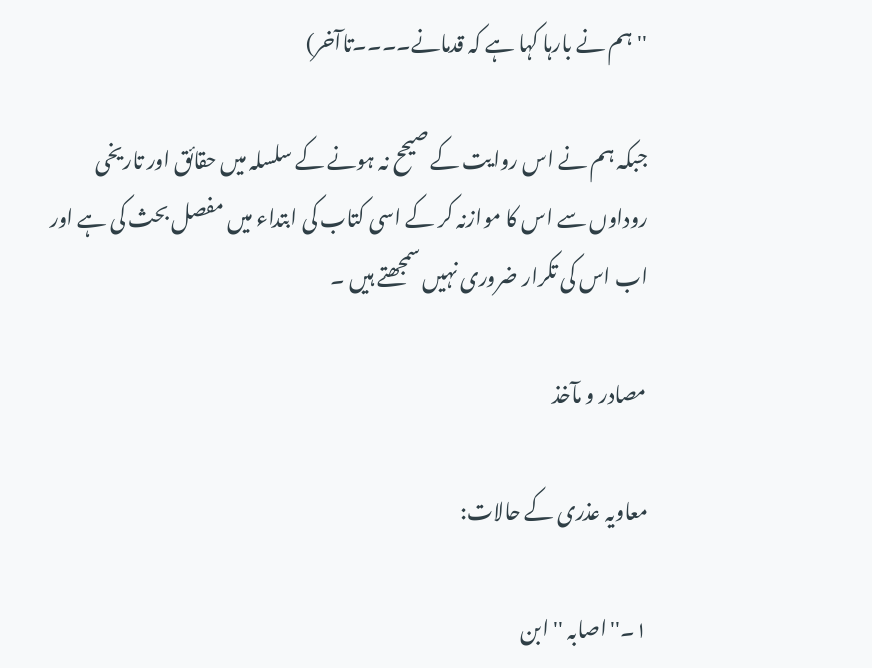''ہم نے بارہا کہا ہے کہ قدمانے۔۔۔۔تاآخر)

جبکہ ہم نے اس روایت کے صیحح نہ ہونے کے سلسلہ میں حقائق اور تاریخی روداوں سے اس کا موازنہ کر کے اسی کتاب کی ابتداء میں مفصل بحث کی ہے اور اب اس کی تکرار ضروری نہیں سمجھتے ہیں ۔

مصادر و مآخذ

معاویہ عذری کے حالات:

١۔''اصابہ '' ابن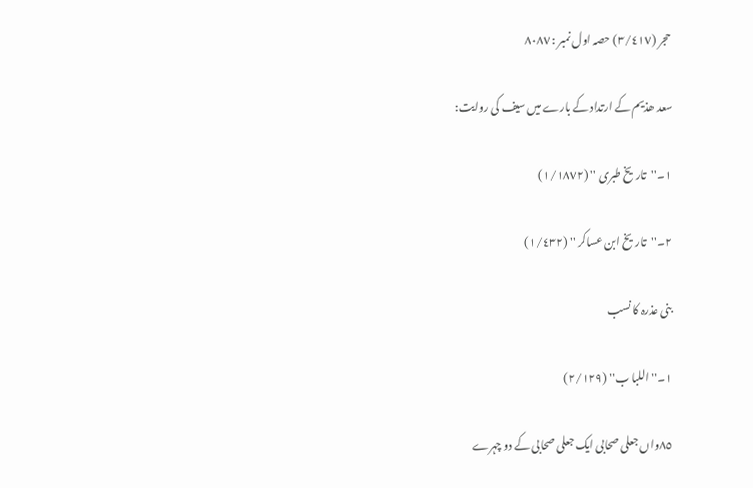حجر (٣/٤١٧) حصہ اول نمبر : ٨٠٨٧

سعد ھذیم کے ارتداد کے بارے میں سیف کی روایت:

١۔''تاریخ طبری '' (١/١٨٧٢)

٢۔''تاریخ ابن عساکر '' (١/٤٣٢)

بنی عذرہ کا نسب

١۔''اللبا ب'' (٢/١٢٩)

٨٥واں جعلی صحابی ایک جعلی صحابی کے دو چہرے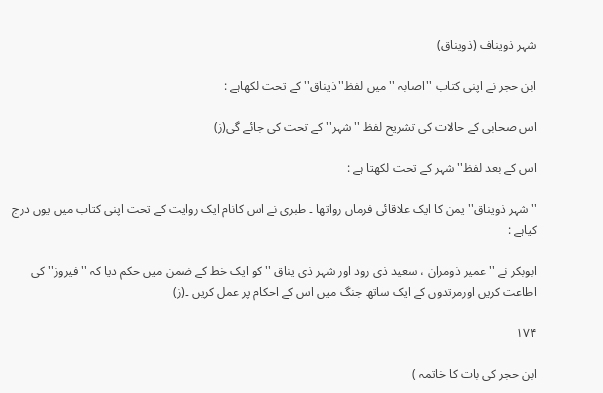شہر ذویناف (ذویناق)

ابن حجر نے اپنی کتاب ''اصابہ ''میں لفظ''ذیناق'' کے تحت لکھاہے :

اس صحابی کے حالات کی تشریح لفظ ''شہر'' کے تحت کی جائے گی(ز)

اس کے بعد لفظ'' شہر کے تحت لکھتا ہے :

''شہر ذویناق'' یمن کا ایک علاقائی فرماں رواتھا ۔ طبری نے اس کانام ایک روایت کے تحت اپنی کتاب میں یوں درج کیاہے :

ابوبکر نے ''عمیر ذومران ، سعید ذی رود اور شہر ذی یناق '' کو ایک خط کے ضمن میں حکم دیا کہ ''فیروز'' کی اطاعت کریں اورمرتدوں کے ایک ساتھ جنگ میں اس کے احکام پر عمل کریں ۔(ز)

۱۷۴

ابن حجر کی بات کا خاتمہ )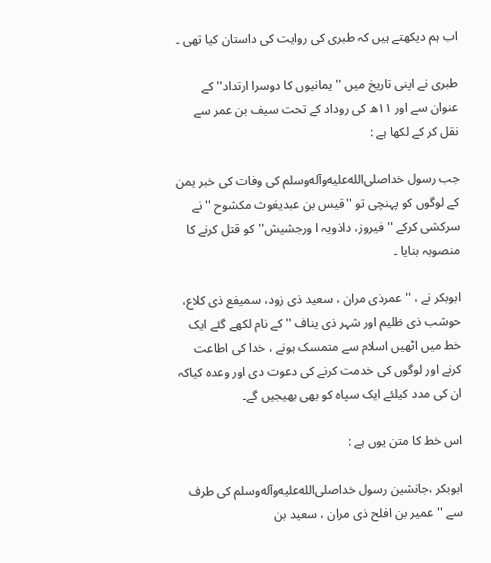اب ہم دیکھتے ہیں کہ طبری کی روایت کی داستان کیا تھی ۔

طبری نے اپنی تاریخ میں '' یمانیوں کا دوسرا ارتداد'' کے عنوان سے اور ١١ھ کی روداد کے تحت سیف بن عمر سے نقل کر کے لکھا ہے :

جب رسول خداصلى‌الله‌عليه‌وآله‌وسلم کی وفات کی خبر یمن کے لوگوں کو پہنچی تو ''قیس بن عبدیغوث مکشوح '' نے سرکشی کرکے ''فیروز، داذویہ ا ورجشیش''کو قتل کرنے کا منصوبہ بنایا ۔

ابوبکر نے ، ''عمرذی مران ، سعید ذی زود، سمیفع ذی کلاع، حوشب ذی ظلیم اور شہر ذی یناف '' کے نام لکھے گئے ایک خط میں اٹھیں اسلام سے متمسک ہونے ، خدا کی اطاعت کرنے اور لوگوں کی خدمت کرنے کی دعوت دی اور وعدہ کیاکہ ان کی مدد کیلئے ایک سپاہ کو بھی بھیجیں گے۔

اس خط کا متن یوں ہے :

ابوبکر ،جانشین رسول خداصلى‌الله‌عليه‌وآله‌وسلم کی طرف سے ''عمیر بن افلح ذی مران ، سعید بن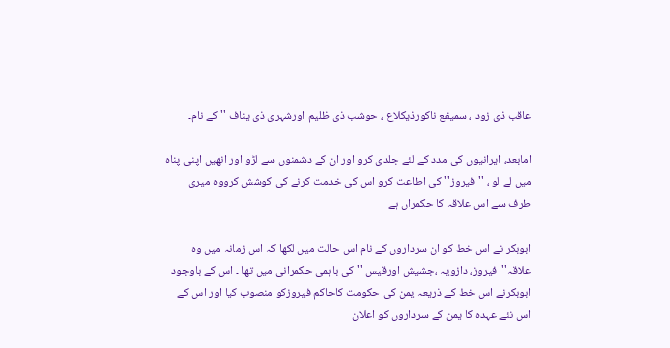عاقب ذی زود ، سمیفع ناکورذیکلاع ، حوشب ذی ظلیم اورشہری ذی یناف '' کے نام۔

امابعد، ایرانیوں کی مدد کے لئے جلدی کرو اور ان کے دشمنوں سے لڑو اور انھیں اپنی پناہ میں لے لو ، ''فیروز''کی اطاعت کرو اس کی خدمت کرنے کی کوشش کرووہ میری طرف سے اس علاقہ کا حکمراں ہے

ابوبکر نے اس خط کو ان سرداروں کے نام اس حالت میں لکھا کہ اس زمانہ میں وہ علاقہ''فیروز، دازویہ ،جشیش اورقیس '' کی باہمی حکمرانی میں تھا ۔ اس کے باوجود ابوبکرنے اس خط کے ذریعہ یمن کی حکومت کاحاکم فیروزکو منصوب کیا اور اس کے اس نئے عہدہ کا یمن کے سرداروں کو اعلان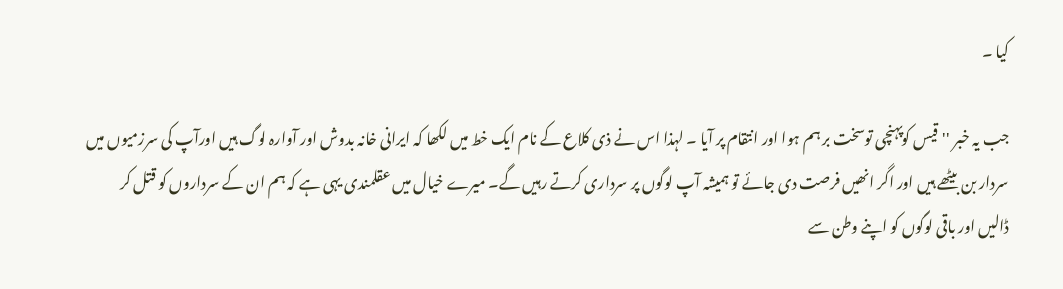کیا ۔

جب یہ خبر ''قیس کوپہنچی توسخت بر ہم ہوا اور انتقام پر آیا ۔ لہذا اس نے ذی کلاع کے نام ایک خط میں لکھا کہ ایرانی خانہ بدوش اور آوارہ لوگ ہیں اورآپ کی سرزمیوں میں سردار بن بیٹھے ہیں اور اگر انھیں فرصت دی جائے تو ہمیشہ آپ لوگوں پر سرداری کرتے رہیں گے۔ میرے خیال میں عقلمندی یہی ہے کہ ہم ان کے سرداروں کو قتل کر ڈالیں اور باقی لوگوں کو اپنے وطن سے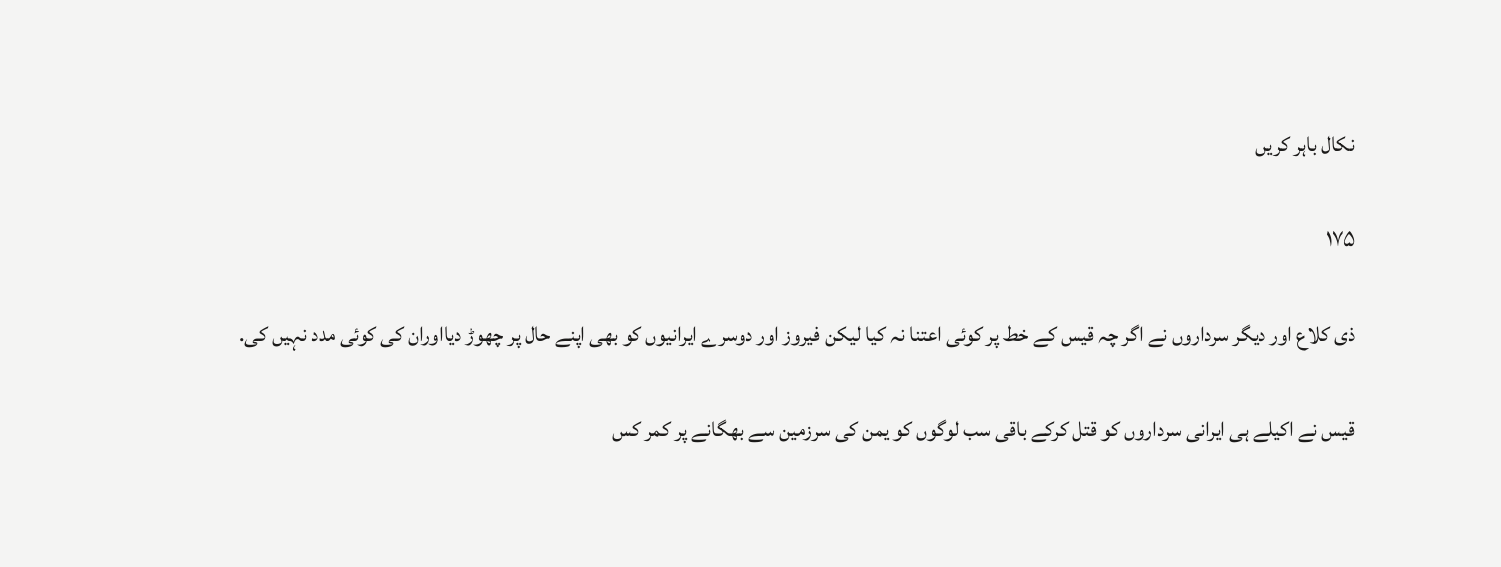نکال باہر کریں

۱۷۵

ذی کلاع اور دیگر سرداروں نے اگر چہ قیس کے خط پر کوئی اعتنا نہ کیا لیکن فیروز اور دوسرے ایرانیوں کو بھی اپنے حال پر چھوڑ دیااوران کی کوئی مدد نہیں کی.

قیس نے اکیلے ہی ایرانی سرداروں کو قتل کرکے باقی سب لوگوں کو یمن کی سرزمین سے بھگانے پر کمر کس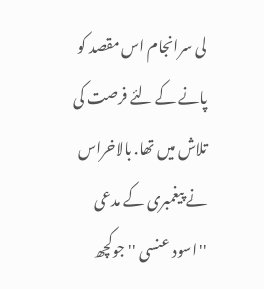لی سرانجام اس مقصد کو پانے کے لئے فرصت کی تلاش میں تھا. بالاخراس نے پیغمبری کے مدعی ''اسود عنسی '' جوکچھ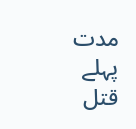مدت پہلے قتل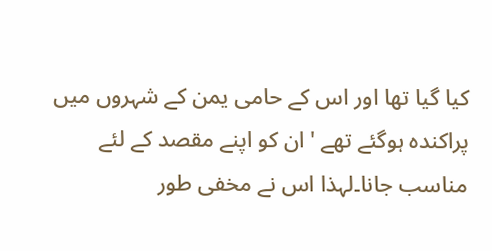کیا گیا تھا اور اس کے حامی یمن کے شہروں میں پراکندہ ہوگئے تھے ' ان کو اپنے مقصد کے لئے مناسب جانا۔لہذا اس نے مخفی طور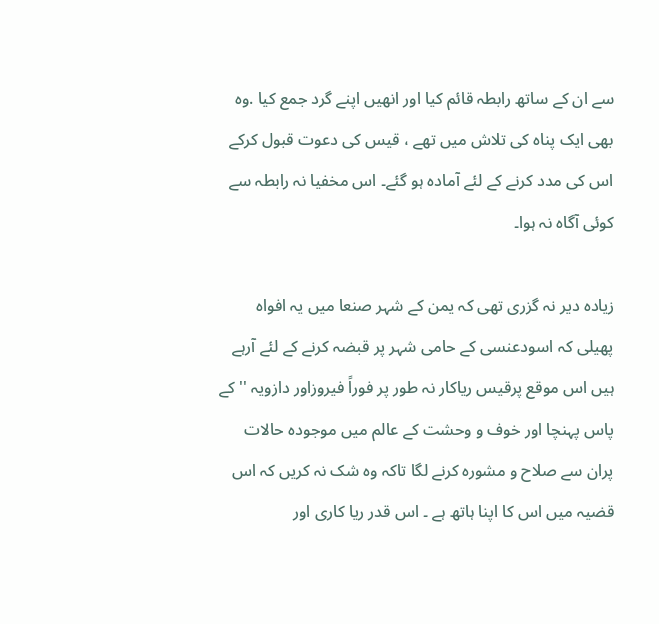سے ان کے ساتھ رابطہ قائم کیا اور انھیں اپنے گرد جمع کیا .وہ بھی ایک پناہ کی تلاش میں تھے ، قیس کی دعوت قبول کرکے اس کی مدد کرنے کے لئے آمادہ ہو گئے۔ اس مخفیا نہ رابطہ سے کوئی آگاہ نہ ہوا۔

زیادہ دیر نہ گزری تھی کہ یمن کے شہر صنعا میں یہ افواہ پھیلی کہ اسودعنسی کے حامی شہر پر قبضہ کرنے کے لئے آرہے ہیں اس موقع پرقیس ریاکار نہ طور پر فوراً فیروزاور دازویہ '' کے پاس پہنچا اور خوف و وحشت کے عالم میں موجودہ حالات پران سے صلاح و مشورہ کرنے لگا تاکہ وہ شک نہ کریں کہ اس قضیہ میں اس کا اپنا ہاتھ ہے ۔ اس قدر ریا کاری اور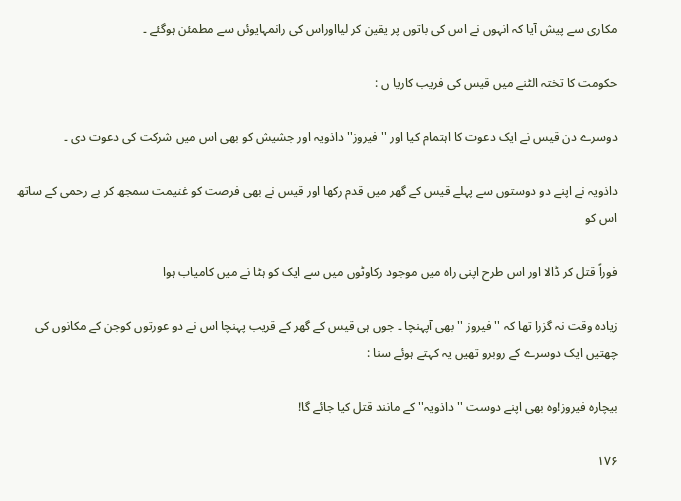مکاری سے پیش آیا کہ انہوں نے اس کی باتوں پر یقین کر لیااوراس کی رانمہایوئں سے مطمئن ہوگئے ۔

حکومت کا تختہ الٹنے میں قیس کی فریب کاریا ں :

دوسرے دن قیس نے ایک دعوت کا اہتمام کیا اور ''فیروز''داذویہ اور جشیش کو بھی اس میں شرکت کی دعوت دی ۔

داذویہ نے اپنے دو دوستوں سے پہلے قیس کے گھر میں قدم رکھا اور قیس نے بھی فرصت کو غنیمت سمجھ کر بے رحمی کے ساتھ اس کو

فوراً قتل کر ڈالا اور اس طرح اپنی راہ میں موجود رکاوٹوں میں سے ایک کو ہٹا نے میں کامیاب ہوا

زیادہ وقت نہ گزرا تھا کہ ''فیروز ''بھی آپہنچا ۔ جوں ہی قیس کے گھر کے قریب پہنچا اس نے دو عورتوں کوجن کے مکانوں کی چھتیں ایک دوسرے کے روبرو تھیں یہ کہتے ہوئے سنا :

بیچارہ فیروز!وہ بھی اپنے دوست ''داذویہ'' کے مانند قتل کیا جائے گا!

۱۷۶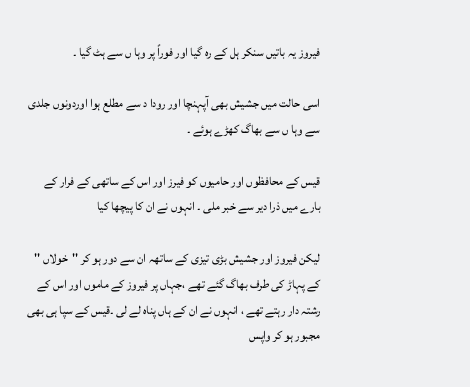فیروز یہ باتیں سنکر ہل کے رہ گیا اور فوراً پر وہا ں سے ہٹ گیا ۔

اسی حالت میں جشیش بھی آپہنچا اور رودا د سے مطلع ہوا اوردونوں جلدی سے وہا ں سے بھاگ کھڑے ہوئے ۔

قیس کے محافظوں اور حامیوں کو فیرز اور اس کے ساتھی کے فرار کے بارے میں ذرا دیر سے خبر ملی ۔ انہوں نے ان کا پیچھا کیا

لیکن فیروز اور جشیش بڑی تیزی کے ساتھہ ان سے دور ہو کر ''خولاں '' کے پہاڑ کی طرف بھاگ گئے تھے ،جہاں پر فیروز کے ماموں اور اس کے رشتہ دار رہتے تھے ، انہوں نے ان کے ہاں پناہ لے لی ۔قیس کے سپا ہی بھی مجبور ہو کر واپس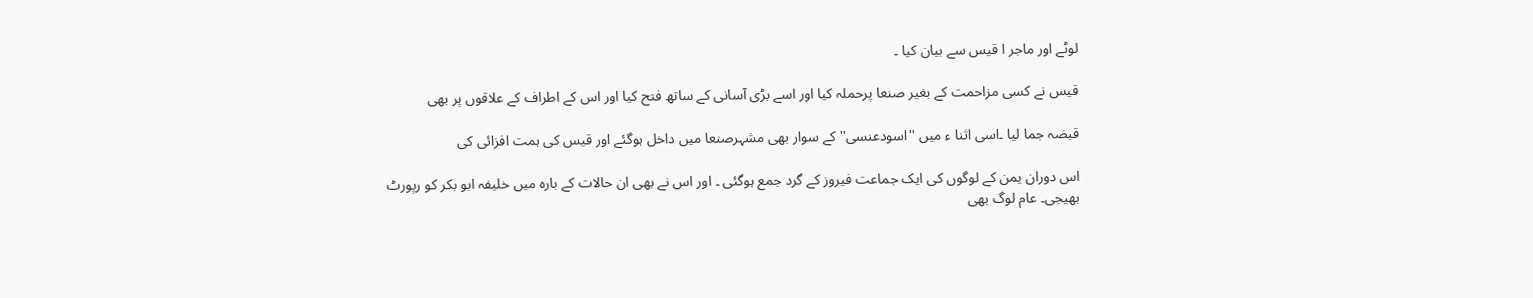لوٹے اور ماجر ا قیس سے بیان کیا ۔

قیس نے کسی مزاحمت کے بغیر صنعا پرحملہ کیا اور اسے بڑی آسانی کے ساتھ فتح کیا اور اس کے اطراف کے علاقوں پر بھی

قبضہ جما لیا ۔اسی اثنا ء میں ''اسودعنسی'' کے سوار بھی مشہرصنعا میں داخل ہوگئے اور قیس کی ہمت افزائی کی

اس دوران یمن کے لوگوں کی ایک جماعت فیروز کے گرد جمع ہوگئی ۔ اور اس نے بھی ان حالات کے بارہ میں خلیفہ ابو بکر کو رپورٹ بھیجی۔ عام لوگ بھی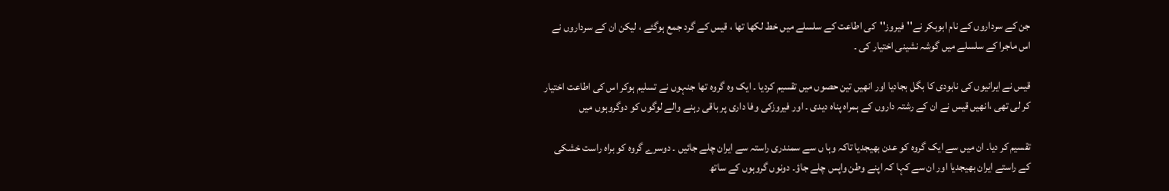جن کے سرداروں کے نام ابوبکر نے''فیروز''کی اطاعت کے سلسلے میں خط لکھا تھا ، قیس کے گرد جمع ہوگئے ، لیکن ان کے سرداروں نے اس ماجرا کے سلسلے میں گوشہ نشینی اختیار کی ۔

قیس نے ایرانیوں کی نابودی کا بگل بجادیا اور انھیں تین حصوں میں تقسیم کردیا ۔ ایک وہ گروہ تھا جنہوں نے تسلیم ہوکر اس کی اطاعت اختیار کر لی تھی ،انھیں قیس نے ان کے رشتہ داروں کے ہمراہ پناہ دیدی ۔ اور فیروزکی وفا داری پر باقی رہنے والے لوگوں کو دوگروہوں میں

تقسیم کر دیا۔ ان میں سے ایک گروہ کو عدن بھیجدیا تاکہ وہا ں سے سمندری راستہ سے ایران چلے جائیں ۔ دوسرے گروہ کو براہ راست خشکی کے راستے ایران بھیجدیا اور ان سے کہا کہ اپنے وطن واپس چلے جاؤ۔ دونوں گروہوں کے ساتھ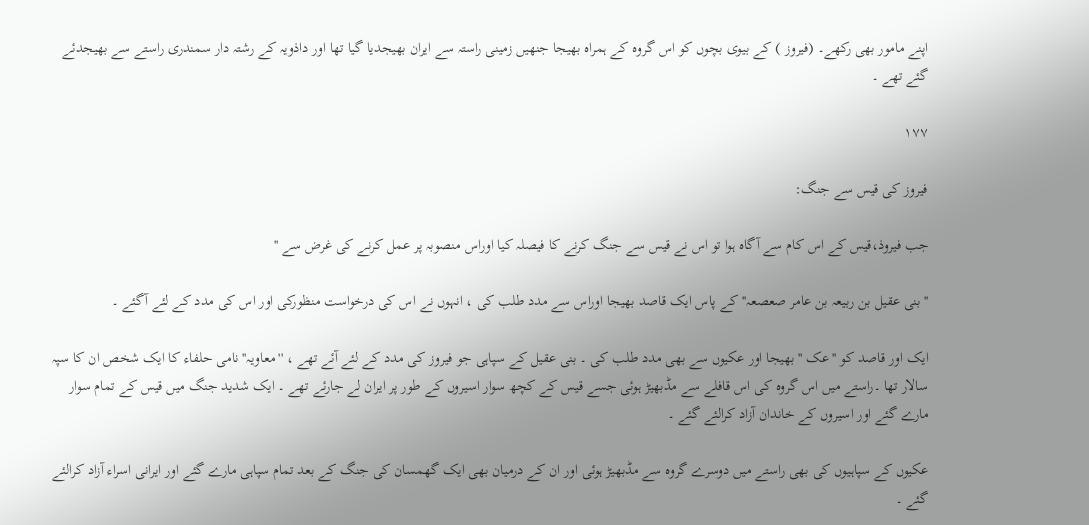اپنے مامور بھی رکھے۔ (فیروز ) کے بیوی بچوں کو اس گروہ کے ہمراہ بھیجا جنھیں زمینی راستہ سے ایران بھیجدیا گیا تھا اور داذویہ کے رشتہ دار سمندری راستے سے بھیجدئے گئے تھے ۔

۱۷۷

فیروز کی قیس سے جنگ:

جب فیروذ،قیس کے اس کام سے آگاہ ہوا تو اس نے قیس سے جنگ کرنے کا فیصلہ کیا اوراس منصوبہ پر عمل کرنے کی غرض سے ''

''بنی عقیل بن ربیعہ بن عامر صعصعہ'' کے پاس ایک قاصد بھیجا اوراس سے مدد طلب کی ، انہوں نے اس کی درخواست منظورکی اور اس کی مدد کے لئے آگئے ۔

ایک اور قاصد کو ''عک '' بھیجا اور عکیوں سے بھی مدد طلب کی ۔ بنی عقیل کے سپاہی جو فیروز کی مدد کے لئے آئے تھے ، ''معاویہ''نامی حلفاء کا ایک شخص ان کا سپہ سالار تھا ۔راستے میں اس گروہ کی اس قافلے سے مڈبھیڑ ہوئی جسے قیس کے کچھ سوار اسیروں کے طور پر ایران لے جارئے تھے ۔ ایک شدید جنگ میں قیس کے تمام سوار مارے گئے اور اسیروں کے خاندان آزاد کرالئے گئے ۔

عکیوں کے سپاہیوں کی بھی راستے میں دوسرے گروہ سے مڈبھیڑ ہوئی اور ان کے درمیان بھی ایک گھمسان کی جنگ کے بعد تمام سپاہی مارے گئے اور ایرانی اسراء آزاد کرالئے گئے ۔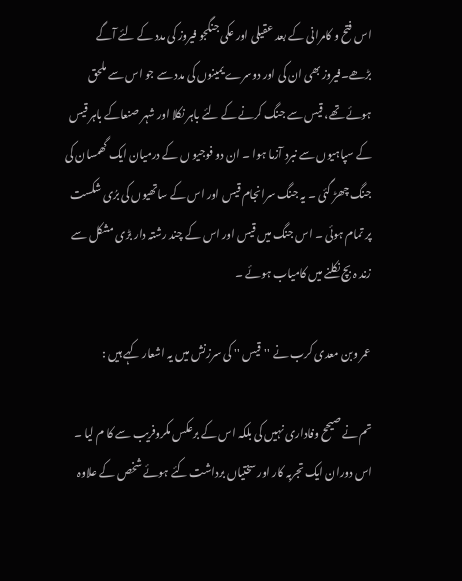اس فتح و کامرانی کے بعد عقیلی اور عکی جنگجو فیروز کی مدد کے لئے آگے بڑھے۔فیروز بھی ان کی اور دوسرے یمینوں کی مدد سے جو اس سے ملحق ہوئے تھے، قیس سے جنگ کرنے کے لئے باہر نکلا اور شہر صنعاکے باہر قیس کے سپاہیوں سے نبرد آزما ہوا ۔ ان دو فوجیو ں کے درمیان ایک گھمسان کی جنگ چھڑ گئی ۔ یہ جنگ سرانجام قیس اور اس کے ساتھیوں کی برُی شکست پر تمام ہوئی ۔ اس جنگ میں قیس اور اس کے چند رشتہ دار بڑی مشکل سے زند ہ بچ نکلنے میں کامیاب ہوئے ۔

عمر وبن معدی کرب نے ''قیس '' کی سرزنش میں یہ اشعار کہے ہیں :

تم نے صیحح وفاداری نہیں کی بلکہ اس کے برعکس مکروفریب سے کا م لیا ۔ اس دوران ایک تجربہ کار اور سختیاں برداشت کئے ہوئے شخص کے علاوہ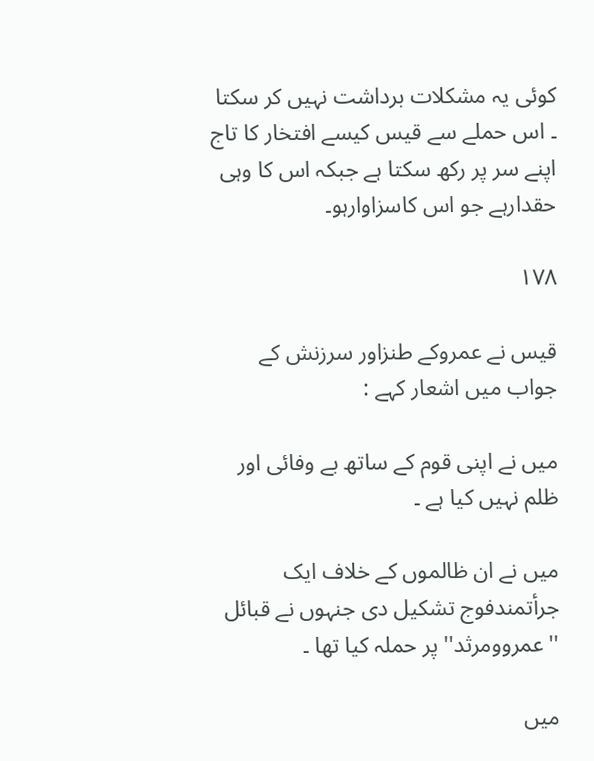کوئی یہ مشکلات برداشت نہیں کر سکتا ۔ اس حملے سے قیس کیسے افتخار کا تاج اپنے سر پر رکھ سکتا ہے جبکہ اس کا وہی حقدارہے جو اس کاسزاوارہو۔

۱۷۸

قیس نے عمروکے طنزاور سرزنش کے جواب میں اشعار کہے :

میں نے اپنی قوم کے ساتھ بے وفائی اور ظلم نہیں کیا ہے ۔

میں نے ان ظالموں کے خلاف ایک جرأتمندفوج تشکیل دی جنہوں نے قبائل ''عمروومرثد'' پر حملہ کیا تھا ۔

میں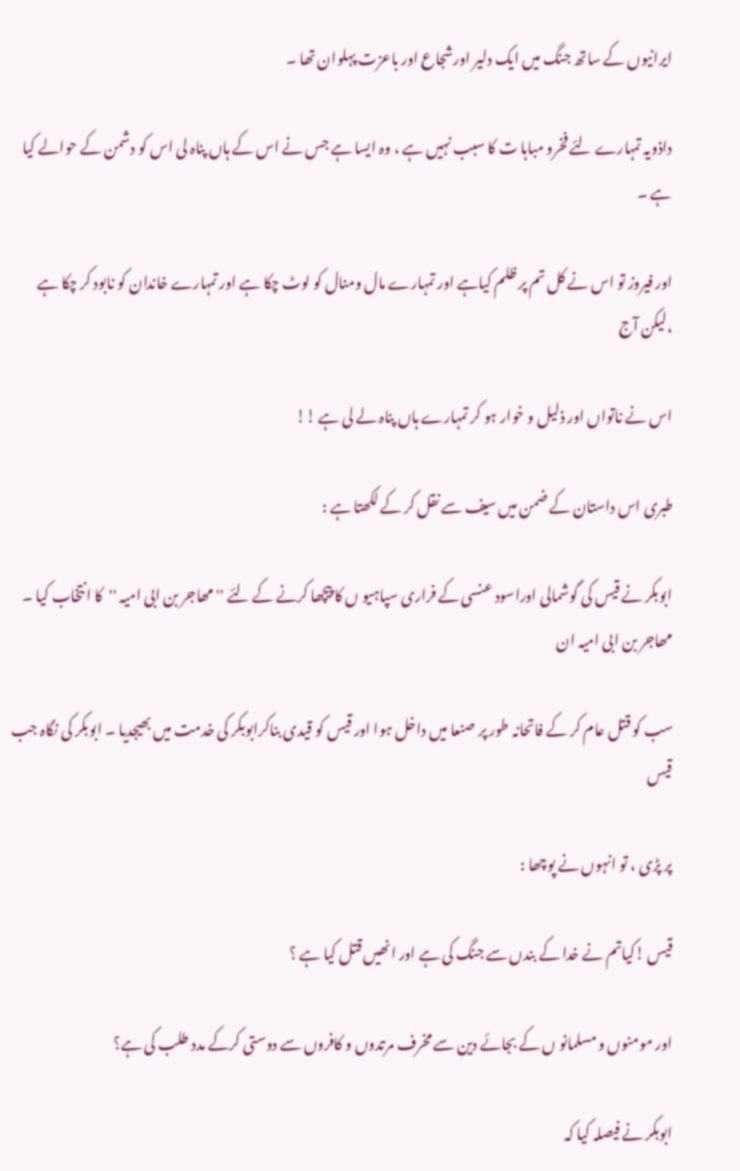ایرانیوں کے ساتھ جنگ میں ایک دلیر اورشجاع اور باعزت پہلوان تھا ۔

داذویہ تمہارے لئے فخرو مباہا ت کا سبب نہیں ہے ، وہ ایسا ہے جس نے اس کے ہاں پناہ لی اس کو دشمن کے حوالے کیا ہے ۔

اور فیروز تو اس نے کل تم پر ظلم کیاہے اور تمہارے مال ومنال کو لوٹ چکا ہے اور تمہارے خاندان کو نابود کر چکا ہے ،لیکن آج

اس نے ناتواں اور ذلیل و خوار ہو کر تمہارے ہاں پناہ لے لی ہے !!

طبری اس داستان کے ضمن میں سیف سے نقل کر کے لکھتا ہے :

ابوبکر نے قیس کی گوشمالی اوراسود عنسی کے فراری سپاہیو ں کا پیچھا کرنے کے لئے ''مھاجر بن ابی امیہ ''کا انتخاب کیا ۔ مھاجر بن ابی امیہ ان

سب کو قتل عام کر کے فاتحانہ طور پر صنعا میں داخل ہوا اور قیس کو قیدی بناکرابوبکر کی خدمت میں بھیجدیا ۔ ابوبکر کی نگاہ جب قیس

پر پڑی ، تو انہوں نے پوچھا :

قیس !کیاتم نے خدا کے بندں سے جنگ کی ہے اور انھیں قتل کیا ہے ؟

اور مومنوں و مسلمانو ں کے بجائے دین سے مخرف مرتدوں و کافروں سے دوستی کرکے مدد طلب کی ہے؟

ابوبکر نے فیصلہ کیا کہ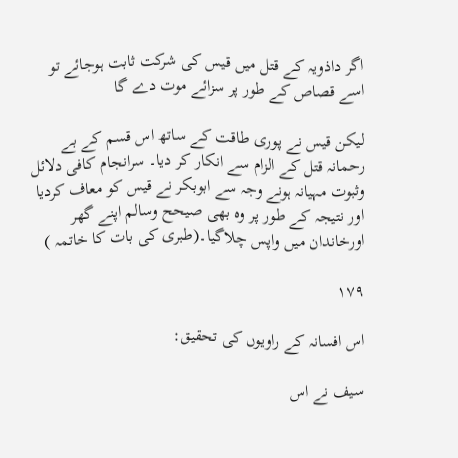اگر داذویہ کے قتل میں قیس کی شرکت ثابت ہوجائے تو اسے قصاص کے طور پر سزائے موت دے گا

لیکن قیس نے پوری طاقت کے ساتھ اس قسم کے بے رحمانہ قتل کے الزام سے انکار کر دیا۔ سرانجام کافی دلائل وثبوت مہیانہ ہونے وجہ سے ابوبکر نے قیس کو معاف کردیا اور نتیجہ کے طور پر وہ بھی صیحح وسالم اپنے گھر اورخاندان میں واپس چلاگیا۔(طبری کی بات کا خاتمہ )

۱۷۹

اس افسانہ کے راویوں کی تحقیق:

سیف نے اس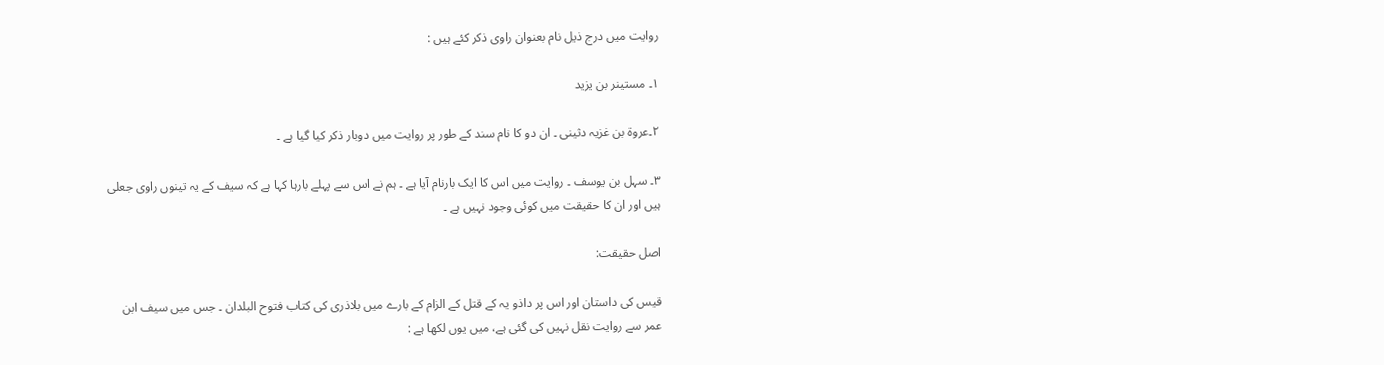روایت میں درج ذیل نام بعنوان راوی ذکر کئے ہیں :

١۔ مستینر بن یزید

٢۔عروة بن غزیہ دثینی ۔ ان دو کا نام سند کے طور پر روایت میں دوبار ذکر کیا گیا ہے ۔

٣۔ سہل بن یوسف ۔ روایت میں اس کا ایک بارنام آیا ہے ۔ ہم نے اس سے پہلے بارہا کہا ہے کہ سیف کے یہ تینوں راوی جعلی ہیں اور ان کا حقیقت میں کوئی وجود نہیں ہے ۔

اصل حقیقت:

قیس کی داستان اور اس پر داذو یہ کے قتل کے الزام کے بارے میں بلاذری کی کتاب فتوح البلدان ۔ جس میں سیف ابن عمر سے روایت نقل نہیں کی گئی ہے، میں یوں لکھا ہے :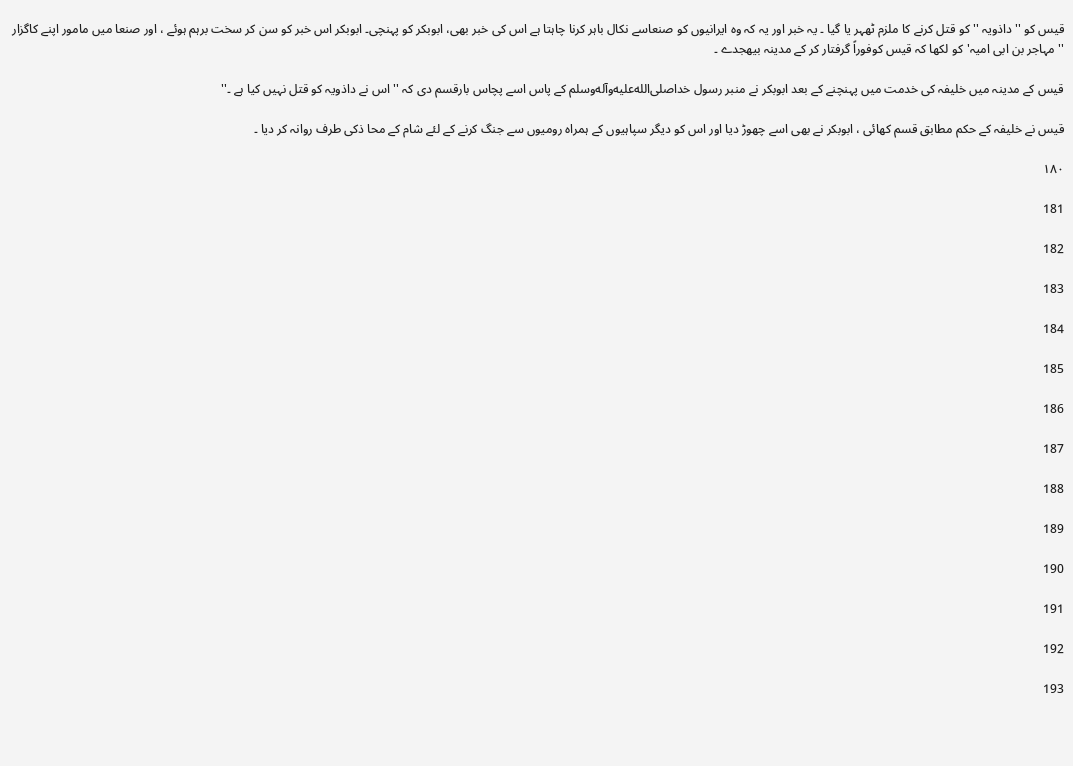قیس کو ''داذویہ '' کو قتل کرنے کا ملزم ٹھہر یا گیا ۔ یہ خبر اور یہ کہ وہ ایرانیوں کو صنعاسے نکال باہر کرنا چاہتا ہے اس کی خبر بھی، ابوبکر کو پہنچی۔ ابوبکر اس خبر کو سن کر سخت برہم ہوئے ، اور صنعا میں مامور اپنے کاگزار ''مہاجر بن ابی امیہ'کو لکھا کہ قیس کوفوراً گرفتار کر کے مدینہ بیھجدے ۔

قیس کے مدینہ میں خلیفہ کی خدمت میں پہنچنے کے بعد ابوبکر نے منبر رسول خداصلى‌الله‌عليه‌وآله‌وسلم کے پاس اسے پچاس بارقسم دی کہ '' اس نے داذویہ کو قتل نہیں کیا ہے ۔''

قیس نے خلیفہ کے حکم مطابق قسم کھائی ، ابوبکر نے بھی اسے چھوڑ دیا اور اس کو دیگر سپاہیوں کے ہمراہ رومیوں سے جنگ کرنے کے لئے شام کے محا ذکی طرف روانہ کر دیا ۔

۱۸۰

181

182

183

184

185

186

187

188

189

190

191

192

193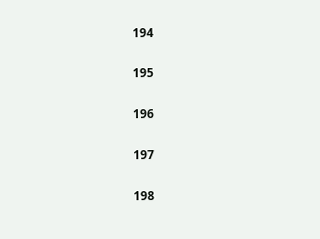194

195

196

197

198